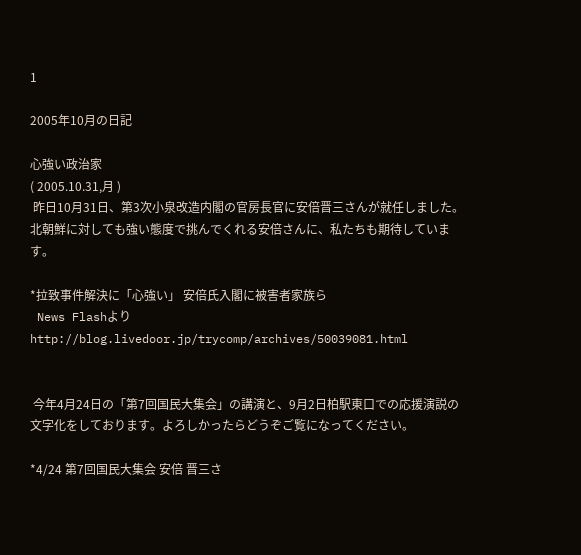1

2005年10月の日記

心強い政治家
( 2005.10.31,月 )
 昨日10月31日、第3次小泉改造内閣の官房長官に安倍晋三さんが就任しました。北朝鮮に対しても強い態度で挑んでくれる安倍さんに、私たちも期待しています。

*拉致事件解決に「心強い」 安倍氏入閣に被害者家族ら
 News Flashより
http://blog.livedoor.jp/trycomp/archives/50039081.html


 今年4月24日の「第7回国民大集会」の講演と、9月2日柏駅東口での応援演説の文字化をしております。よろしかったらどうぞご覧になってください。

*4/24 第7回国民大集会 安倍 晋三さ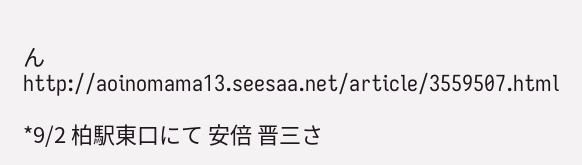ん
http://aoinomama13.seesaa.net/article/3559507.html

*9/2 柏駅東口にて 安倍 晋三さ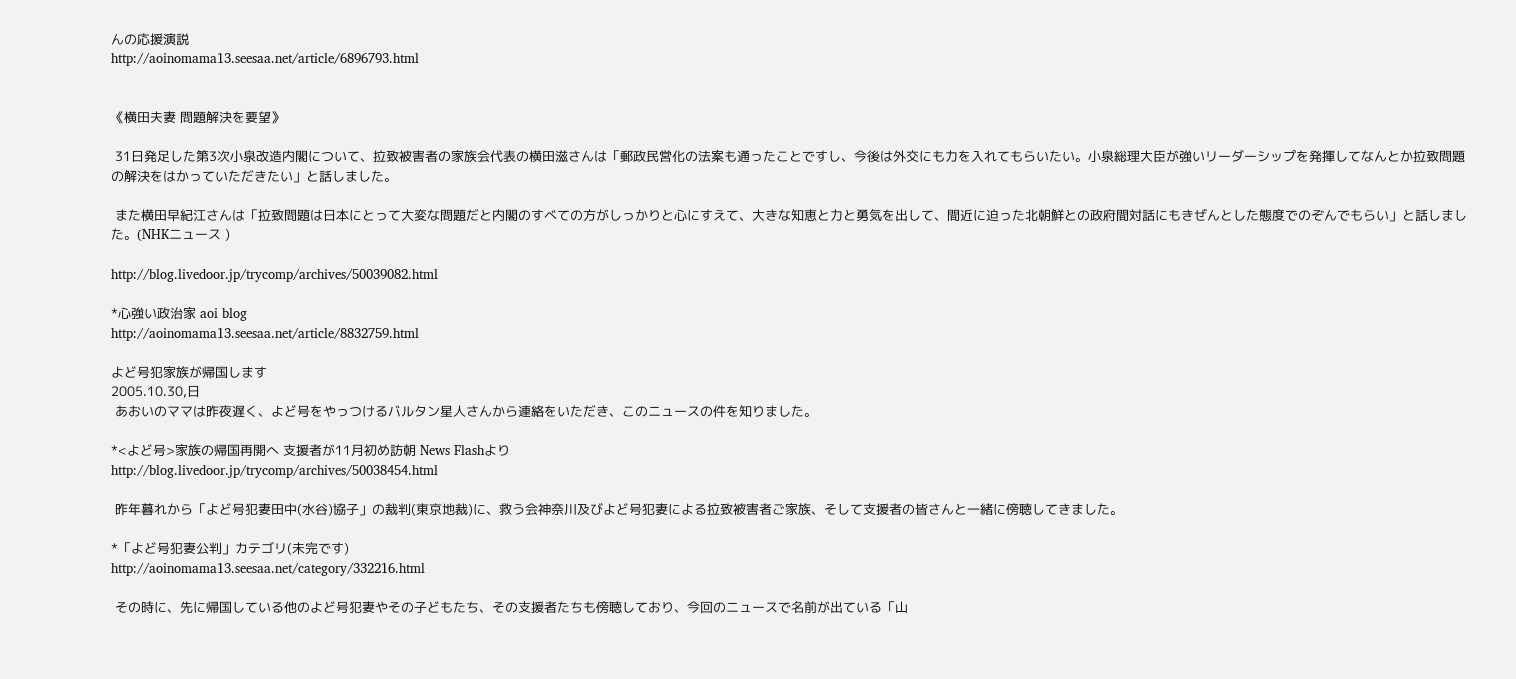んの応援演説
http://aoinomama13.seesaa.net/article/6896793.html


《横田夫妻 問題解決を要望》

 31日発足した第3次小泉改造内閣について、拉致被害者の家族会代表の横田滋さんは「郵政民営化の法案も通ったことですし、今後は外交にも力を入れてもらいたい。小泉総理大臣が強いリーダーシップを発揮してなんとか拉致問題の解決をはかっていただきたい」と話しました。

 また横田早紀江さんは「拉致問題は日本にとって大変な問題だと内閣のすべての方がしっかりと心にすえて、大きな知恵と力と勇気を出して、間近に迫った北朝鮮との政府間対話にもきぜんとした態度でのぞんでもらい」と話しました。(NHKニュース )

http://blog.livedoor.jp/trycomp/archives/50039082.html

*心強い政治家 aoi blog
http://aoinomama13.seesaa.net/article/8832759.html

よど号犯家族が帰国します
2005.10.30,日
 あおいのママは昨夜遅く、よど号をやっつけるバルタン星人さんから連絡をいただき、このニュースの件を知りました。

*<よど号>家族の帰国再開へ 支援者が11月初め訪朝 News Flashより
http://blog.livedoor.jp/trycomp/archives/50038454.html

 昨年暮れから「よど号犯妻田中(水谷)協子」の裁判(東京地裁)に、救う会神奈川及びよど号犯妻による拉致被害者ご家族、そして支援者の皆さんと一緒に傍聴してきました。

*「よど号犯妻公判」カテゴリ(未完です)
http://aoinomama13.seesaa.net/category/332216.html

 その時に、先に帰国している他のよど号犯妻やその子どもたち、その支援者たちも傍聴しており、今回のニュースで名前が出ている「山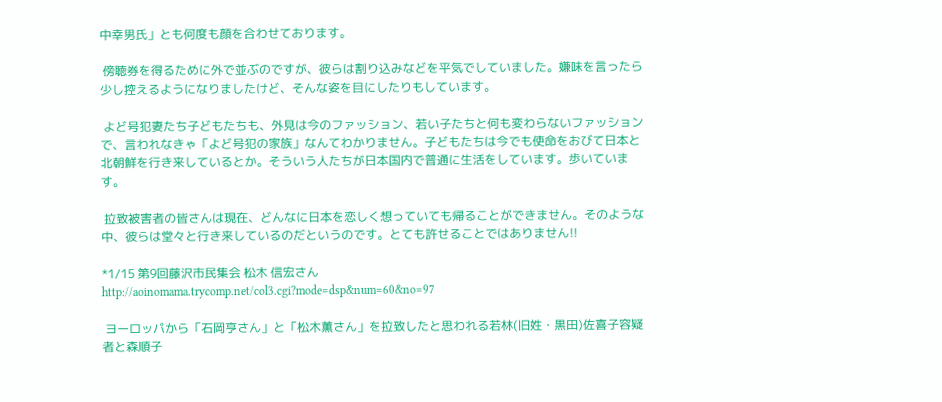中幸男氏」とも何度も顔を合わせております。

 傍聴券を得るために外で並ぶのですが、彼らは割り込みなどを平気でしていました。嫌味を言ったら少し控えるようになりましたけど、そんな姿を目にしたりもしています。

 よど号犯妻たち子どもたちも、外見は今のファッション、若い子たちと何も変わらないファッションで、言われなきゃ「よど号犯の家族」なんてわかりません。子どもたちは今でも使命をおびて日本と北朝鮮を行き来しているとか。そういう人たちが日本国内で普通に生活をしています。歩いています。

 拉致被害者の皆さんは現在、どんなに日本を恋しく想っていても帰ることができません。そのような中、彼らは堂々と行き来しているのだというのです。とても許せることではありません!!

*1/15 第9回藤沢市民集会 松木 信宏さん
http://aoinomama.trycomp.net/col3.cgi?mode=dsp&num=60&no=97

 ヨーロッパから「石岡亨さん」と「松木薫さん」を拉致したと思われる若林(旧姓・黒田)佐喜子容疑者と森順子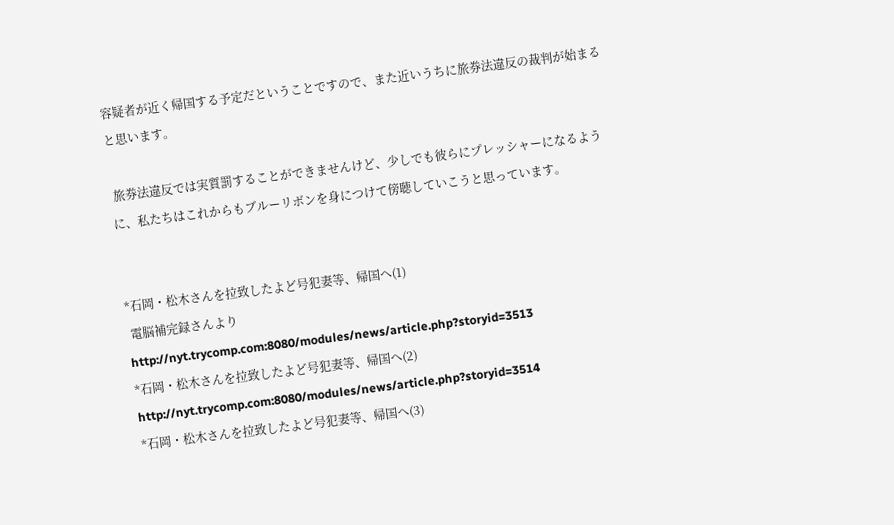容疑者が近く帰国する予定だということですので、また近いうちに旅券法違反の裁判が始まると思います。

 旅券法違反では実質罰することができませんけど、少しでも彼らにプレッシャーになるように、私たちはこれからもブルーリボンを身につけて傍聴していこうと思っています。


*石岡・松木さんを拉致したよど号犯妻等、帰国へ(1)
 電脳補完録さんより
http://nyt.trycomp.com:8080/modules/news/article.php?storyid=3513
*石岡・松木さんを拉致したよど号犯妻等、帰国へ(2)
http://nyt.trycomp.com:8080/modules/news/article.php?storyid=3514
*石岡・松木さんを拉致したよど号犯妻等、帰国へ(3)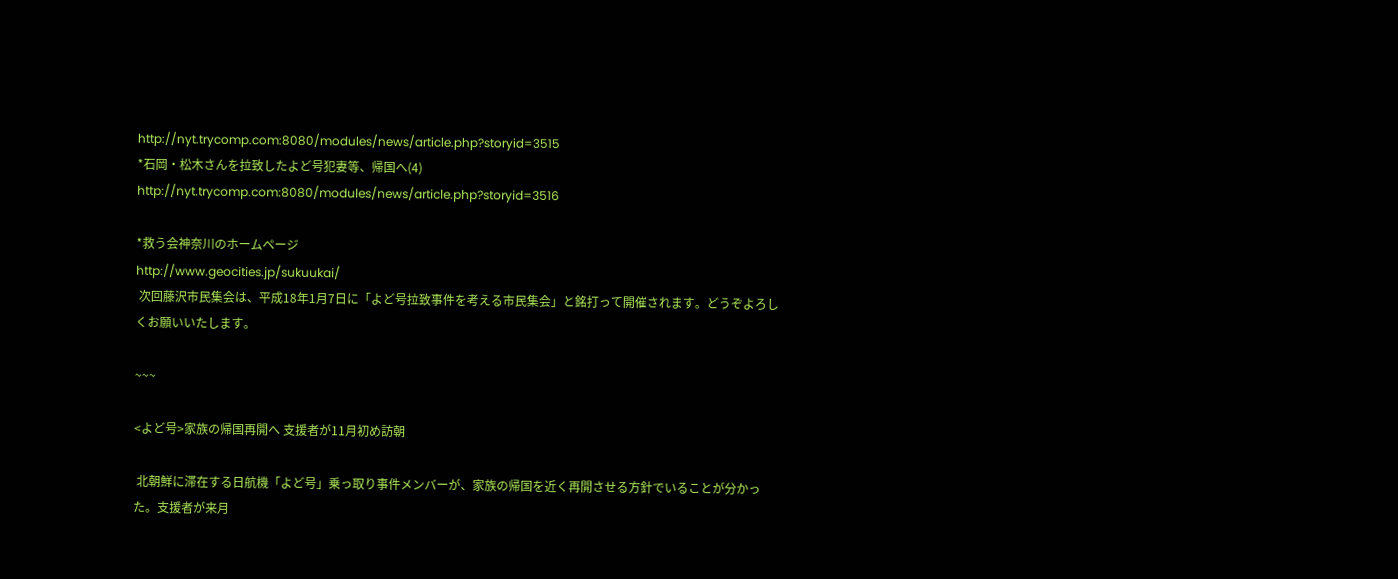http://nyt.trycomp.com:8080/modules/news/article.php?storyid=3515
*石岡・松木さんを拉致したよど号犯妻等、帰国へ(4)
http://nyt.trycomp.com:8080/modules/news/article.php?storyid=3516

*救う会神奈川のホームページ
http://www.geocities.jp/sukuukai/
 次回藤沢市民集会は、平成18年1月7日に「よど号拉致事件を考える市民集会」と銘打って開催されます。どうぞよろしくお願いいたします。

~~~

<よど号>家族の帰国再開へ 支援者が11月初め訪朝

 北朝鮮に滞在する日航機「よど号」乗っ取り事件メンバーが、家族の帰国を近く再開させる方針でいることが分かった。支援者が来月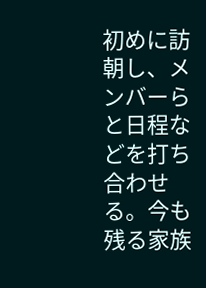初めに訪朝し、メンバーらと日程などを打ち合わせる。今も残る家族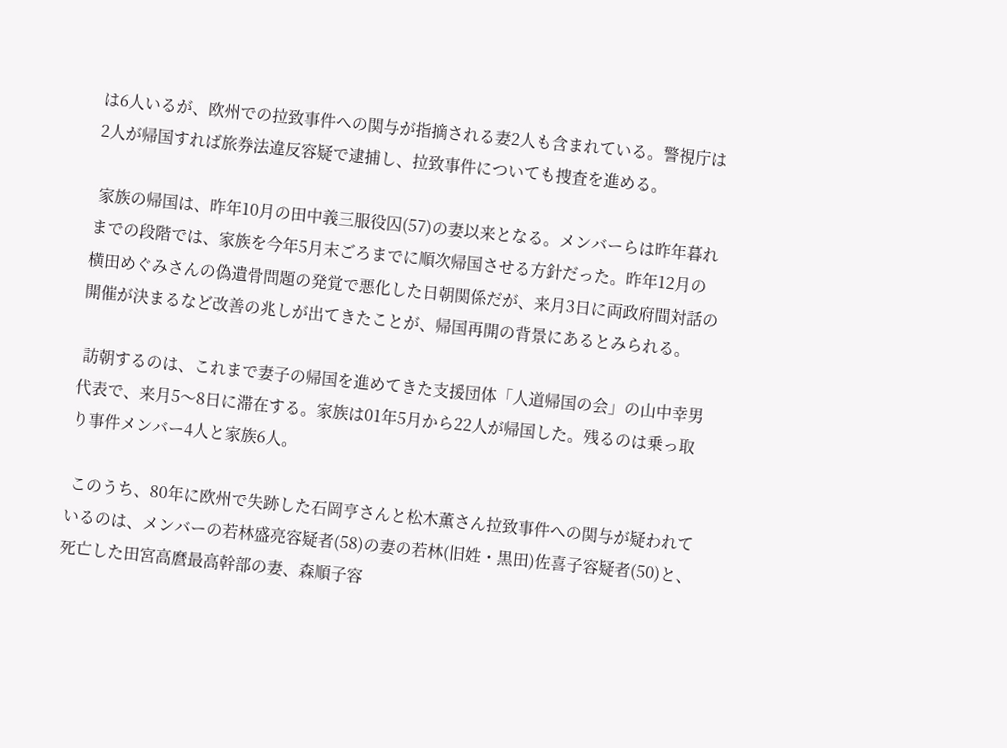は6人いるが、欧州での拉致事件への関与が指摘される妻2人も含まれている。警視庁は2人が帰国すれば旅券法違反容疑で逮捕し、拉致事件についても捜査を進める。

 家族の帰国は、昨年10月の田中義三服役囚(57)の妻以来となる。メンバーらは昨年暮れまでの段階では、家族を今年5月末ごろまでに順次帰国させる方針だった。昨年12月の横田めぐみさんの偽遺骨問題の発覚で悪化した日朝関係だが、来月3日に両政府間対話の開催が決まるなど改善の兆しが出てきたことが、帰国再開の背景にあるとみられる。

 訪朝するのは、これまで妻子の帰国を進めてきた支援団体「人道帰国の会」の山中幸男代表で、来月5〜8日に滞在する。家族は01年5月から22人が帰国した。残るのは乗っ取り事件メンバー4人と家族6人。

 このうち、80年に欧州で失跡した石岡亨さんと松木薫さん拉致事件への関与が疑われているのは、メンバーの若林盛亮容疑者(58)の妻の若林(旧姓・黒田)佐喜子容疑者(50)と、死亡した田宮高麿最高幹部の妻、森順子容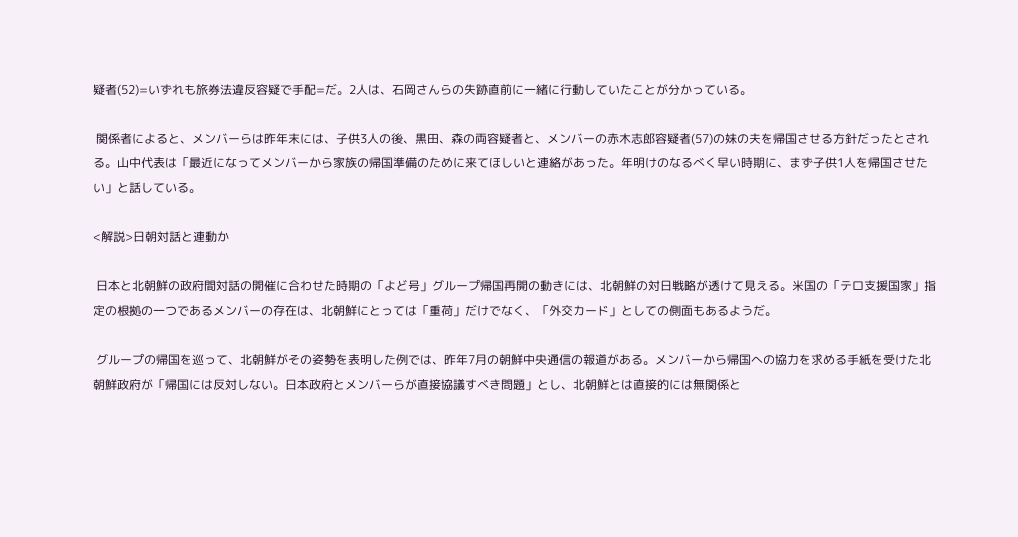疑者(52)=いずれも旅券法違反容疑で手配=だ。2人は、石岡さんらの失跡直前に一緒に行動していたことが分かっている。

 関係者によると、メンバーらは昨年末には、子供3人の後、黒田、森の両容疑者と、メンバーの赤木志郎容疑者(57)の妹の夫を帰国させる方針だったとされる。山中代表は「最近になってメンバーから家族の帰国準備のために来てほしいと連絡があった。年明けのなるべく早い時期に、まず子供1人を帰国させたい」と話している。

<解説>日朝対話と連動か

 日本と北朝鮮の政府間対話の開催に合わせた時期の「よど号」グループ帰国再開の動きには、北朝鮮の対日戦略が透けて見える。米国の「テロ支援国家」指定の根拠の一つであるメンバーの存在は、北朝鮮にとっては「重荷」だけでなく、「外交カード」としての側面もあるようだ。

 グループの帰国を巡って、北朝鮮がその姿勢を表明した例では、昨年7月の朝鮮中央通信の報道がある。メンバーから帰国への協力を求める手紙を受けた北朝鮮政府が「帰国には反対しない。日本政府とメンバーらが直接協議すべき問題」とし、北朝鮮とは直接的には無関係と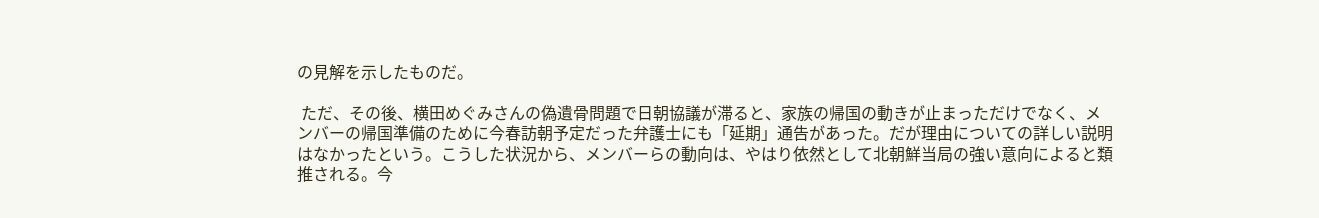の見解を示したものだ。

 ただ、その後、横田めぐみさんの偽遺骨問題で日朝協議が滞ると、家族の帰国の動きが止まっただけでなく、メンバーの帰国準備のために今春訪朝予定だった弁護士にも「延期」通告があった。だが理由についての詳しい説明はなかったという。こうした状況から、メンバーらの動向は、やはり依然として北朝鮮当局の強い意向によると類推される。今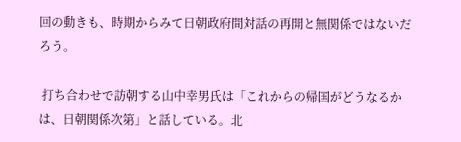回の動きも、時期からみて日朝政府間対話の再開と無関係ではないだろう。

 打ち合わせで訪朝する山中幸男氏は「これからの帰国がどうなるかは、日朝関係次第」と話している。北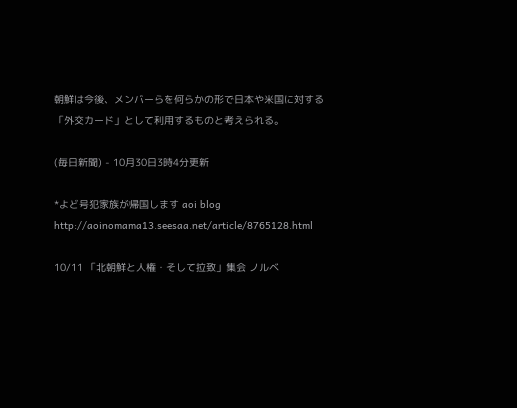朝鮮は今後、メンバーらを何らかの形で日本や米国に対する「外交カード」として利用するものと考えられる。

(毎日新聞) - 10月30日3時4分更新

*よど号犯家族が帰国します aoi blog
http://aoinomama13.seesaa.net/article/8765128.html

10/11 「北朝鮮と人権・そして拉致」集会 ノルベ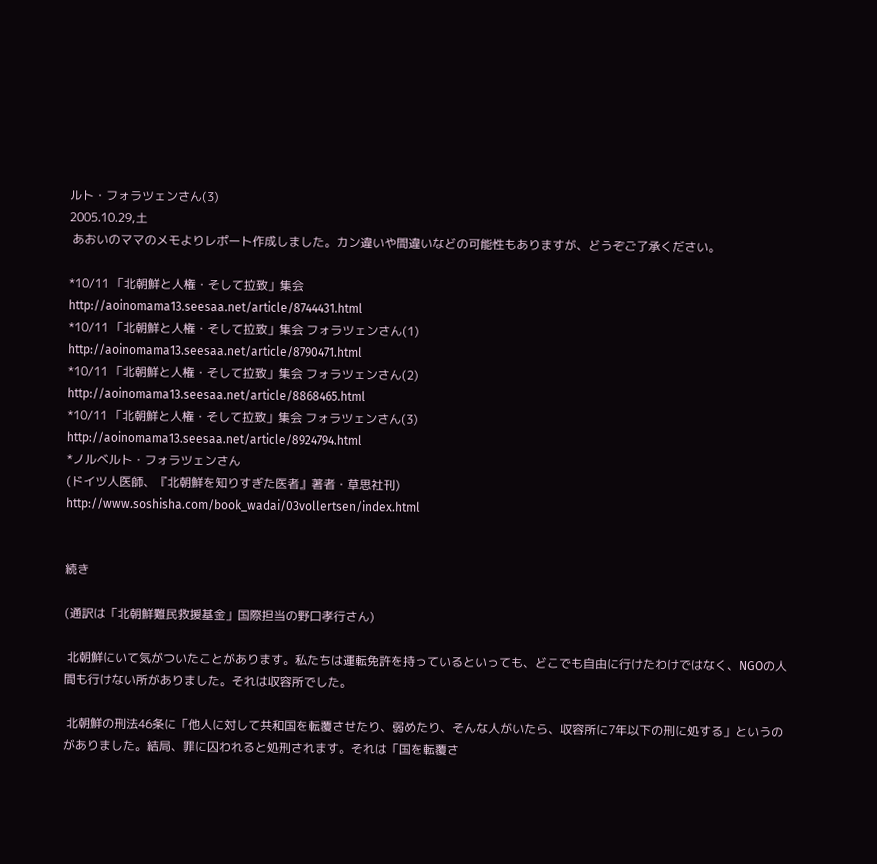ルト・フォラツェンさん(3)
2005.10.29,土
 あおいのママのメモよりレポート作成しました。カン違いや間違いなどの可能性もありますが、どうぞご了承ください。

*10/11 「北朝鮮と人権・そして拉致」集会
http://aoinomama13.seesaa.net/article/8744431.html
*10/11 「北朝鮮と人権・そして拉致」集会 フォラツェンさん(1)
http://aoinomama13.seesaa.net/article/8790471.html
*10/11 「北朝鮮と人権・そして拉致」集会 フォラツェンさん(2)
http://aoinomama13.seesaa.net/article/8868465.html
*10/11 「北朝鮮と人権・そして拉致」集会 フォラツェンさん(3)
http://aoinomama13.seesaa.net/article/8924794.html
*ノルベルト・フォラツェンさん
(ドイツ人医師、『北朝鮮を知りすぎた医者』著者・草思社刊)
http://www.soshisha.com/book_wadai/03vollertsen/index.html


続き

(通訳は「北朝鮮難民救援基金」国際担当の野口孝行さん)

 北朝鮮にいて気がついたことがあります。私たちは運転免許を持っているといっても、どこでも自由に行けたわけではなく、NGOの人間も行けない所がありました。それは収容所でした。

 北朝鮮の刑法46条に「他人に対して共和国を転覆させたり、弱めたり、そんな人がいたら、収容所に7年以下の刑に処する」というのがありました。結局、罪に囚われると処刑されます。それは「国を転覆さ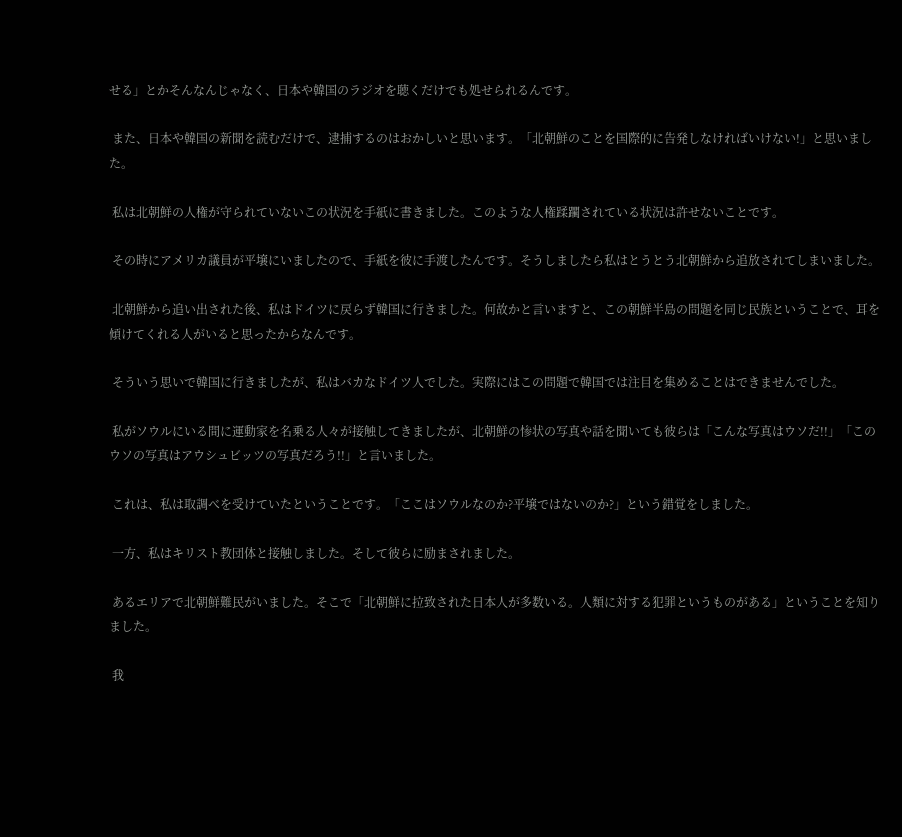せる」とかそんなんじゃなく、日本や韓国のラジオを聴くだけでも処せられるんです。

 また、日本や韓国の新聞を読むだけで、逮捕するのはおかしいと思います。「北朝鮮のことを国際的に告発しなければいけない!」と思いました。

 私は北朝鮮の人権が守られていないこの状況を手紙に書きました。このような人権蹂躙されている状況は許せないことです。

 その時にアメリカ議員が平壌にいましたので、手紙を彼に手渡したんです。そうしましたら私はとうとう北朝鮮から追放されてしまいました。

 北朝鮮から追い出された後、私はドイツに戻らず韓国に行きました。何故かと言いますと、この朝鮮半島の問題を同じ民族ということで、耳を傾けてくれる人がいると思ったからなんです。

 そういう思いで韓国に行きましたが、私はバカなドイツ人でした。実際にはこの問題で韓国では注目を集めることはできませんでした。

 私がソウルにいる間に運動家を名乗る人々が接触してきましたが、北朝鮮の惨状の写真や話を聞いても彼らは「こんな写真はウソだ!!」「このウソの写真はアウシュビッツの写真だろう!!」と言いました。

 これは、私は取調べを受けていたということです。「ここはソウルなのか?平壌ではないのか?」という錯覚をしました。

 一方、私はキリスト教団体と接触しました。そして彼らに励まされました。

 あるエリアで北朝鮮難民がいました。そこで「北朝鮮に拉致された日本人が多数いる。人類に対する犯罪というものがある」ということを知りました。

 我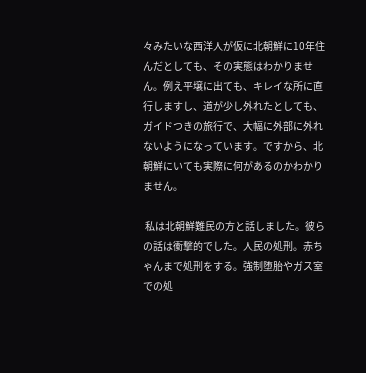々みたいな西洋人が仮に北朝鮮に10年住んだとしても、その実態はわかりません。例え平壌に出ても、キレイな所に直行しますし、道が少し外れたとしても、ガイドつきの旅行で、大幅に外部に外れないようになっています。ですから、北朝鮮にいても実際に何があるのかわかりません。

 私は北朝鮮難民の方と話しました。彼らの話は衝撃的でした。人民の処刑。赤ちゃんまで処刑をする。強制堕胎やガス室での処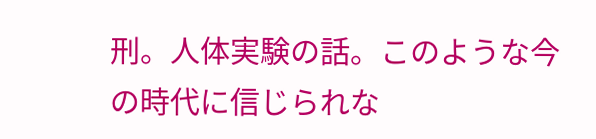刑。人体実験の話。このような今の時代に信じられな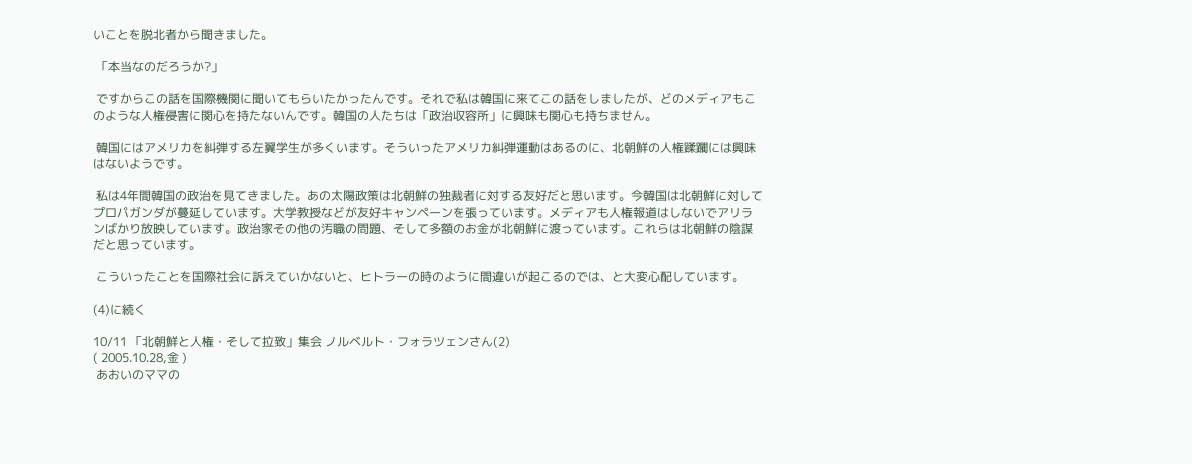いことを脱北者から聞きました。

 「本当なのだろうか?」

 ですからこの話を国際機関に聞いてもらいたかったんです。それで私は韓国に来てこの話をしましたが、どのメディアもこのような人権侵害に関心を持たないんです。韓国の人たちは「政治収容所」に興味も関心も持ちません。

 韓国にはアメリカを糾弾する左翼学生が多くいます。そういったアメリカ糾弾運動はあるのに、北朝鮮の人権蹂躙には興味はないようです。

 私は4年間韓国の政治を見てきました。あの太陽政策は北朝鮮の独裁者に対する友好だと思います。今韓国は北朝鮮に対してプロパガンダが蔓延しています。大学教授などが友好キャンペーンを張っています。メディアも人権報道はしないでアリランばかり放映しています。政治家その他の汚職の問題、そして多額のお金が北朝鮮に渡っています。これらは北朝鮮の陰謀だと思っています。

 こういったことを国際社会に訴えていかないと、ヒトラーの時のように間違いが起こるのでは、と大変心配しています。

(4)に続く

10/11 「北朝鮮と人権・そして拉致」集会 ノルベルト・フォラツェンさん(2)
( 2005.10.28,金 )
 あおいのママの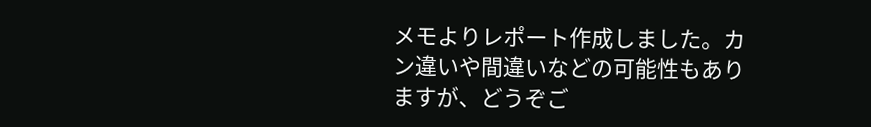メモよりレポート作成しました。カン違いや間違いなどの可能性もありますが、どうぞご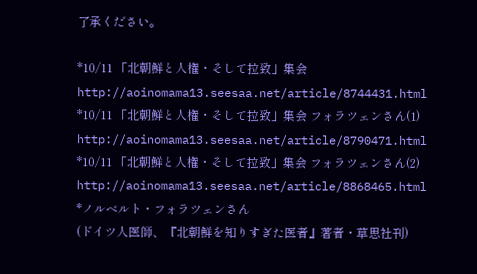了承ください。

*10/11 「北朝鮮と人権・そして拉致」集会
http://aoinomama13.seesaa.net/article/8744431.html
*10/11 「北朝鮮と人権・そして拉致」集会 フォラツェンさん(1)
http://aoinomama13.seesaa.net/article/8790471.html
*10/11 「北朝鮮と人権・そして拉致」集会 フォラツェンさん(2)
http://aoinomama13.seesaa.net/article/8868465.html
*ノルベルト・フォラツェンさん
(ドイツ人医師、『北朝鮮を知りすぎた医者』著者・草思社刊)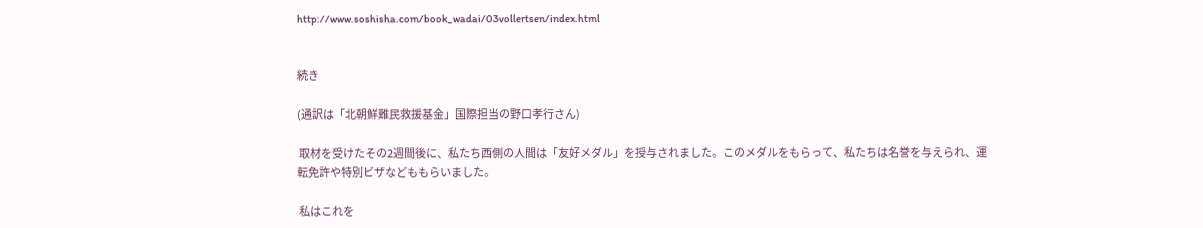http://www.soshisha.com/book_wadai/03vollertsen/index.html


続き

(通訳は「北朝鮮難民救援基金」国際担当の野口孝行さん)

 取材を受けたその2週間後に、私たち西側の人間は「友好メダル」を授与されました。このメダルをもらって、私たちは名誉を与えられ、運転免許や特別ビザなどももらいました。

 私はこれを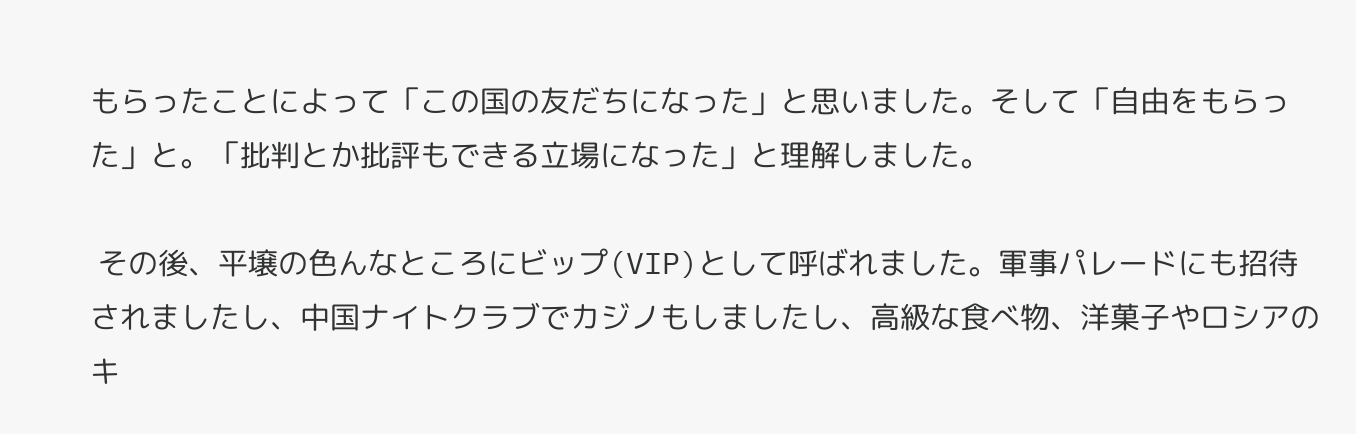もらったことによって「この国の友だちになった」と思いました。そして「自由をもらった」と。「批判とか批評もできる立場になった」と理解しました。

 その後、平壌の色んなところにビップ(VIP)として呼ばれました。軍事パレードにも招待されましたし、中国ナイトクラブでカジノもしましたし、高級な食べ物、洋菓子やロシアのキ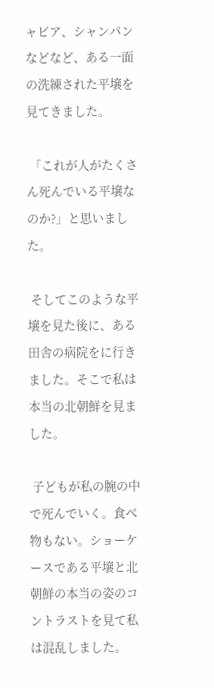ャビア、シャンパンなどなど、ある一面の洗練された平壌を見てきました。

 「これが人がたくさん死んでいる平壌なのか?」と思いました。

 そしてこのような平壌を見た後に、ある田舎の病院をに行きました。そこで私は本当の北朝鮮を見ました。

 子どもが私の腕の中で死んでいく。食べ物もない。ショーケースである平壌と北朝鮮の本当の姿のコントラストを見て私は混乱しました。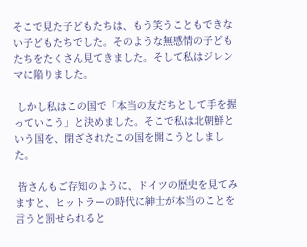そこで見た子どもたちは、もう笑うこともできない子どもたちでした。そのような無感情の子どもたちをたくさん見てきました。そして私はジレンマに陥りました。

 しかし私はこの国で「本当の友だちとして手を握っていこう」と決めました。そこで私は北朝鮮という国を、閉ざされたこの国を開こうとしました。

 皆さんもご存知のように、ドイツの歴史を見てみますと、ヒットラーの時代に紳士が本当のことを言うと罰せられると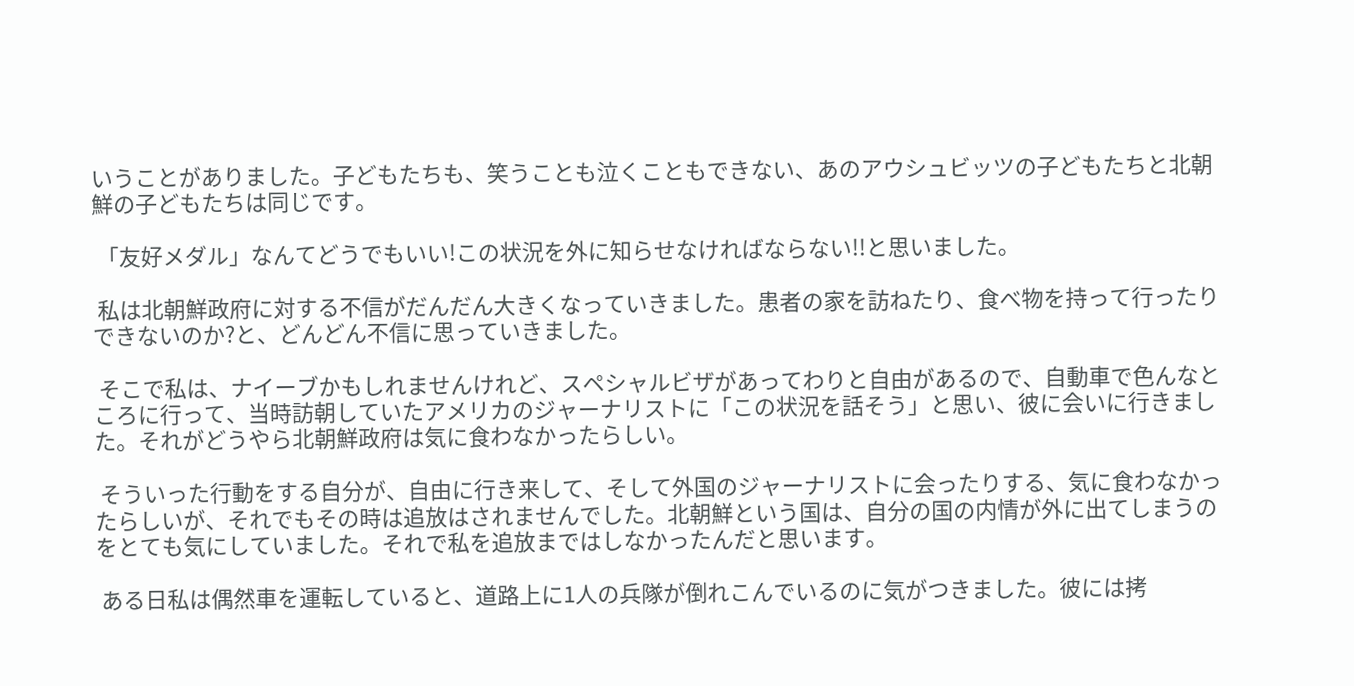いうことがありました。子どもたちも、笑うことも泣くこともできない、あのアウシュビッツの子どもたちと北朝鮮の子どもたちは同じです。

 「友好メダル」なんてどうでもいい!この状況を外に知らせなければならない!!と思いました。

 私は北朝鮮政府に対する不信がだんだん大きくなっていきました。患者の家を訪ねたり、食べ物を持って行ったりできないのか?と、どんどん不信に思っていきました。

 そこで私は、ナイーブかもしれませんけれど、スペシャルビザがあってわりと自由があるので、自動車で色んなところに行って、当時訪朝していたアメリカのジャーナリストに「この状況を話そう」と思い、彼に会いに行きました。それがどうやら北朝鮮政府は気に食わなかったらしい。

 そういった行動をする自分が、自由に行き来して、そして外国のジャーナリストに会ったりする、気に食わなかったらしいが、それでもその時は追放はされませんでした。北朝鮮という国は、自分の国の内情が外に出てしまうのをとても気にしていました。それで私を追放まではしなかったんだと思います。

 ある日私は偶然車を運転していると、道路上に1人の兵隊が倒れこんでいるのに気がつきました。彼には拷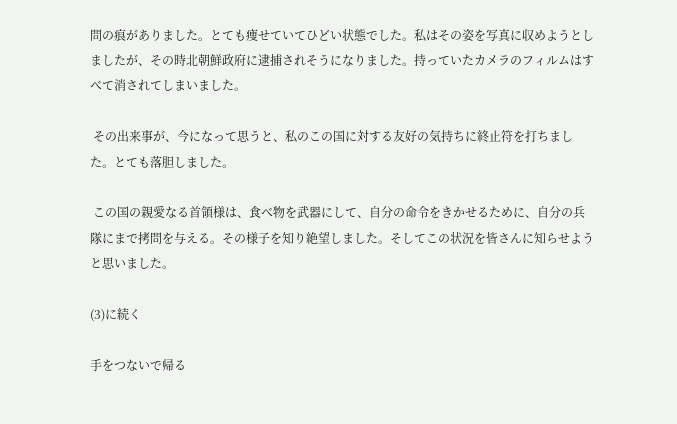問の痕がありました。とても痩せていてひどい状態でした。私はその姿を写真に収めようとしましたが、その時北朝鮮政府に逮捕されそうになりました。持っていたカメラのフィルムはすべて消されてしまいました。

 その出来事が、今になって思うと、私のこの国に対する友好の気持ちに終止符を打ちました。とても落胆しました。

 この国の親愛なる首領様は、食べ物を武器にして、自分の命令をきかせるために、自分の兵隊にまで拷問を与える。その様子を知り絶望しました。そしてこの状況を皆さんに知らせようと思いました。

(3)に続く

手をつないで帰る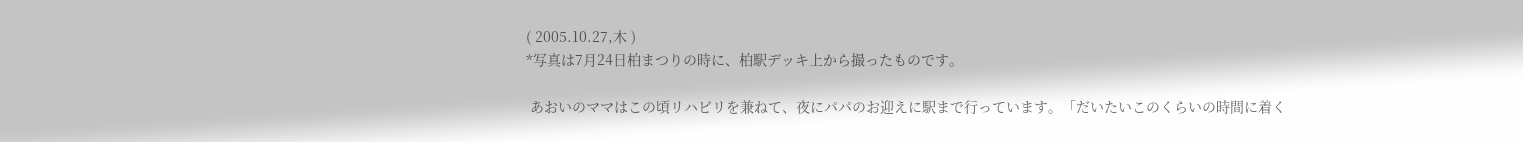( 2005.10.27,木 )
*写真は7月24日柏まつりの時に、柏駅デッキ上から撮ったものです。

 あおいのママはこの頃リハビリを兼ねて、夜にパパのお迎えに駅まで行っています。「だいたいこのくらいの時間に着く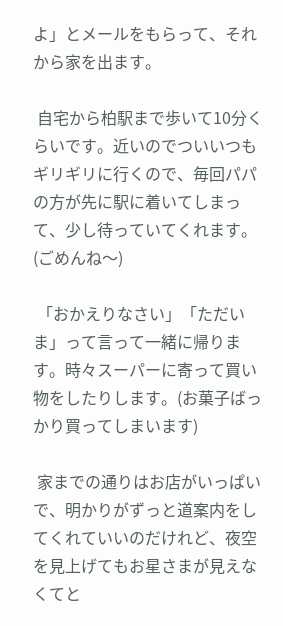よ」とメールをもらって、それから家を出ます。

 自宅から柏駅まで歩いて10分くらいです。近いのでついいつもギリギリに行くので、毎回パパの方が先に駅に着いてしまって、少し待っていてくれます。(ごめんね〜)

 「おかえりなさい」「ただいま」って言って一緒に帰ります。時々スーパーに寄って買い物をしたりします。(お菓子ばっかり買ってしまいます)

 家までの通りはお店がいっぱいで、明かりがずっと道案内をしてくれていいのだけれど、夜空を見上げてもお星さまが見えなくてと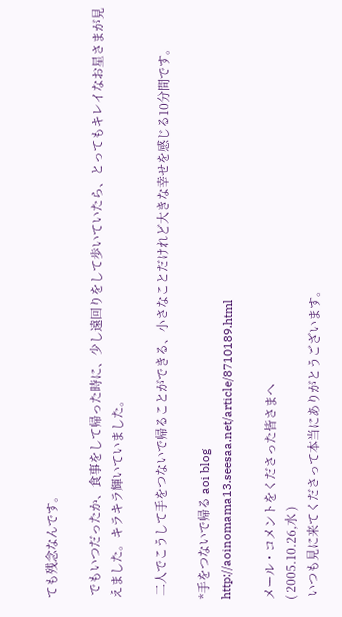ても残念なんです。

 でもいつだったか、食事をして帰った時に、少し遠回りをして歩いていたら、とってもキレイなお星さまが見えました。キラキラ輝いていました。

 二人でこうして手をつないで帰ることができる、小さなことだけれど大きな幸せを感じる10分間です。

*手をつないで帰る aoi blog
http://aoinomama13.seesaa.net/article/8710189.html

メール・コメントをくださった皆さまへ
( 2005.10.26,水 )
 いつも見に来てくださって本当にありがとうございます。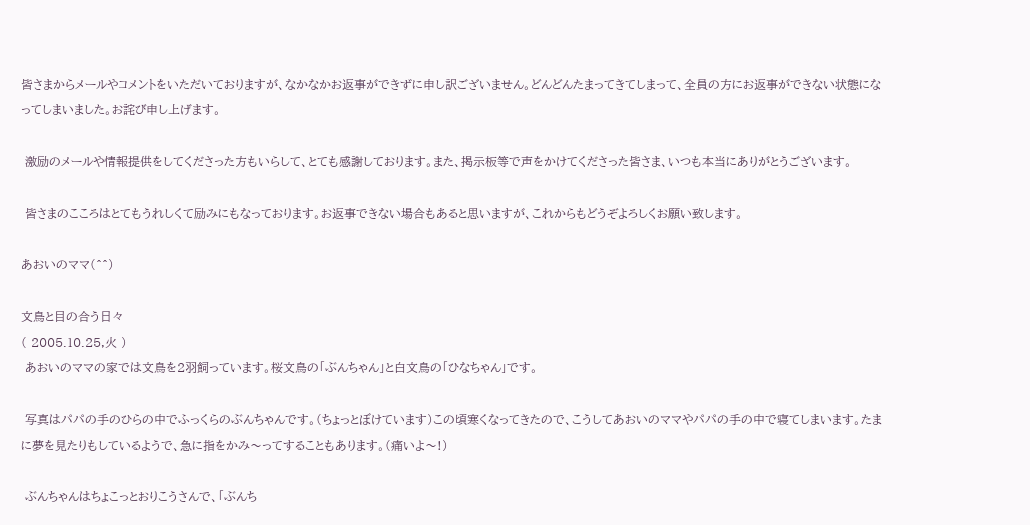皆さまからメールやコメントをいただいておりますが、なかなかお返事ができずに申し訳ございません。どんどんたまってきてしまって、全員の方にお返事ができない状態になってしまいました。お詫び申し上げます。

 激励のメールや情報提供をしてくださった方もいらして、とても感謝しております。また、掲示板等で声をかけてくださった皆さま、いつも本当にありがとうございます。

 皆さまのこころはとてもうれしくて励みにもなっております。お返事できない場合もあると思いますが、これからもどうぞよろしくお願い致します。

あおいのママ(^^)

文鳥と目の合う日々
( 2005.10.25,火 )
 あおいのママの家では文鳥を2羽飼っています。桜文鳥の「ぶんちゃん」と白文鳥の「ひなちゃん」です。

 写真はパパの手のひらの中でふっくらのぶんちゃんです。(ちょっとぼけています)この頃寒くなってきたので、こうしてあおいのママやパパの手の中で寝てしまいます。たまに夢を見たりもしているようで、急に指をかみ〜ってすることもあります。(痛いよ〜!)

 ぶんちゃんはちょこっとおりこうさんで、「ぶんち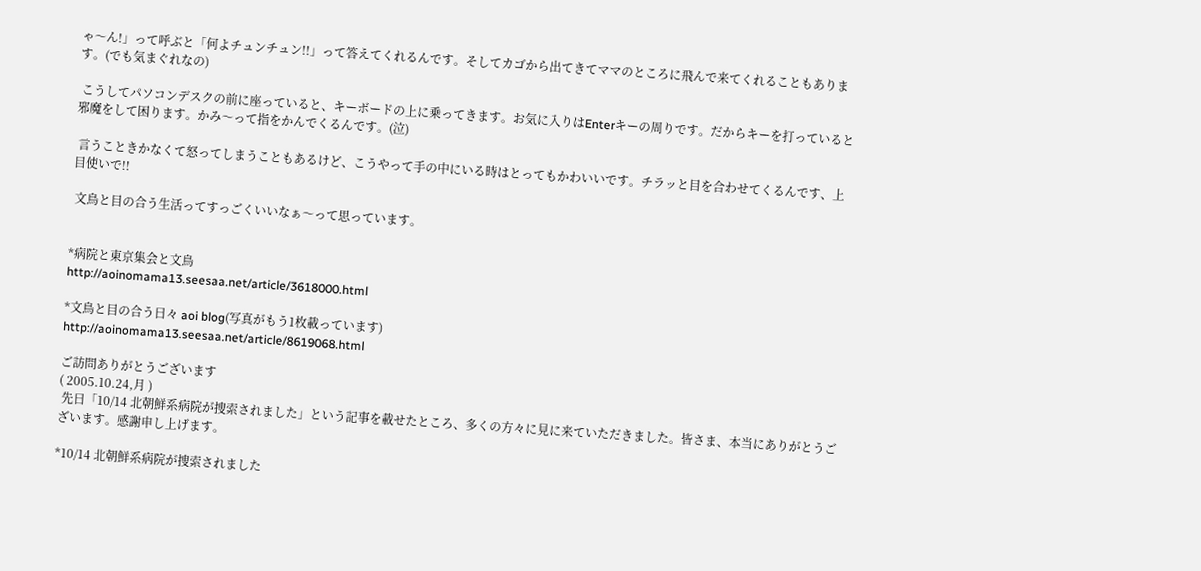ゃ〜ん!」って呼ぶと「何よチュンチュン!!」って答えてくれるんです。そしてカゴから出てきてママのところに飛んで来てくれることもあります。(でも気まぐれなの)

 こうしてパソコンデスクの前に座っていると、キーボードの上に乗ってきます。お気に入りはEnterキーの周りです。だからキーを打っていると邪魔をして困ります。かみ〜って指をかんでくるんです。(泣)

 言うこときかなくて怒ってしまうこともあるけど、こうやって手の中にいる時はとってもかわいいです。チラッと目を合わせてくるんです、上目使いで!!

 文鳥と目の合う生活ってすっごくいいなぁ〜って思っています。


*病院と東京集会と文鳥
http://aoinomama13.seesaa.net/article/3618000.html

*文鳥と目の合う日々 aoi blog(写真がもう1枚載っています)
http://aoinomama13.seesaa.net/article/8619068.html

ご訪問ありがとうございます
( 2005.10.24,月 )
 先日「10/14 北朝鮮系病院が捜索されました」という記事を載せたところ、多くの方々に見に来ていただきました。皆さま、本当にありがとうございます。感謝申し上げます。

*10/14 北朝鮮系病院が捜索されました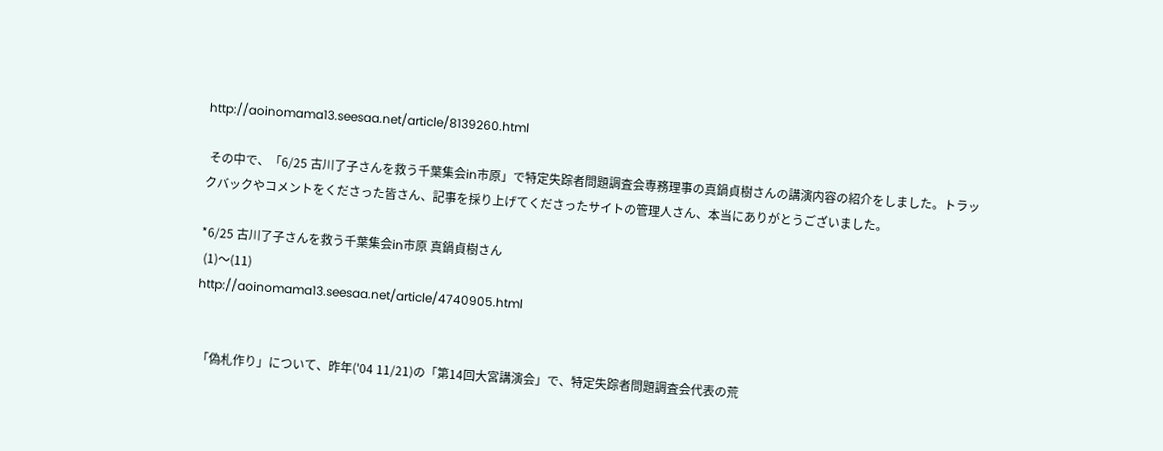http://aoinomama13.seesaa.net/article/8139260.html

 その中で、「6/25 古川了子さんを救う千葉集会in市原」で特定失踪者問題調査会専務理事の真鍋貞樹さんの講演内容の紹介をしました。トラックバックやコメントをくださった皆さん、記事を採り上げてくださったサイトの管理人さん、本当にありがとうございました。

*6/25 古川了子さんを救う千葉集会in市原 真鍋貞樹さん
 (1)〜(11)
http://aoinomama13.seesaa.net/article/4740905.html


 「偽札作り」について、昨年('04 11/21)の「第14回大宮講演会」で、特定失踪者問題調査会代表の荒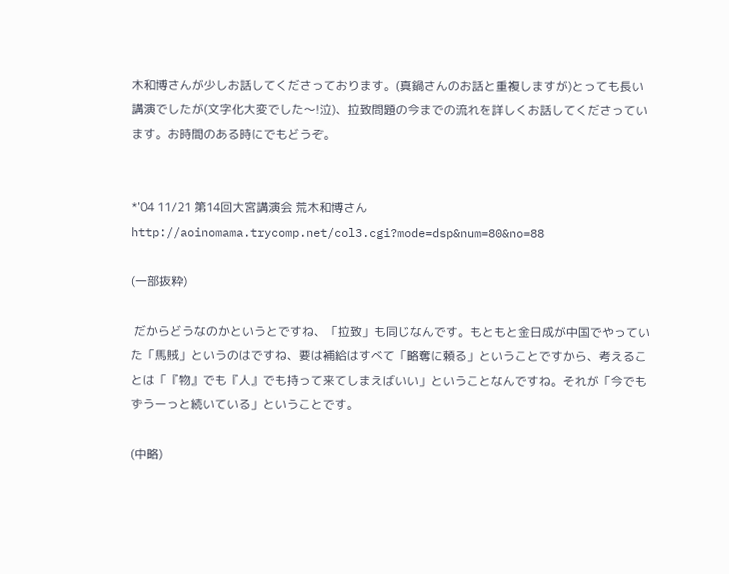木和博さんが少しお話してくださっております。(真鍋さんのお話と重複しますが)とっても長い講演でしたが(文字化大変でした〜!泣)、拉致問題の今までの流れを詳しくお話してくださっています。お時間のある時にでもどうぞ。


*'04 11/21 第14回大宮講演会 荒木和博さん
http://aoinomama.trycomp.net/col3.cgi?mode=dsp&num=80&no=88

(一部抜粋)

 だからどうなのかというとですね、「拉致」も同じなんです。もともと金日成が中国でやっていた「馬賊」というのはですね、要は補給はすべて「略奪に頼る」ということですから、考えることは「『物』でも『人』でも持って来てしまえばいい」ということなんですね。それが「今でもずうーっと続いている」ということです。

(中略)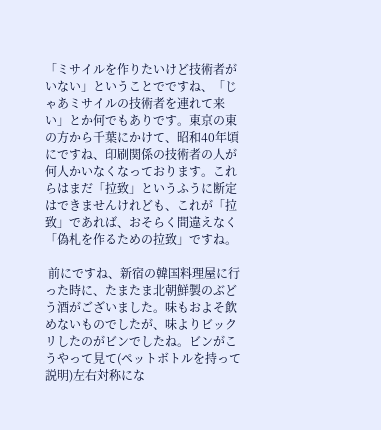「ミサイルを作りたいけど技術者がいない」ということでですね、「じゃあミサイルの技術者を連れて来い」とか何でもありです。東京の東の方から千葉にかけて、昭和40年頃にですね、印刷関係の技術者の人が何人かいなくなっております。これらはまだ「拉致」というふうに断定はできませんけれども、これが「拉致」であれば、おそらく間違えなく「偽札を作るための拉致」ですね。

 前にですね、新宿の韓国料理屋に行った時に、たまたま北朝鮮製のぶどう酒がございました。味もおよそ飲めないものでしたが、味よりビックリしたのがビンでしたね。ビンがこうやって見て(ペットボトルを持って説明)左右対称にな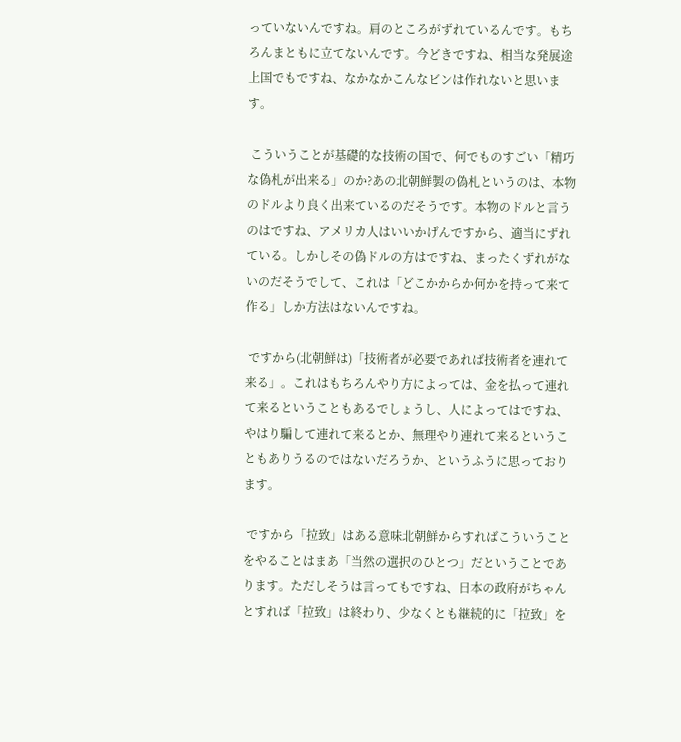っていないんですね。肩のところがずれているんです。もちろんまともに立てないんです。今どきですね、相当な発展途上国でもですね、なかなかこんなビンは作れないと思います。

 こういうことが基礎的な技術の国で、何でものすごい「精巧な偽札が出来る」のか?あの北朝鮮製の偽札というのは、本物のドルより良く出来ているのだそうです。本物のドルと言うのはですね、アメリカ人はいいかげんですから、適当にずれている。しかしその偽ドルの方はですね、まったくずれがないのだそうでして、これは「どこかからか何かを持って来て作る」しか方法はないんですね。

 ですから(北朝鮮は)「技術者が必要であれば技術者を連れて来る」。これはもちろんやり方によっては、金を払って連れて来るということもあるでしょうし、人によってはですね、やはり騙して連れて来るとか、無理やり連れて来るということもありうるのではないだろうか、というふうに思っております。

 ですから「拉致」はある意味北朝鮮からすればこういうことをやることはまあ「当然の選択のひとつ」だということであります。ただしそうは言ってもですね、日本の政府がちゃんとすれば「拉致」は終わり、少なくとも継続的に「拉致」を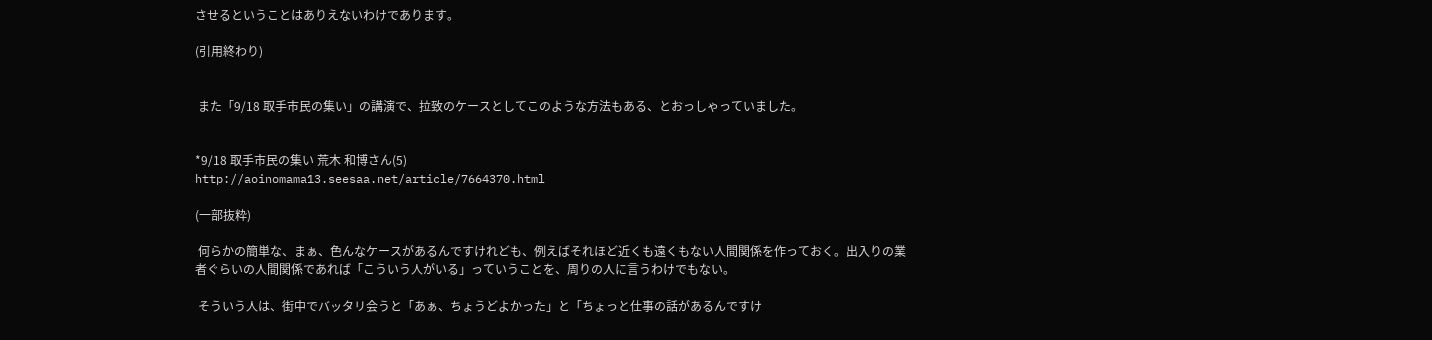させるということはありえないわけであります。

(引用終わり)


 また「9/18 取手市民の集い」の講演で、拉致のケースとしてこのような方法もある、とおっしゃっていました。


*9/18 取手市民の集い 荒木 和博さん(5)
http://aoinomama13.seesaa.net/article/7664370.html

(一部抜粋)

 何らかの簡単な、まぁ、色んなケースがあるんですけれども、例えばそれほど近くも遠くもない人間関係を作っておく。出入りの業者ぐらいの人間関係であれば「こういう人がいる」っていうことを、周りの人に言うわけでもない。

 そういう人は、街中でバッタリ会うと「あぁ、ちょうどよかった」と「ちょっと仕事の話があるんですけ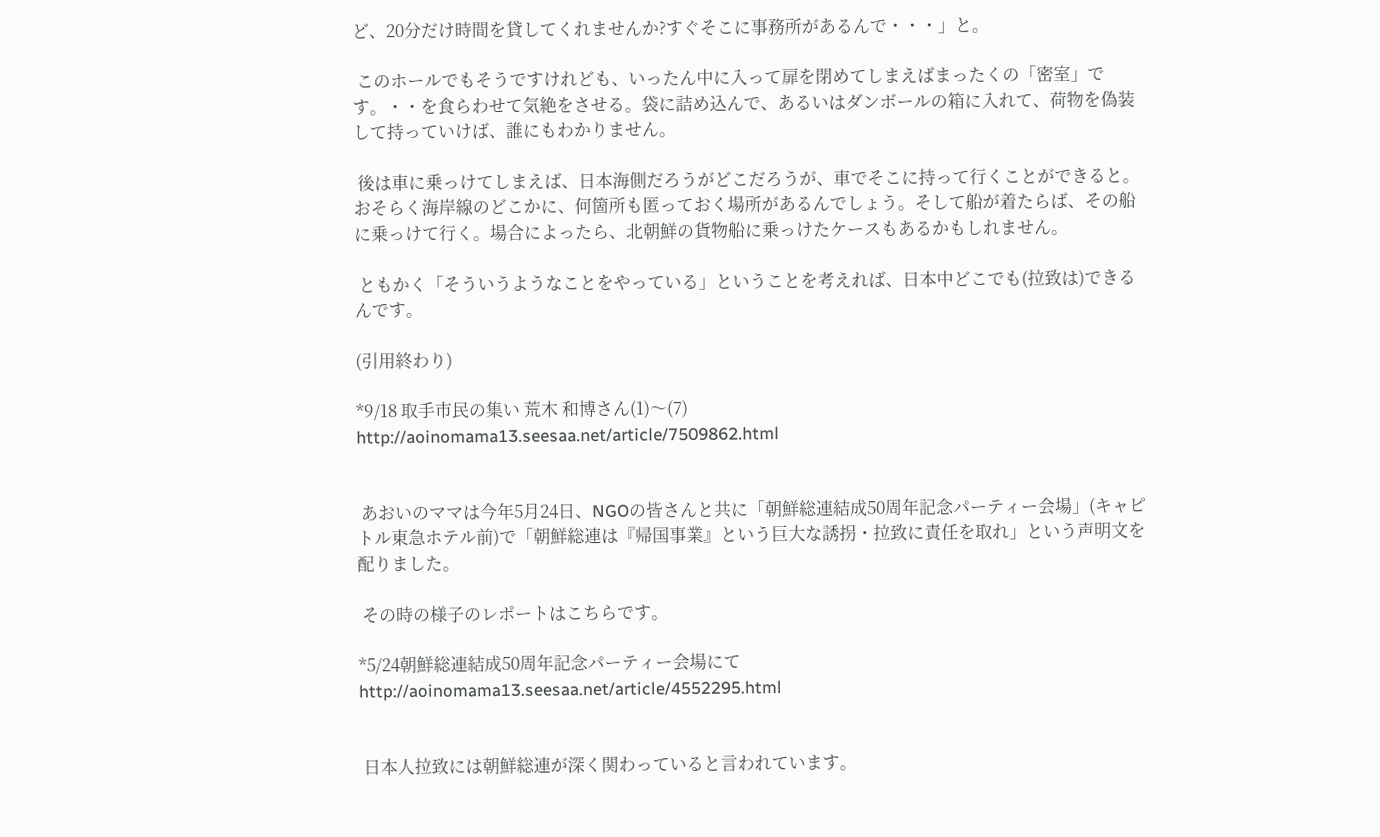ど、20分だけ時間を貸してくれませんか?すぐそこに事務所があるんで・・・」と。

 このホールでもそうですけれども、いったん中に入って扉を閉めてしまえばまったくの「密室」です。・・を食らわせて気絶をさせる。袋に詰め込んで、あるいはダンボールの箱に入れて、荷物を偽装して持っていけば、誰にもわかりません。

 後は車に乗っけてしまえば、日本海側だろうがどこだろうが、車でそこに持って行くことができると。おそらく海岸線のどこかに、何箇所も匿っておく場所があるんでしょう。そして船が着たらば、その船に乗っけて行く。場合によったら、北朝鮮の貨物船に乗っけたケースもあるかもしれません。

 ともかく「そういうようなことをやっている」ということを考えれば、日本中どこでも(拉致は)できるんです。

(引用終わり)

*9/18 取手市民の集い 荒木 和博さん(1)〜(7)
http://aoinomama13.seesaa.net/article/7509862.html


 あおいのママは今年5月24日、NGOの皆さんと共に「朝鮮総連結成50周年記念パーティー会場」(キャピトル東急ホテル前)で「朝鮮総連は『帰国事業』という巨大な誘拐・拉致に責任を取れ」という声明文を配りました。

 その時の様子のレポートはこちらです。

*5/24朝鮮総連結成50周年記念パーティー会場にて
http://aoinomama13.seesaa.net/article/4552295.html


 日本人拉致には朝鮮総連が深く関わっていると言われています。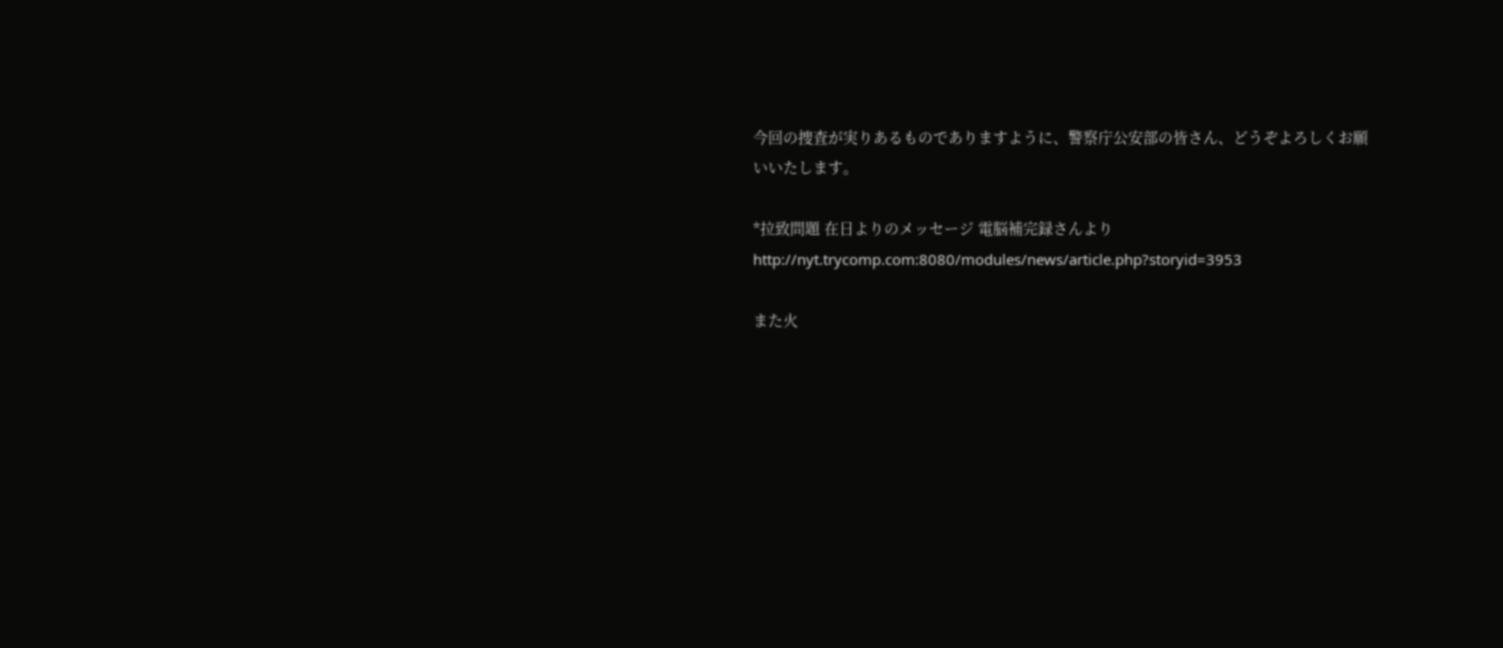今回の捜査が実りあるものでありますように、警察庁公安部の皆さん、どうぞよろしくお願いいたします。

*拉致問題 在日よりのメッセージ 電脳補完録さんより
http://nyt.trycomp.com:8080/modules/news/article.php?storyid=3953

また火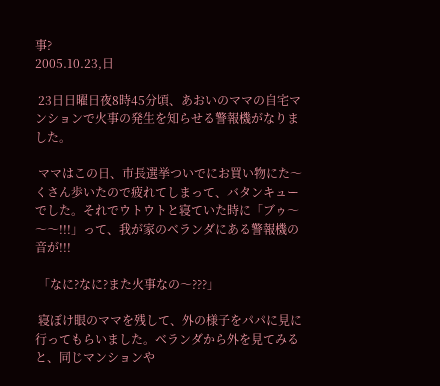事?
2005.10.23,日

 23日日曜日夜8時45分頃、あおいのママの自宅マンションで火事の発生を知らせる警報機がなりました。

 ママはこの日、市長選挙ついでにお買い物にた〜くさん歩いたので疲れてしまって、バタンキューでした。それでウトウトと寝ていた時に「ブゥ〜〜〜!!!」って、我が家のベランダにある警報機の音が!!!

 「なに?なに?また火事なの〜???」

 寝ぼけ眼のママを残して、外の様子をパパに見に行ってもらいました。ベランダから外を見てみると、同じマンションや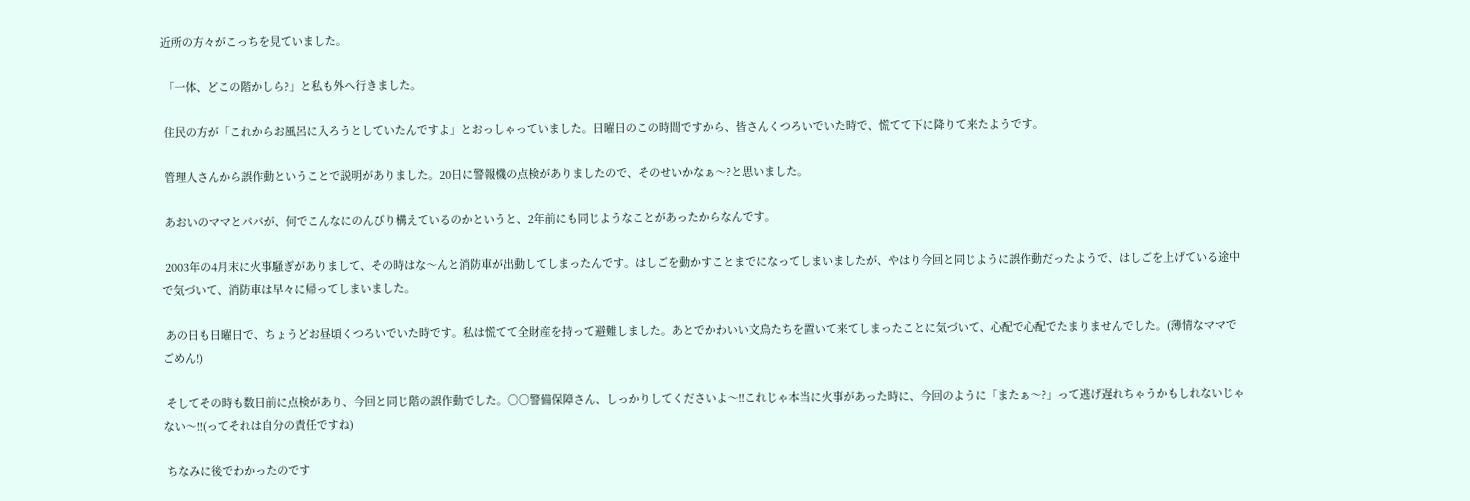近所の方々がこっちを見ていました。

 「一体、どこの階かしら?」と私も外へ行きました。

 住民の方が「これからお風呂に入ろうとしていたんですよ」とおっしゃっていました。日曜日のこの時間ですから、皆さんくつろいでいた時で、慌てて下に降りて来たようです。

 管理人さんから誤作動ということで説明がありました。20日に警報機の点検がありましたので、そのせいかなぁ〜?と思いました。

 あおいのママとパパが、何でこんなにのんびり構えているのかというと、2年前にも同じようなことがあったからなんです。

 2003年の4月末に火事騒ぎがありまして、その時はな〜んと消防車が出動してしまったんです。はしごを動かすことまでになってしまいましたが、やはり今回と同じように誤作動だったようで、はしごを上げている途中で気づいて、消防車は早々に帰ってしまいました。

 あの日も日曜日で、ちょうどお昼頃くつろいでいた時です。私は慌てて全財産を持って避難しました。あとでかわいい文鳥たちを置いて来てしまったことに気づいて、心配で心配でたまりませんでした。(薄情なママでごめん!)

 そしてその時も数日前に点検があり、今回と同じ階の誤作動でした。○○警備保障さん、しっかりしてくださいよ〜!!これじゃ本当に火事があった時に、今回のように「またぁ〜?」って逃げ遅れちゃうかもしれないじゃない〜!!(ってそれは自分の責任ですね)

 ちなみに後でわかったのです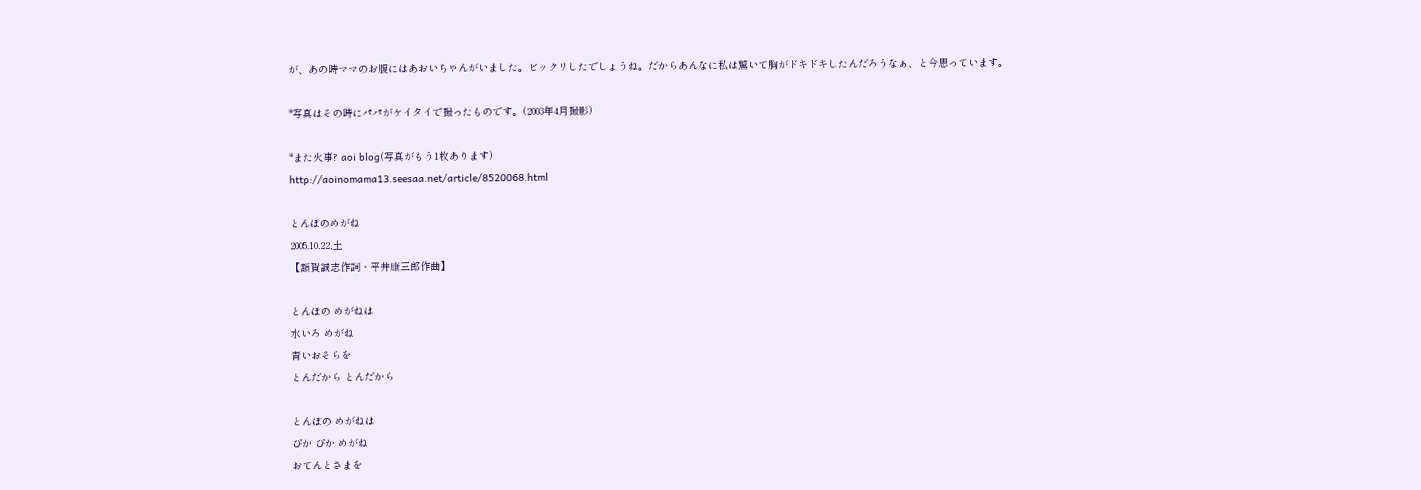が、あの時ママのお腹にはあおいちゃんがいました。ビックリしたでしょうね。だからあんなに私は驚いて胸がドキドキしたんだろうなぁ、と今思っています。

*写真はその時にパパがケイタイで撮ったものです。(2003年4月撮影)

*また火事? aoi blog(写真がもう1枚あります)
http://aoinomama13.seesaa.net/article/8520068.html

とんぼのめがね
2005.10.22,土
【額賀誠志作詞・平井康三郎作曲】

とんぼの めがねは
水いろ めがね
青いおそらを
とんだから とんだから

とんぼの めがねは
ぴか ぴか めがね
おてんとさまを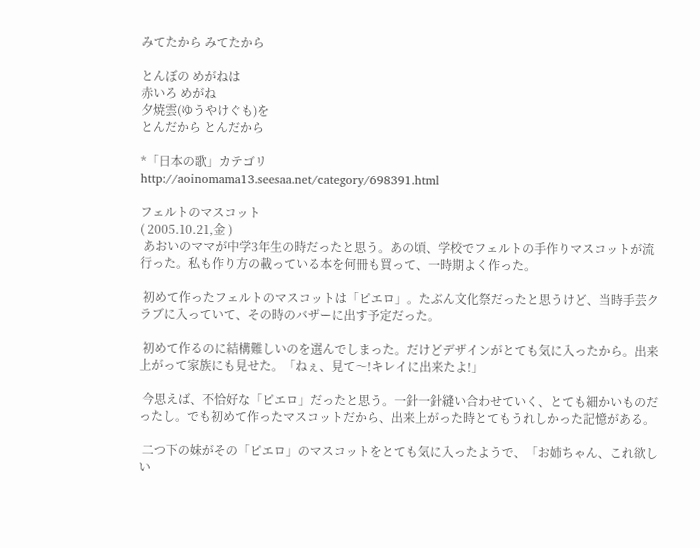みてたから みてたから

とんぼの めがねは
赤いろ めがね
夕焼雲(ゆうやけぐも)を
とんだから とんだから

*「日本の歌」カテゴリ
http://aoinomama13.seesaa.net/category/698391.html

フェルトのマスコット
( 2005.10.21,金 )
 あおいのママが中学3年生の時だったと思う。あの頃、学校でフェルトの手作りマスコットが流行った。私も作り方の載っている本を何冊も買って、一時期よく作った。

 初めて作ったフェルトのマスコットは「ピエロ」。たぶん文化祭だったと思うけど、当時手芸クラブに入っていて、その時のバザーに出す予定だった。

 初めて作るのに結構難しいのを選んでしまった。だけどデザインがとても気に入ったから。出来上がって家族にも見せた。「ねぇ、見て〜!キレイに出来たよ!」

 今思えば、不恰好な「ピエロ」だったと思う。一針一針縫い合わせていく、とても細かいものだったし。でも初めて作ったマスコットだから、出来上がった時とてもうれしかった記憶がある。

 二つ下の妹がその「ピエロ」のマスコットをとても気に入ったようで、「お姉ちゃん、これ欲しい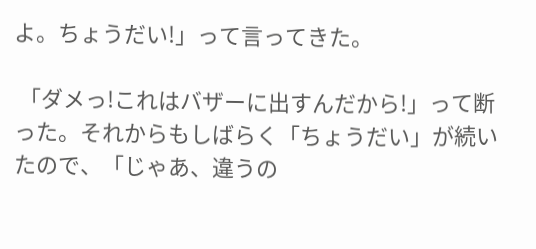よ。ちょうだい!」って言ってきた。

 「ダメっ!これはバザーに出すんだから!」って断った。それからもしばらく「ちょうだい」が続いたので、「じゃあ、違うの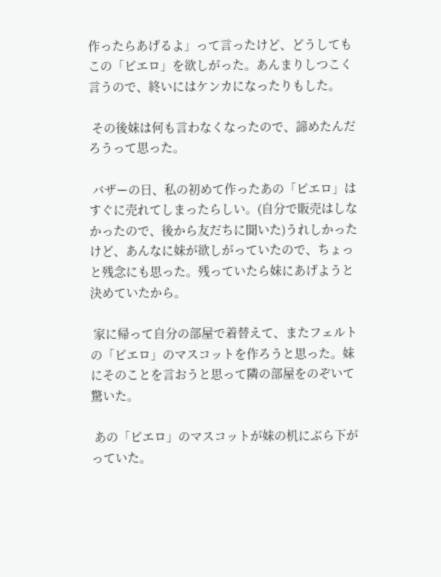作ったらあげるよ」って言ったけど、どうしてもこの「ピエロ」を欲しがった。あんまりしつこく言うので、終いにはケンカになったりもした。

 その後妹は何も言わなくなったので、諦めたんだろうって思った。

 バザーの日、私の初めて作ったあの「ピエロ」はすぐに売れてしまったらしい。(自分で販売はしなかったので、後から友だちに聞いた)うれしかったけど、あんなに妹が欲しがっていたので、ちょっと残念にも思った。残っていたら妹にあげようと決めていたから。

 家に帰って自分の部屋で着替えて、またフェルトの「ピエロ」のマスコットを作ろうと思った。妹にそのことを言おうと思って隣の部屋をのぞいて驚いた。

 あの「ピエロ」のマスコットが妹の机にぶら下がっていた。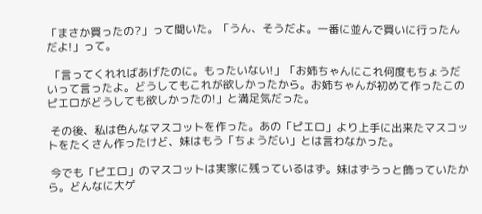「まさか買ったの?」って聞いた。「うん、そうだよ。一番に並んで買いに行ったんだよ!」って。

 「言ってくれればあげたのに。もったいない!」「お姉ちゃんにこれ何度もちょうだいって言ったよ。どうしてもこれが欲しかったから。お姉ちゃんが初めて作ったこのピエロがどうしても欲しかったの!」と満足気だった。

 その後、私は色んなマスコットを作った。あの「ピエロ」より上手に出来たマスコットをたくさん作ったけど、妹はもう「ちょうだい」とは言わなかった。

 今でも「ピエロ」のマスコットは実家に残っているはず。妹はずうっと飾っていたから。どんなに大ゲ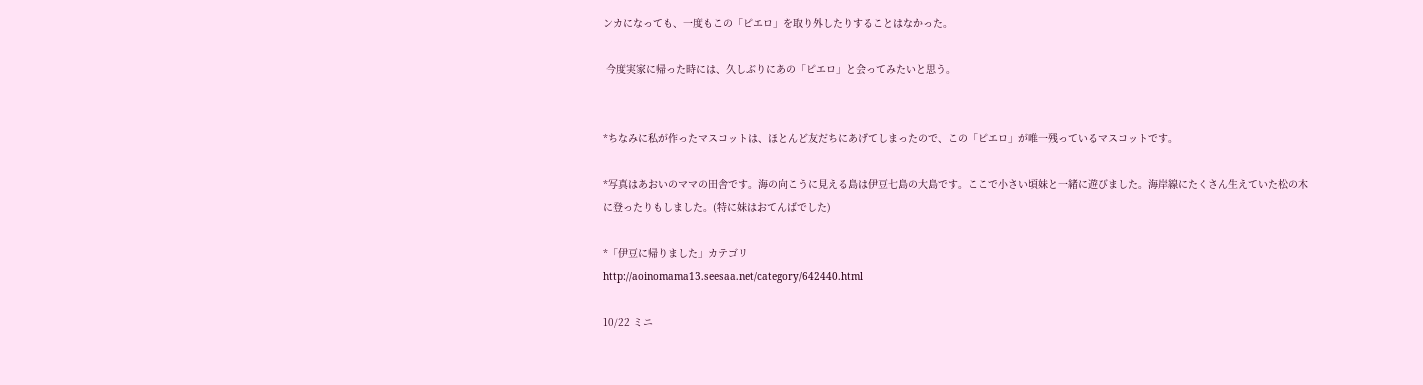ンカになっても、一度もこの「ピエロ」を取り外したりすることはなかった。

 今度実家に帰った時には、久しぶりにあの「ピエロ」と会ってみたいと思う。


*ちなみに私が作ったマスコットは、ほとんど友だちにあげてしまったので、この「ピエロ」が唯一残っているマスコットです。

*写真はあおいのママの田舎です。海の向こうに見える島は伊豆七島の大島です。ここで小さい頃妹と一緒に遊びました。海岸線にたくさん生えていた松の木に登ったりもしました。(特に妹はおてんばでした)

*「伊豆に帰りました」カテゴリ
http://aoinomama13.seesaa.net/category/642440.html

10/22 ミニ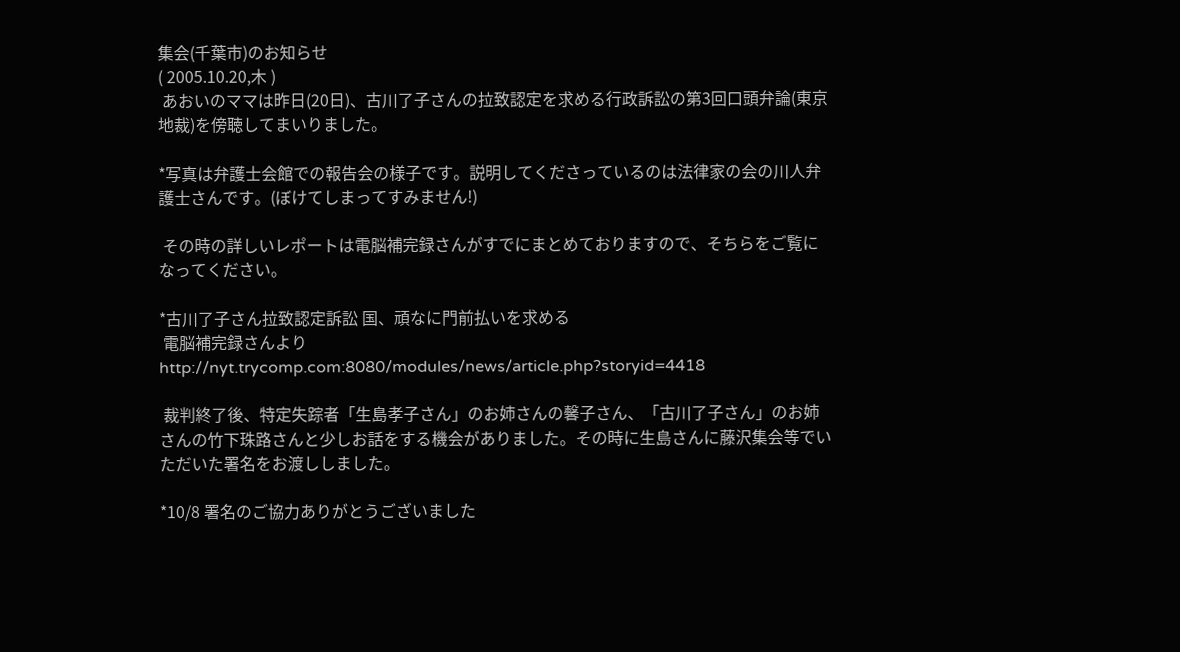集会(千葉市)のお知らせ
( 2005.10.20,木 )
 あおいのママは昨日(20日)、古川了子さんの拉致認定を求める行政訴訟の第3回口頭弁論(東京地裁)を傍聴してまいりました。

*写真は弁護士会館での報告会の様子です。説明してくださっているのは法律家の会の川人弁護士さんです。(ぼけてしまってすみません!)

 その時の詳しいレポートは電脳補完録さんがすでにまとめておりますので、そちらをご覧になってください。

*古川了子さん拉致認定訴訟 国、頑なに門前払いを求める
 電脳補完録さんより
http://nyt.trycomp.com:8080/modules/news/article.php?storyid=4418

 裁判終了後、特定失踪者「生島孝子さん」のお姉さんの馨子さん、「古川了子さん」のお姉さんの竹下珠路さんと少しお話をする機会がありました。その時に生島さんに藤沢集会等でいただいた署名をお渡ししました。

*10/8 署名のご協力ありがとうございました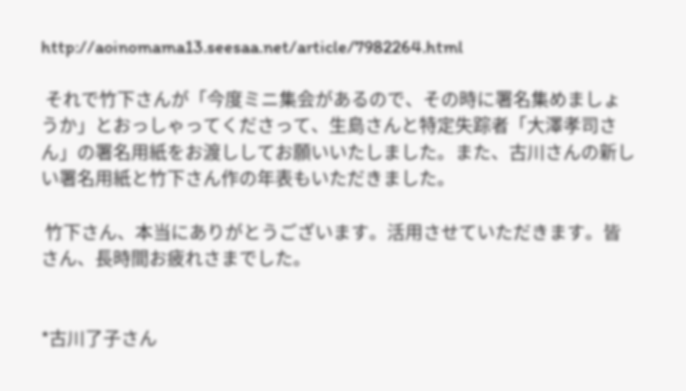http://aoinomama13.seesaa.net/article/7982264.html

 それで竹下さんが「今度ミニ集会があるので、その時に署名集めましょうか」とおっしゃってくださって、生島さんと特定失踪者「大澤孝司さん」の署名用紙をお渡ししてお願いいたしました。また、古川さんの新しい署名用紙と竹下さん作の年表もいただきました。

 竹下さん、本当にありがとうございます。活用させていただきます。皆さん、長時間お疲れさまでした。


*古川了子さん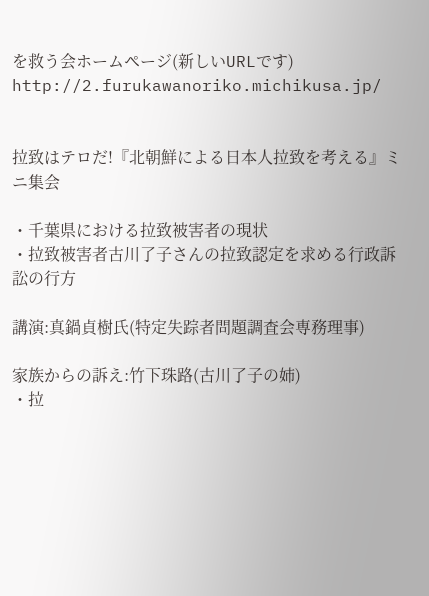を救う会ホームページ(新しいURLです)
http://2.furukawanoriko.michikusa.jp/


拉致はテロだ!『北朝鮮による日本人拉致を考える』ミニ集会

・千葉県における拉致被害者の現状
・拉致被害者古川了子さんの拉致認定を求める行政訴訟の行方

講演:真鍋貞樹氏(特定失踪者問題調査会専務理事)

家族からの訴え:竹下珠路(古川了子の姉)
・拉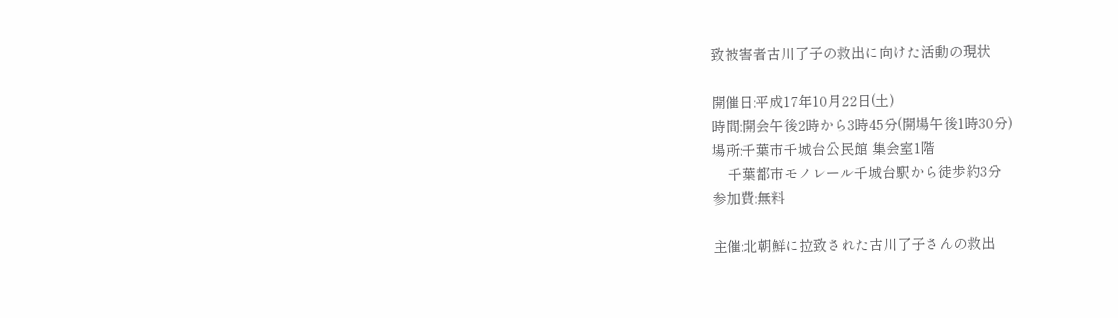致被害者古川了子の救出に向けた活動の現状

開催日:平成17年10月22日(土)
時間:開会午後2時から3時45分(開場午後1時30分)
場所:千葉市千城台公民館 集会室1階
    千葉都市モノレール千城台駅から徒歩約3分
参加費:無料

主催:北朝鮮に拉致された古川了子さんの救出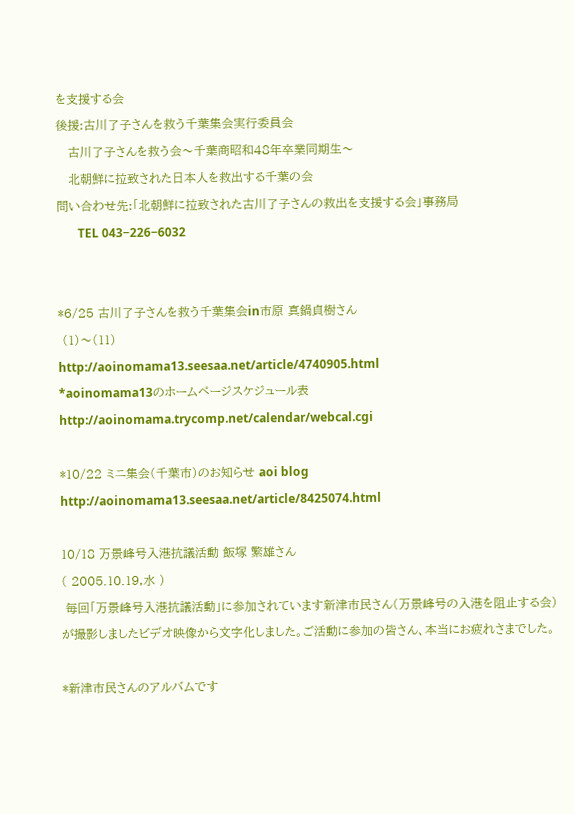を支援する会
後援:古川了子さんを救う千葉集会実行委員会
   古川了子さんを救う会〜千葉商昭和48年卒業同期生〜
   北朝鮮に拉致された日本人を救出する千葉の会
問い合わせ先:「北朝鮮に拉致された古川了子さんの救出を支援する会」事務局
       TEL 043−226−6032


*6/25 古川了子さんを救う千葉集会in市原 真鍋貞樹さん
 (1)〜(11)
http://aoinomama13.seesaa.net/article/4740905.html
*aoinomama13のホームページスケジュール表
http://aoinomama.trycomp.net/calendar/webcal.cgi

*10/22 ミニ集会(千葉市)のお知らせ aoi blog
http://aoinomama13.seesaa.net/article/8425074.html

10/18 万景峰号入港抗議活動 飯塚 繁雄さん
( 2005.10.19,水 )
 毎回「万景峰号入港抗議活動」に参加されています新津市民さん(万景峰号の入港を阻止する会)が撮影しましたビデオ映像から文字化しました。ご活動に参加の皆さん、本当にお疲れさまでした。

*新津市民さんのアルバムです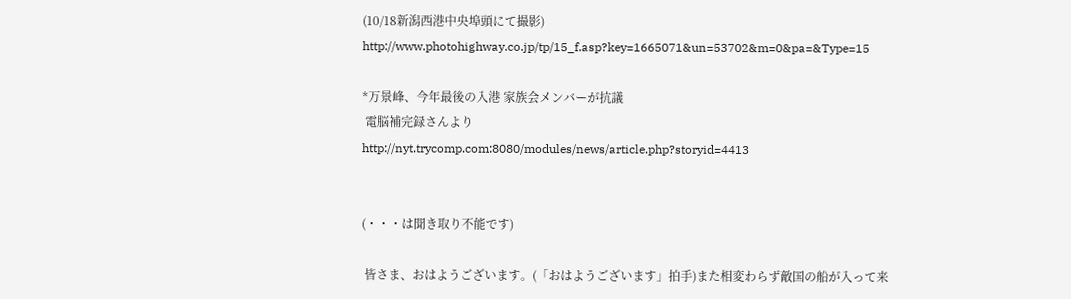(10/18新潟西港中央埠頭にて撮影)
http://www.photohighway.co.jp/tp/15_f.asp?key=1665071&un=53702&m=0&pa=&Type=15

*万景峰、今年最後の入港 家族会メンバーが抗議
 電脳補完録さんより
http://nyt.trycomp.com:8080/modules/news/article.php?storyid=4413


(・・・は聞き取り不能です)

 皆さま、おはようございます。(「おはようございます」拍手)また相変わらず敵国の船が入って来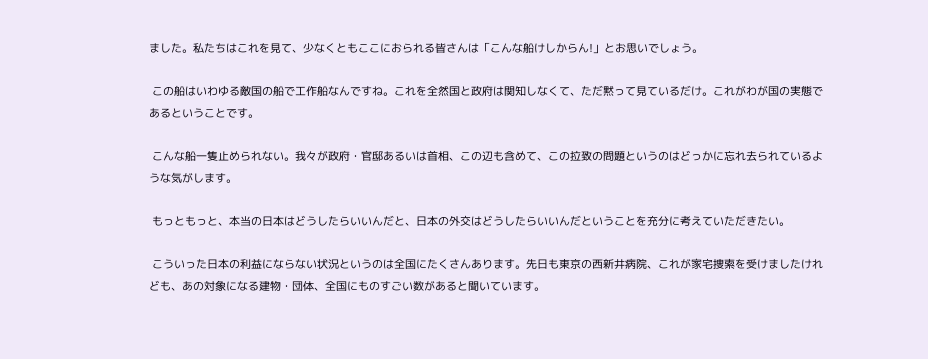ました。私たちはこれを見て、少なくともここにおられる皆さんは「こんな船けしからん!」とお思いでしょう。

 この船はいわゆる敵国の船で工作船なんですね。これを全然国と政府は関知しなくて、ただ黙って見ているだけ。これがわが国の実態であるということです。

 こんな船一隻止められない。我々が政府・官邸あるいは首相、この辺も含めて、この拉致の問題というのはどっかに忘れ去られているような気がします。

 もっともっと、本当の日本はどうしたらいいんだと、日本の外交はどうしたらいいんだということを充分に考えていただきたい。

 こういった日本の利益にならない状況というのは全国にたくさんあります。先日も東京の西新井病院、これが家宅捜索を受けましたけれども、あの対象になる建物・団体、全国にものすごい数があると聞いています。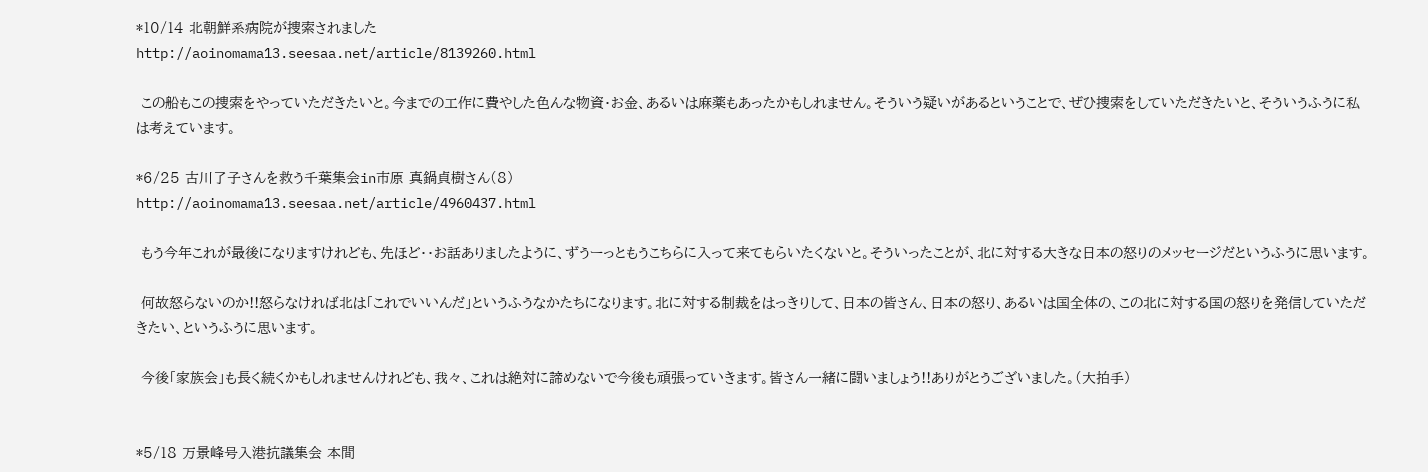*10/14 北朝鮮系病院が捜索されました
http://aoinomama13.seesaa.net/article/8139260.html

 この船もこの捜索をやっていただきたいと。今までの工作に費やした色んな物資・お金、あるいは麻薬もあったかもしれません。そういう疑いがあるということで、ぜひ捜索をしていただきたいと、そういうふうに私は考えています。

*6/25 古川了子さんを救う千葉集会in市原 真鍋貞樹さん(8)
http://aoinomama13.seesaa.net/article/4960437.html

 もう今年これが最後になりますけれども、先ほど・・お話ありましたように、ずうーっともうこちらに入って来てもらいたくないと。そういったことが、北に対する大きな日本の怒りのメッセージだというふうに思います。

 何故怒らないのか!!怒らなければ北は「これでいいんだ」というふうなかたちになります。北に対する制裁をはっきりして、日本の皆さん、日本の怒り、あるいは国全体の、この北に対する国の怒りを発信していただきたい、というふうに思います。

 今後「家族会」も長く続くかもしれませんけれども、我々、これは絶対に諦めないで今後も頑張っていきます。皆さん一緒に闘いましょう!!ありがとうございました。(大拍手)


*5/18 万景峰号入港抗議集会 本間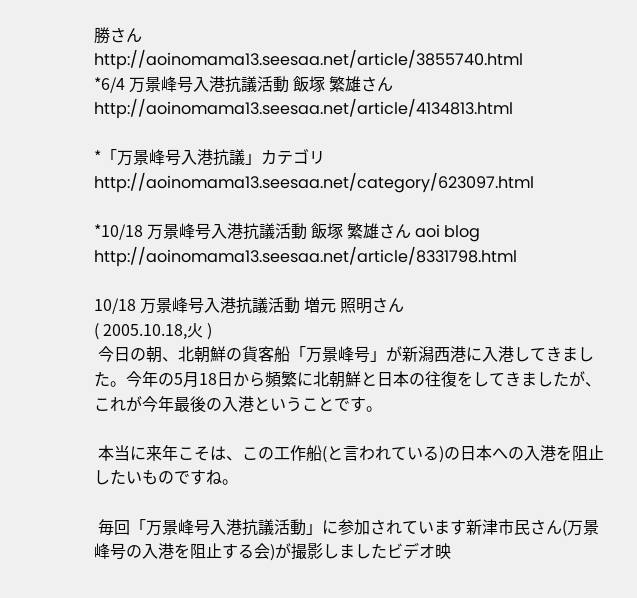勝さん
http://aoinomama13.seesaa.net/article/3855740.html
*6/4 万景峰号入港抗議活動 飯塚 繁雄さん
http://aoinomama13.seesaa.net/article/4134813.html

*「万景峰号入港抗議」カテゴリ
http://aoinomama13.seesaa.net/category/623097.html

*10/18 万景峰号入港抗議活動 飯塚 繁雄さん aoi blog
http://aoinomama13.seesaa.net/article/8331798.html

10/18 万景峰号入港抗議活動 増元 照明さん
( 2005.10.18,火 )
 今日の朝、北朝鮮の貨客船「万景峰号」が新潟西港に入港してきました。今年の5月18日から頻繁に北朝鮮と日本の往復をしてきましたが、これが今年最後の入港ということです。

 本当に来年こそは、この工作船(と言われている)の日本への入港を阻止したいものですね。

 毎回「万景峰号入港抗議活動」に参加されています新津市民さん(万景峰号の入港を阻止する会)が撮影しましたビデオ映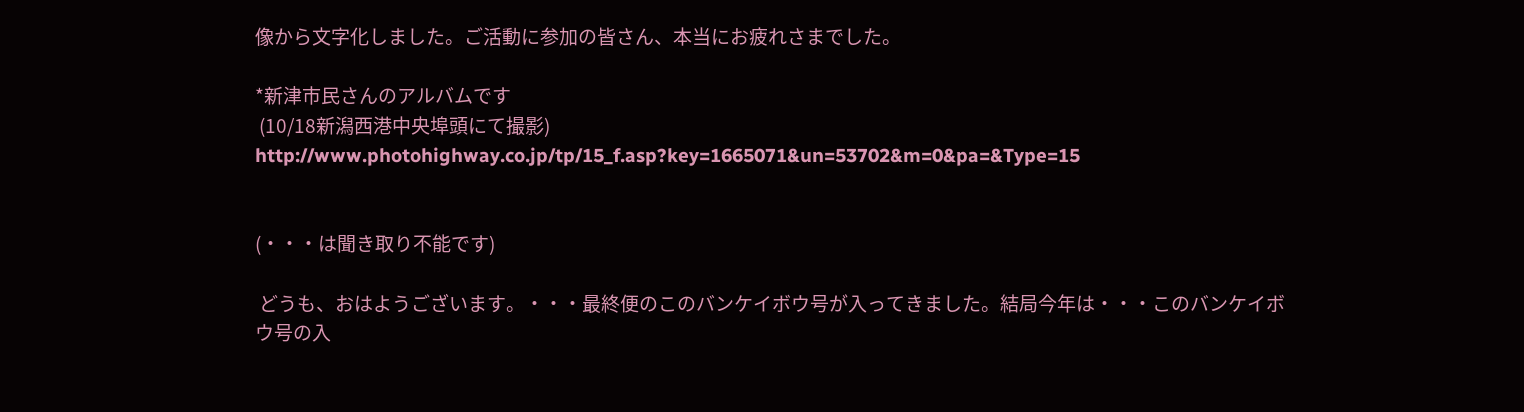像から文字化しました。ご活動に参加の皆さん、本当にお疲れさまでした。

*新津市民さんのアルバムです
 (10/18新潟西港中央埠頭にて撮影)
http://www.photohighway.co.jp/tp/15_f.asp?key=1665071&un=53702&m=0&pa=&Type=15


(・・・は聞き取り不能です)

 どうも、おはようございます。・・・最終便のこのバンケイボウ号が入ってきました。結局今年は・・・このバンケイボウ号の入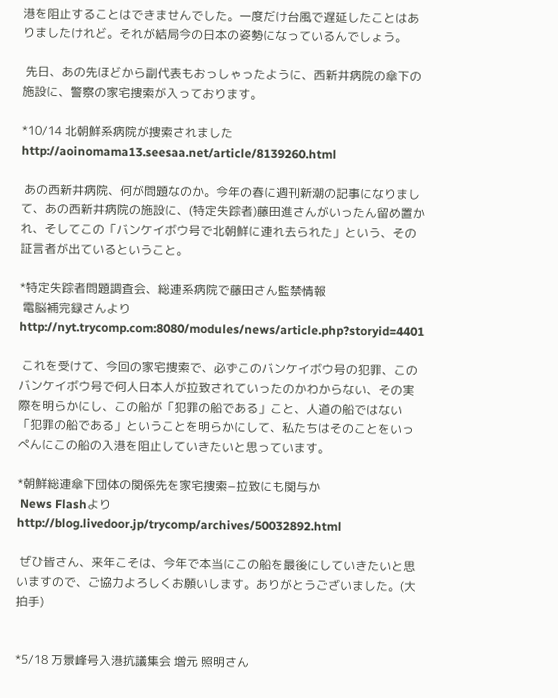港を阻止することはできませんでした。一度だけ台風で遅延したことはありましたけれど。それが結局今の日本の姿勢になっているんでしょう。

 先日、あの先ほどから副代表もおっしゃったように、西新井病院の傘下の施設に、警察の家宅捜索が入っております。

*10/14 北朝鮮系病院が捜索されました
http://aoinomama13.seesaa.net/article/8139260.html

 あの西新井病院、何が問題なのか。今年の春に週刊新潮の記事になりまして、あの西新井病院の施設に、(特定失踪者)藤田進さんがいったん留め置かれ、そしてこの「バンケイボウ号で北朝鮮に連れ去られた」という、その証言者が出ているということ。

*特定失踪者問題調査会、総連系病院で藤田さん監禁情報
 電脳補完録さんより
http://nyt.trycomp.com:8080/modules/news/article.php?storyid=4401

 これを受けて、今回の家宅捜索で、必ずこのバンケイボウ号の犯罪、このバンケイボウ号で何人日本人が拉致されていったのかわからない、その実際を明らかにし、この船が「犯罪の船である」こと、人道の船ではない「犯罪の船である」ということを明らかにして、私たちはそのことをいっぺんにこの船の入港を阻止していきたいと思っています。

*朝鮮総連傘下団体の関係先を家宅捜索−拉致にも関与か
 News Flashより
http://blog.livedoor.jp/trycomp/archives/50032892.html

 ぜひ皆さん、来年こそは、今年で本当にこの船を最後にしていきたいと思いますので、ご協力よろしくお願いします。ありがとうございました。(大拍手)


*5/18 万景峰号入港抗議集会 増元 照明さん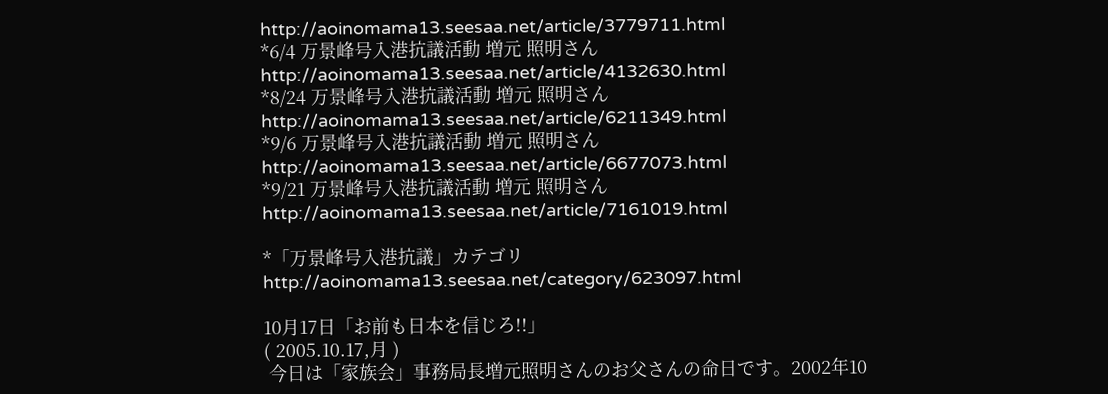http://aoinomama13.seesaa.net/article/3779711.html
*6/4 万景峰号入港抗議活動 増元 照明さん
http://aoinomama13.seesaa.net/article/4132630.html
*8/24 万景峰号入港抗議活動 増元 照明さん
http://aoinomama13.seesaa.net/article/6211349.html
*9/6 万景峰号入港抗議活動 増元 照明さん
http://aoinomama13.seesaa.net/article/6677073.html
*9/21 万景峰号入港抗議活動 増元 照明さん
http://aoinomama13.seesaa.net/article/7161019.html

*「万景峰号入港抗議」カテゴリ
http://aoinomama13.seesaa.net/category/623097.html

10月17日「お前も日本を信じろ!!」
( 2005.10.17,月 )
 今日は「家族会」事務局長増元照明さんのお父さんの命日です。2002年10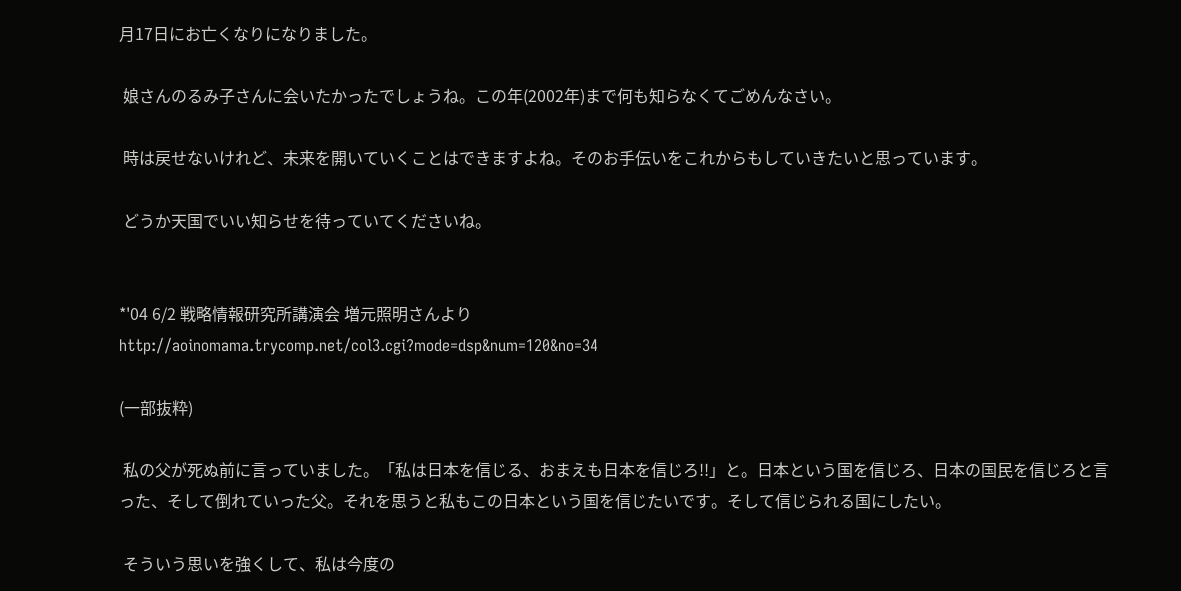月17日にお亡くなりになりました。

 娘さんのるみ子さんに会いたかったでしょうね。この年(2002年)まで何も知らなくてごめんなさい。

 時は戻せないけれど、未来を開いていくことはできますよね。そのお手伝いをこれからもしていきたいと思っています。

 どうか天国でいい知らせを待っていてくださいね。


*'04 6/2 戦略情報研究所講演会 増元照明さんより
http://aoinomama.trycomp.net/col3.cgi?mode=dsp&num=120&no=34

(一部抜粋)

 私の父が死ぬ前に言っていました。「私は日本を信じる、おまえも日本を信じろ!!」と。日本という国を信じろ、日本の国民を信じろと言った、そして倒れていった父。それを思うと私もこの日本という国を信じたいです。そして信じられる国にしたい。

 そういう思いを強くして、私は今度の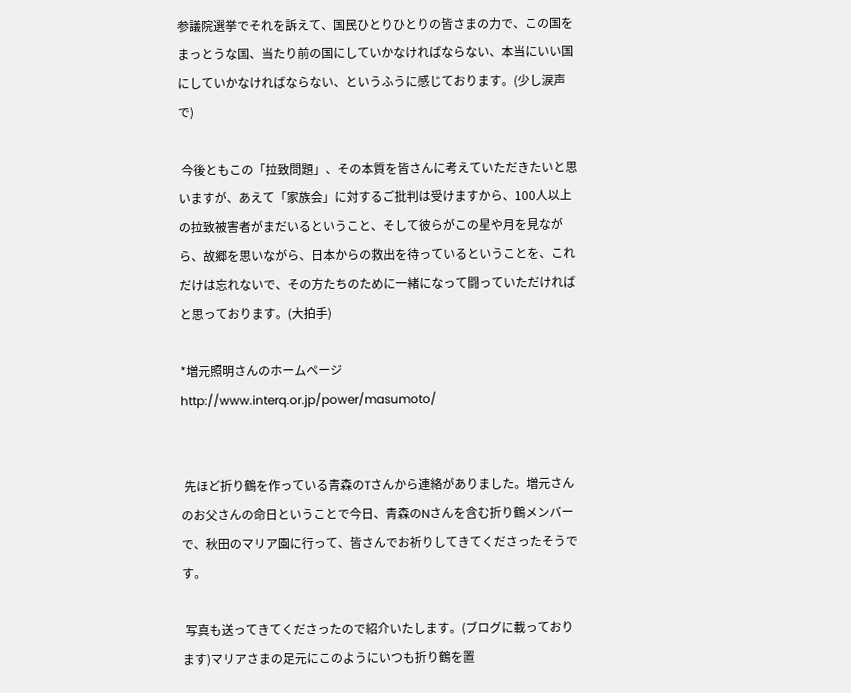参議院選挙でそれを訴えて、国民ひとりひとりの皆さまの力で、この国をまっとうな国、当たり前の国にしていかなければならない、本当にいい国にしていかなければならない、というふうに感じております。(少し涙声で)

 今後ともこの「拉致問題」、その本質を皆さんに考えていただきたいと思いますが、あえて「家族会」に対するご批判は受けますから、100人以上の拉致被害者がまだいるということ、そして彼らがこの星や月を見ながら、故郷を思いながら、日本からの救出を待っているということを、これだけは忘れないで、その方たちのために一緒になって闘っていただければと思っております。(大拍手)

*増元照明さんのホームページ
http://www.interq.or.jp/power/masumoto/


 先ほど折り鶴を作っている青森のTさんから連絡がありました。増元さんのお父さんの命日ということで今日、青森のNさんを含む折り鶴メンバーで、秋田のマリア園に行って、皆さんでお祈りしてきてくださったそうです。

 写真も送ってきてくださったので紹介いたします。(ブログに載っております)マリアさまの足元にこのようにいつも折り鶴を置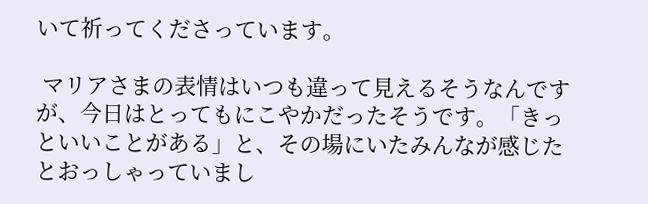いて祈ってくださっています。

 マリアさまの表情はいつも違って見えるそうなんですが、今日はとってもにこやかだったそうです。「きっといいことがある」と、その場にいたみんなが感じたとおっしゃっていまし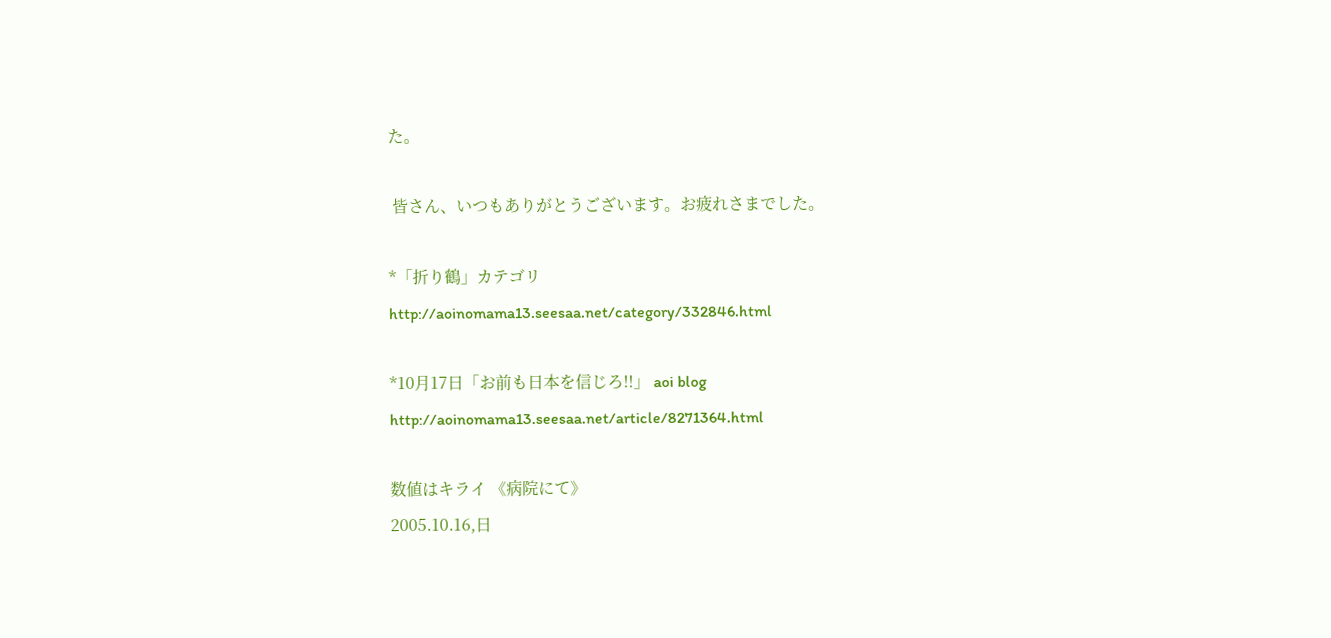た。

 皆さん、いつもありがとうございます。お疲れさまでした。

*「折り鶴」カテゴリ
http://aoinomama13.seesaa.net/category/332846.html

*10月17日「お前も日本を信じろ!!」 aoi blog
http://aoinomama13.seesaa.net/article/8271364.html

数値はキライ 《病院にて》
2005.10.16,日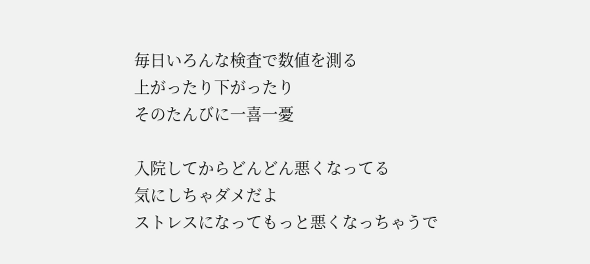毎日いろんな検査で数値を測る
上がったり下がったり
そのたんびに一喜一憂

入院してからどんどん悪くなってる
気にしちゃダメだよ
ストレスになってもっと悪くなっちゃうで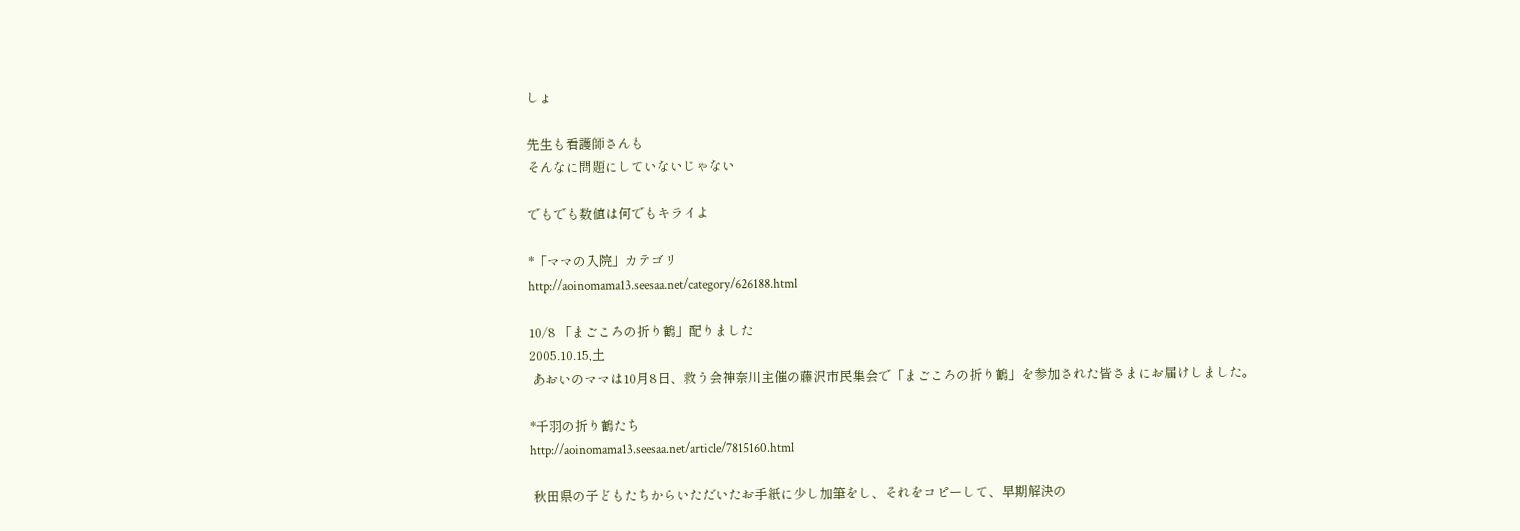しょ

先生も看護師さんも
そんなに問題にしていないじゃない

でもでも数値は何でもキライよ

*「ママの入院」カテゴリ
http://aoinomama13.seesaa.net/category/626188.html

10/8 「まごころの折り鶴」配りました
2005.10.15,土
 あおいのママは10月8日、救う会神奈川主催の藤沢市民集会で「まごころの折り鶴」を参加された皆さまにお届けしました。

*千羽の折り鶴たち
http://aoinomama13.seesaa.net/article/7815160.html

 秋田県の子どもたちからいただいたお手紙に少し加筆をし、それをコピーして、早期解決の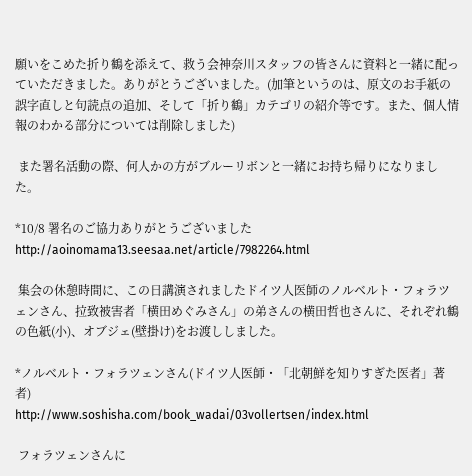願いをこめた折り鶴を添えて、救う会神奈川スタッフの皆さんに資料と一緒に配っていただきました。ありがとうございました。(加筆というのは、原文のお手紙の誤字直しと句読点の追加、そして「折り鶴」カテゴリの紹介等です。また、個人情報のわかる部分については削除しました)

 また署名活動の際、何人かの方がブルーリボンと一緒にお持ち帰りになりました。

*10/8 署名のご協力ありがとうございました
http://aoinomama13.seesaa.net/article/7982264.html

 集会の休憩時間に、この日講演されましたドイツ人医師のノルベルト・フォラツェンさん、拉致被害者「横田めぐみさん」の弟さんの横田哲也さんに、それぞれ鶴の色紙(小)、オブジェ(壁掛け)をお渡ししました。

*ノルベルト・フォラツェンさん(ドイツ人医師・「北朝鮮を知りすぎた医者」著者)
http://www.soshisha.com/book_wadai/03vollertsen/index.html

 フォラツェンさんに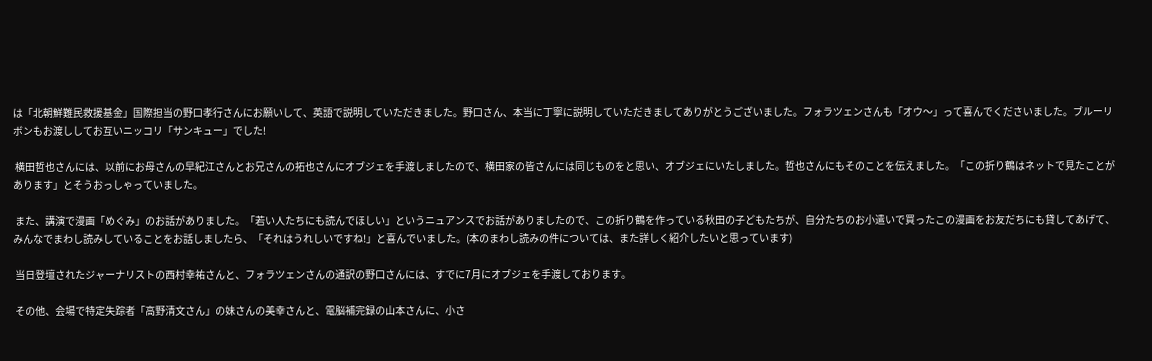は「北朝鮮難民救援基金」国際担当の野口孝行さんにお願いして、英語で説明していただきました。野口さん、本当に丁寧に説明していただきましてありがとうございました。フォラツェンさんも「オウ〜」って喜んでくださいました。ブルーリボンもお渡ししてお互いニッコリ「サンキュー」でした!

 横田哲也さんには、以前にお母さんの早紀江さんとお兄さんの拓也さんにオブジェを手渡しましたので、横田家の皆さんには同じものをと思い、オブジェにいたしました。哲也さんにもそのことを伝えました。「この折り鶴はネットで見たことがあります」とそうおっしゃっていました。

 また、講演で漫画「めぐみ」のお話がありました。「若い人たちにも読んでほしい」というニュアンスでお話がありましたので、この折り鶴を作っている秋田の子どもたちが、自分たちのお小遣いで買ったこの漫画をお友だちにも貸してあげて、みんなでまわし読みしていることをお話しましたら、「それはうれしいですね!」と喜んでいました。(本のまわし読みの件については、また詳しく紹介したいと思っています)

 当日登壇されたジャーナリストの西村幸祐さんと、フォラツェンさんの通訳の野口さんには、すでに7月にオブジェを手渡しております。

 その他、会場で特定失踪者「高野清文さん」の妹さんの美幸さんと、電脳補完録の山本さんに、小さ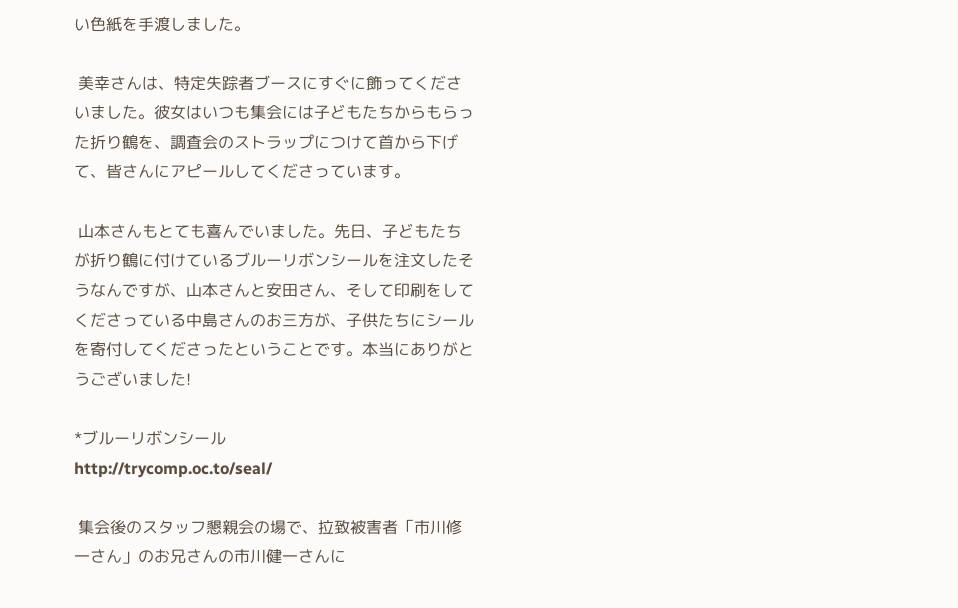い色紙を手渡しました。

 美幸さんは、特定失踪者ブースにすぐに飾ってくださいました。彼女はいつも集会には子どもたちからもらった折り鶴を、調査会のストラップにつけて首から下げて、皆さんにアピールしてくださっています。

 山本さんもとても喜んでいました。先日、子どもたちが折り鶴に付けているブルーリボンシールを注文したそうなんですが、山本さんと安田さん、そして印刷をしてくださっている中島さんのお三方が、子供たちにシールを寄付してくださったということです。本当にありがとうございました!

*ブルーリボンシール
http://trycomp.oc.to/seal/

 集会後のスタッフ懇親会の場で、拉致被害者「市川修一さん」のお兄さんの市川健一さんに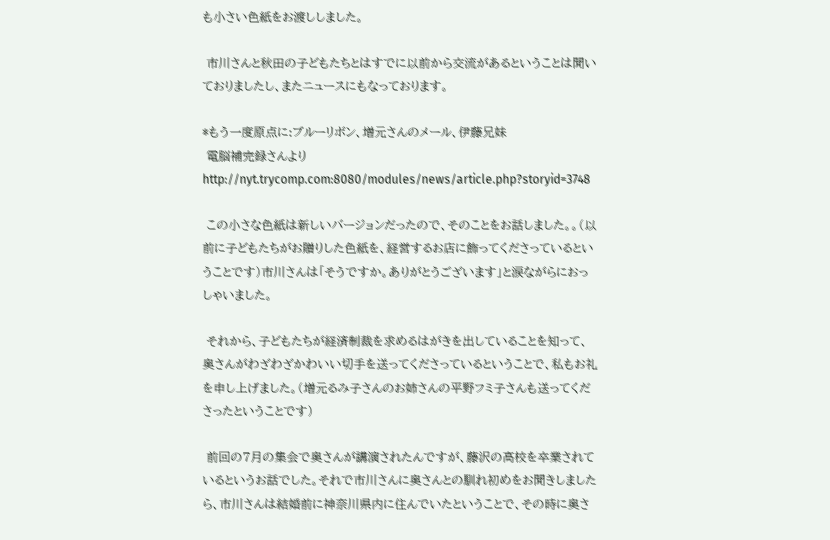も小さい色紙をお渡ししました。

 市川さんと秋田の子どもたちとはすでに以前から交流があるということは聞いておりましたし、またニュースにもなっております。

*もう一度原点に:ブルーリボン、増元さんのメール、伊藤兄妹
 電脳補完録さんより
http://nyt.trycomp.com:8080/modules/news/article.php?storyid=3748

 この小さな色紙は新しいバージョンだったので、そのことをお話しました。。(以前に子どもたちがお贈りした色紙を、経営するお店に飾ってくださっているということです)市川さんは「そうですか。ありがとうございます」と涙ながらにおっしゃいました。

 それから、子どもたちが経済制裁を求めるはがきを出していることを知って、奥さんがわざわざかわいい切手を送ってくださっているということで、私もお礼を申し上げました。(増元るみ子さんのお姉さんの平野フミ子さんも送ってくださったということです)

 前回の7月の集会で奥さんが講演されたんですが、藤沢の高校を卒業されているというお話でした。それで市川さんに奥さんとの馴れ初めをお聞きしましたら、市川さんは結婚前に神奈川県内に住んでいたということで、その時に奥さ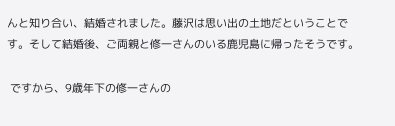んと知り合い、結婚されました。藤沢は思い出の土地だということです。そして結婚後、ご両親と修一さんのいる鹿児島に帰ったそうです。

 ですから、9歳年下の修一さんの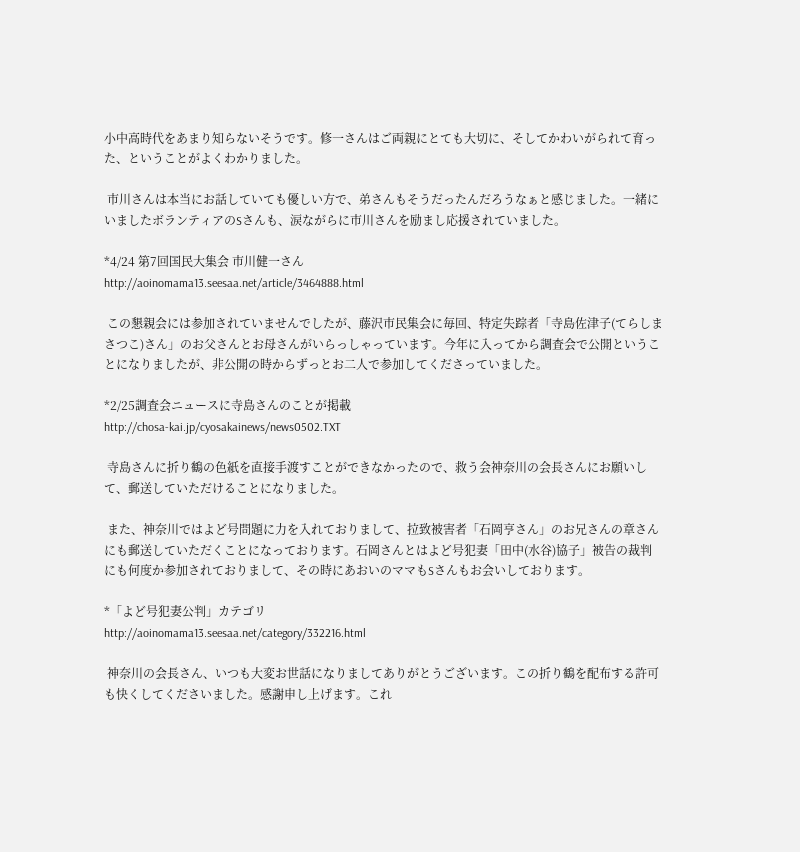小中高時代をあまり知らないそうです。修一さんはご両親にとても大切に、そしてかわいがられて育った、ということがよくわかりました。

 市川さんは本当にお話していても優しい方で、弟さんもそうだったんだろうなぁと感じました。一緒にいましたボランティアのSさんも、涙ながらに市川さんを励まし応援されていました。

*4/24 第7回国民大集会 市川健一さん
http://aoinomama13.seesaa.net/article/3464888.html

 この懇親会には参加されていませんでしたが、藤沢市民集会に毎回、特定失踪者「寺島佐津子(てらしま さつこ)さん」のお父さんとお母さんがいらっしゃっています。今年に入ってから調査会で公開ということになりましたが、非公開の時からずっとお二人で参加してくださっていました。

*2/25調査会ニュースに寺島さんのことが掲載
http://chosa-kai.jp/cyosakainews/news0502.TXT

 寺島さんに折り鶴の色紙を直接手渡すことができなかったので、救う会神奈川の会長さんにお願いして、郵送していただけることになりました。

 また、神奈川ではよど号問題に力を入れておりまして、拉致被害者「石岡亨さん」のお兄さんの章さんにも郵送していただくことになっております。石岡さんとはよど号犯妻「田中(水谷)協子」被告の裁判にも何度か参加されておりまして、その時にあおいのママもSさんもお会いしております。

*「よど号犯妻公判」カテゴリ
http://aoinomama13.seesaa.net/category/332216.html

 神奈川の会長さん、いつも大変お世話になりましてありがとうございます。この折り鶴を配布する許可も快くしてくださいました。感謝申し上げます。これ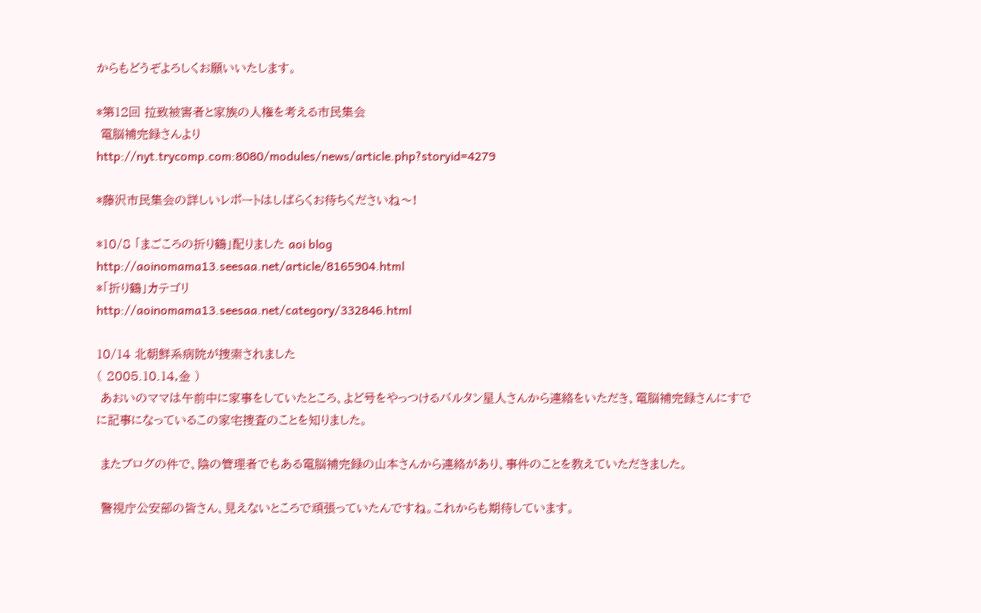からもどうぞよろしくお願いいたします。

*第12回 拉致被害者と家族の人権を考える市民集会
 電脳補完録さんより
http://nyt.trycomp.com:8080/modules/news/article.php?storyid=4279

*藤沢市民集会の詳しいレポートはしばらくお待ちくださいね〜!

*10/8 「まごころの折り鶴」配りました aoi blog
http://aoinomama13.seesaa.net/article/8165904.html
*「折り鶴」カテゴリ
http://aoinomama13.seesaa.net/category/332846.html

10/14 北朝鮮系病院が捜索されました
( 2005.10.14,金 )
 あおいのママは午前中に家事をしていたところ、よど号をやっつけるバルタン星人さんから連絡をいただき、電脳補完録さんにすでに記事になっているこの家宅捜査のことを知りました。

 またブログの件で、陰の管理者でもある電脳補完録の山本さんから連絡があり、事件のことを教えていただきました。

 警視庁公安部の皆さん、見えないところで頑張っていたんですね。これからも期待しています。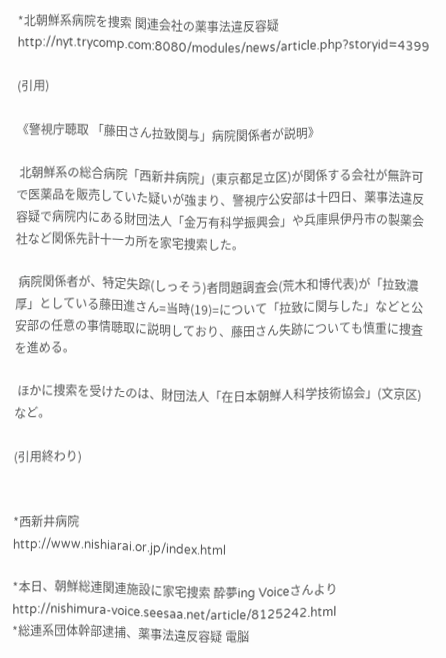*北朝鮮系病院を捜索 関連会社の薬事法違反容疑
http://nyt.trycomp.com:8080/modules/news/article.php?storyid=4399

(引用)

《警視庁聴取 「藤田さん拉致関与」病院関係者が説明》

 北朝鮮系の総合病院「西新井病院」(東京都足立区)が関係する会社が無許可で医薬品を販売していた疑いが強まり、警視庁公安部は十四日、薬事法違反容疑で病院内にある財団法人「金万有科学振興会」や兵庫県伊丹市の製薬会社など関係先計十一カ所を家宅捜索した。

 病院関係者が、特定失踪(しっそう)者問題調査会(荒木和博代表)が「拉致濃厚」としている藤田進さん=当時(19)=について「拉致に関与した」などと公安部の任意の事情聴取に説明しており、藤田さん失跡についても慎重に捜査を進める。

 ほかに捜索を受けたのは、財団法人「在日本朝鮮人科学技術協会」(文京区)など。

(引用終わり)


*西新井病院
http://www.nishiarai.or.jp/index.html

*本日、朝鮮総連関連施設に家宅捜索 酔夢ing Voiceさんより
http://nishimura-voice.seesaa.net/article/8125242.html
*総連系団体幹部逮捕、薬事法違反容疑 電脳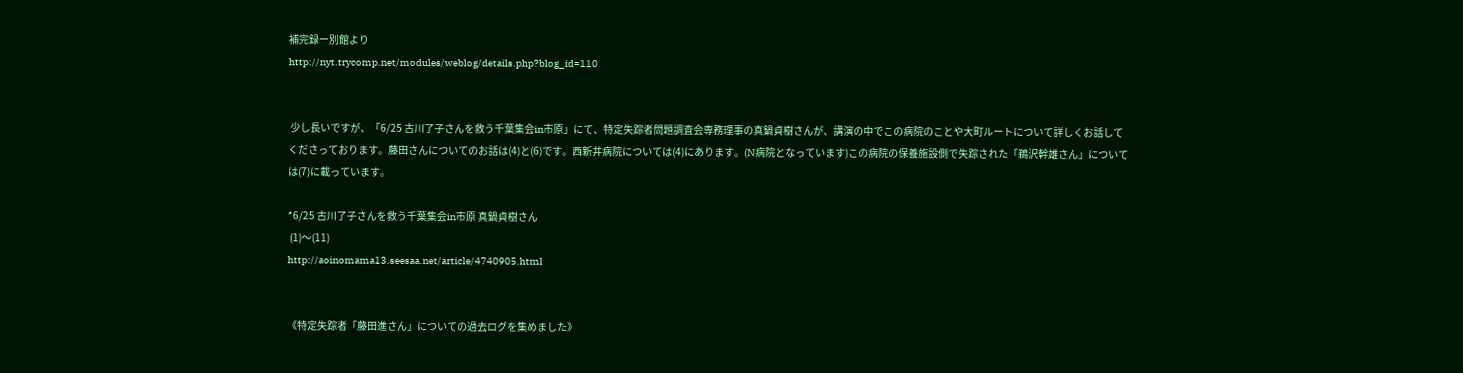補完録ー別館より
http://nyt.trycomp.net/modules/weblog/details.php?blog_id=110


 少し長いですが、「6/25 古川了子さんを救う千葉集会in市原」にて、特定失踪者問題調査会専務理事の真鍋貞樹さんが、講演の中でこの病院のことや大町ルートについて詳しくお話してくださっております。藤田さんについてのお話は(4)と(6)です。西新井病院については(4)にあります。(N病院となっています)この病院の保養施設側で失踪された「鵜沢幹雄さん」については(7)に載っています。

*6/25 古川了子さんを救う千葉集会in市原 真鍋貞樹さん
 (1)〜(11)
http://aoinomama13.seesaa.net/article/4740905.html


《特定失踪者「藤田進さん」についての過去ログを集めました》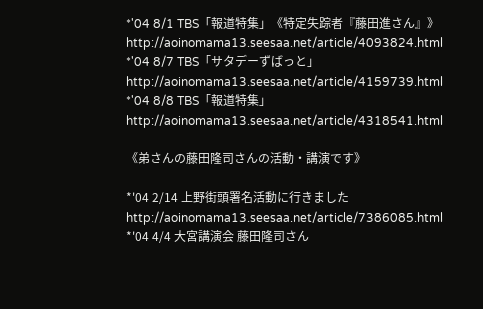*'04 8/1 TBS「報道特集」《特定失踪者『藤田進さん』》
http://aoinomama13.seesaa.net/article/4093824.html
*'04 8/7 TBS「サタデーずばっと」
http://aoinomama13.seesaa.net/article/4159739.html
*'04 8/8 TBS「報道特集」
http://aoinomama13.seesaa.net/article/4318541.html

《弟さんの藤田隆司さんの活動・講演です》

*'04 2/14 上野街頭署名活動に行きました
http://aoinomama13.seesaa.net/article/7386085.html
*'04 4/4 大宮講演会 藤田隆司さん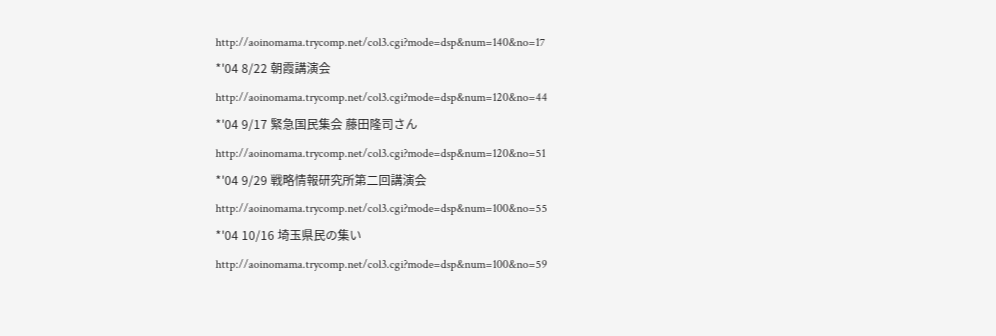http://aoinomama.trycomp.net/col3.cgi?mode=dsp&num=140&no=17
*'04 8/22 朝霞講演会
http://aoinomama.trycomp.net/col3.cgi?mode=dsp&num=120&no=44
*'04 9/17 緊急国民集会 藤田隆司さん
http://aoinomama.trycomp.net/col3.cgi?mode=dsp&num=120&no=51
*'04 9/29 戦略情報研究所第二回講演会
http://aoinomama.trycomp.net/col3.cgi?mode=dsp&num=100&no=55
*'04 10/16 埼玉県民の集い
http://aoinomama.trycomp.net/col3.cgi?mode=dsp&num=100&no=59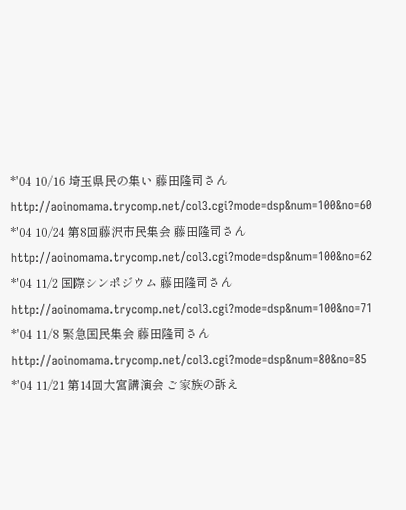*'04 10/16 埼玉県民の集い 藤田隆司さん
http://aoinomama.trycomp.net/col3.cgi?mode=dsp&num=100&no=60
*'04 10/24 第8回藤沢市民集会 藤田隆司さん
http://aoinomama.trycomp.net/col3.cgi?mode=dsp&num=100&no=62
*'04 11/2 国際シンポジウム 藤田隆司さん
http://aoinomama.trycomp.net/col3.cgi?mode=dsp&num=100&no=71
*'04 11/8 緊急国民集会 藤田隆司さん
http://aoinomama.trycomp.net/col3.cgi?mode=dsp&num=80&no=85
*'04 11/21 第14回大宮講演会 ご家族の訴え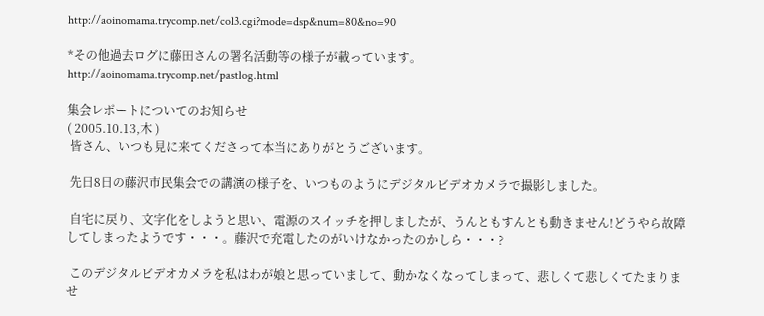http://aoinomama.trycomp.net/col3.cgi?mode=dsp&num=80&no=90

*その他過去ログに藤田さんの署名活動等の様子が載っています。
http://aoinomama.trycomp.net/pastlog.html

集会レポートについてのお知らせ
( 2005.10.13,木 )
 皆さん、いつも見に来てくださって本当にありがとうございます。

 先日8日の藤沢市民集会での講演の様子を、いつものようにデジタルビデオカメラで撮影しました。

 自宅に戻り、文字化をしようと思い、電源のスイッチを押しましたが、うんともすんとも動きません!どうやら故障してしまったようです・・・。藤沢で充電したのがいけなかったのかしら・・・?

 このデジタルビデオカメラを私はわが娘と思っていまして、動かなくなってしまって、悲しくて悲しくてたまりませ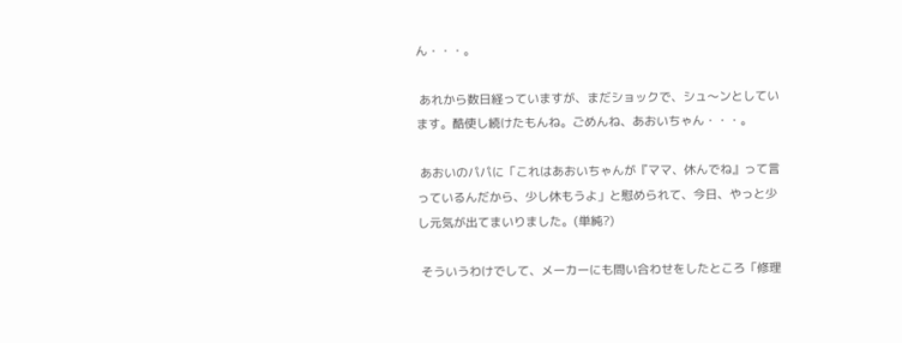ん・・・。

 あれから数日経っていますが、まだショックで、シュ〜ンとしています。酷使し続けたもんね。ごめんね、あおいちゃん・・・。

 あおいのパパに「これはあおいちゃんが『ママ、休んでね』って言っているんだから、少し休もうよ」と慰められて、今日、やっと少し元気が出てまいりました。(単純?)

 そういうわけでして、メーカーにも問い合わせをしたところ「修理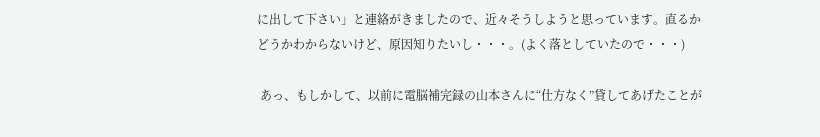に出して下さい」と連絡がきましたので、近々そうしようと思っています。直るかどうかわからないけど、原因知りたいし・・・。(よく落としていたので・・・)

 あっ、もしかして、以前に電脳補完録の山本さんに“仕方なく”貸してあげたことが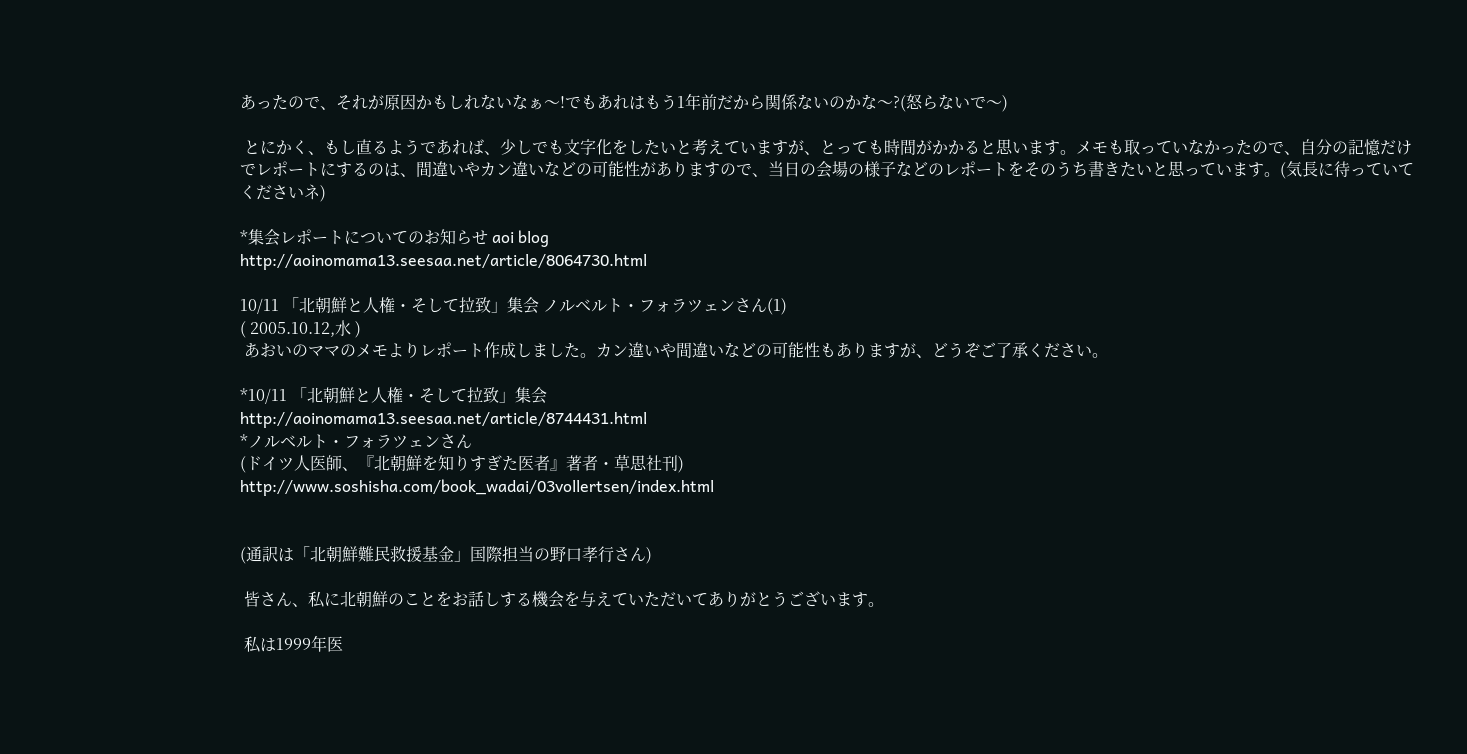あったので、それが原因かもしれないなぁ〜!でもあれはもう1年前だから関係ないのかな〜?(怒らないで〜)

 とにかく、もし直るようであれば、少しでも文字化をしたいと考えていますが、とっても時間がかかると思います。メモも取っていなかったので、自分の記憶だけでレポートにするのは、間違いやカン違いなどの可能性がありますので、当日の会場の様子などのレポートをそのうち書きたいと思っています。(気長に待っていてくださいネ)

*集会レポートについてのお知らせ aoi blog
http://aoinomama13.seesaa.net/article/8064730.html

10/11 「北朝鮮と人権・そして拉致」集会 ノルベルト・フォラツェンさん(1)
( 2005.10.12,水 )
 あおいのママのメモよりレポート作成しました。カン違いや間違いなどの可能性もありますが、どうぞご了承ください。

*10/11 「北朝鮮と人権・そして拉致」集会
http://aoinomama13.seesaa.net/article/8744431.html
*ノルベルト・フォラツェンさん
(ドイツ人医師、『北朝鮮を知りすぎた医者』著者・草思社刊)
http://www.soshisha.com/book_wadai/03vollertsen/index.html


(通訳は「北朝鮮難民救援基金」国際担当の野口孝行さん)

 皆さん、私に北朝鮮のことをお話しする機会を与えていただいてありがとうございます。

 私は1999年医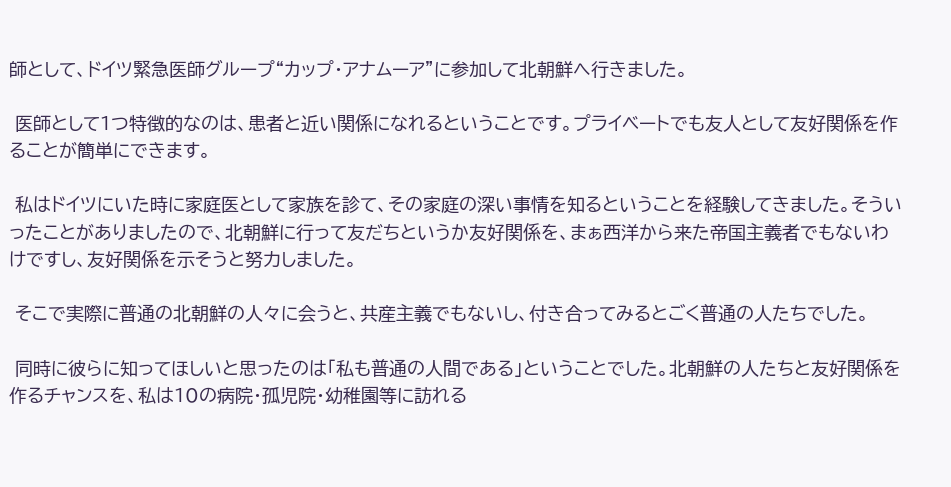師として、ドイツ緊急医師グループ“カップ・アナムーア”に参加して北朝鮮へ行きました。

 医師として1つ特徴的なのは、患者と近い関係になれるということです。プライベートでも友人として友好関係を作ることが簡単にできます。

 私はドイツにいた時に家庭医として家族を診て、その家庭の深い事情を知るということを経験してきました。そういったことがありましたので、北朝鮮に行って友だちというか友好関係を、まぁ西洋から来た帝国主義者でもないわけですし、友好関係を示そうと努力しました。

 そこで実際に普通の北朝鮮の人々に会うと、共産主義でもないし、付き合ってみるとごく普通の人たちでした。

 同時に彼らに知ってほしいと思ったのは「私も普通の人間である」ということでした。北朝鮮の人たちと友好関係を作るチャンスを、私は10の病院・孤児院・幼稚園等に訪れる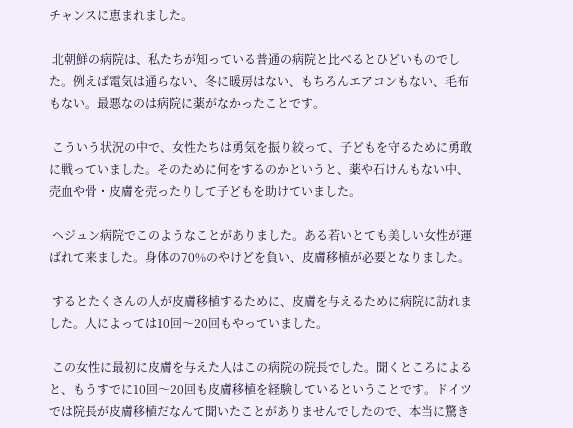チャンスに恵まれました。

 北朝鮮の病院は、私たちが知っている普通の病院と比べるとひどいものでした。例えば電気は通らない、冬に暖房はない、もちろんエアコンもない、毛布もない。最悪なのは病院に薬がなかったことです。

 こういう状況の中で、女性たちは勇気を振り絞って、子どもを守るために勇敢に戦っていました。そのために何をするのかというと、薬や石けんもない中、売血や骨・皮膚を売ったりして子どもを助けていました。

 ヘジュン病院でこのようなことがありました。ある若いとても美しい女性が運ばれて来ました。身体の70%のやけどを負い、皮膚移植が必要となりました。

 するとたくさんの人が皮膚移植するために、皮膚を与えるために病院に訪れました。人によっては10回〜20回もやっていました。

 この女性に最初に皮膚を与えた人はこの病院の院長でした。聞くところによると、もうすでに10回〜20回も皮膚移植を経験しているということです。ドイツでは院長が皮膚移植だなんて聞いたことがありませんでしたので、本当に驚き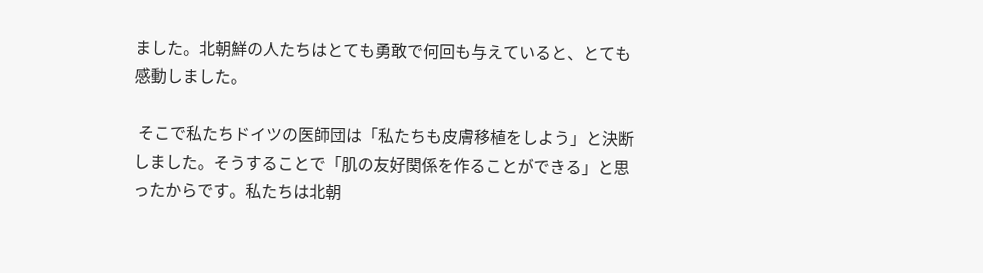ました。北朝鮮の人たちはとても勇敢で何回も与えていると、とても感動しました。

 そこで私たちドイツの医師団は「私たちも皮膚移植をしよう」と決断しました。そうすることで「肌の友好関係を作ることができる」と思ったからです。私たちは北朝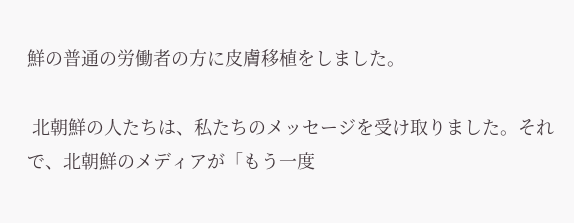鮮の普通の労働者の方に皮膚移植をしました。

 北朝鮮の人たちは、私たちのメッセージを受け取りました。それで、北朝鮮のメディアが「もう一度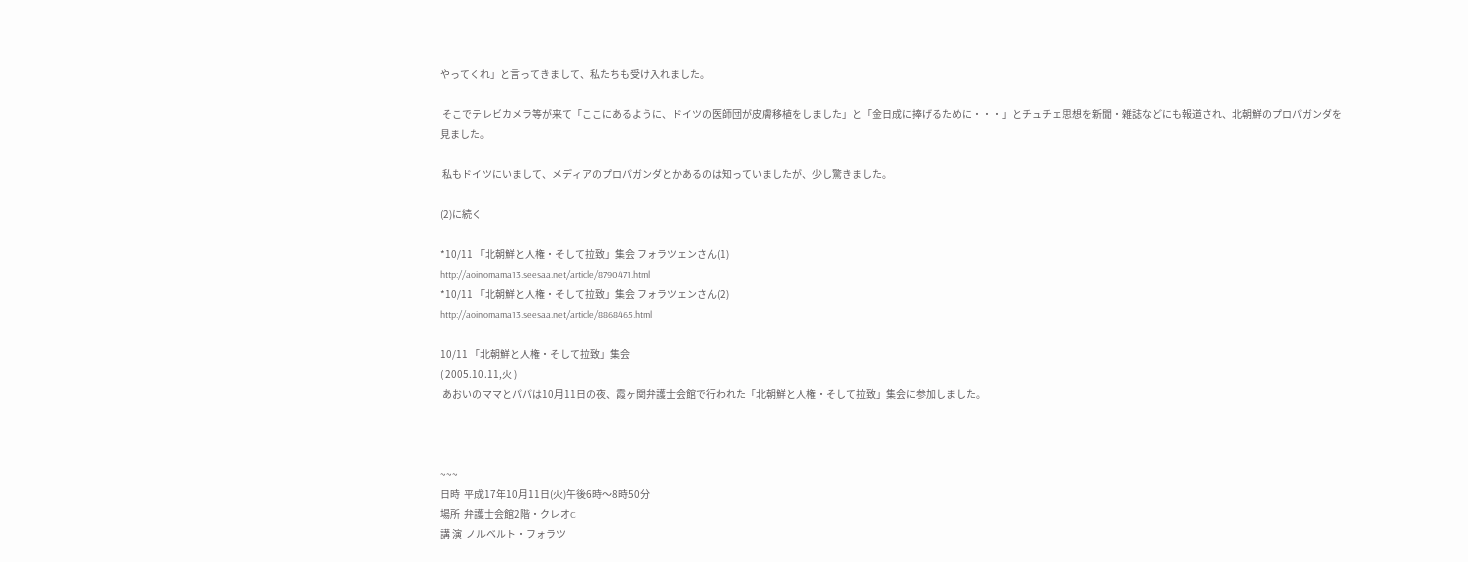やってくれ」と言ってきまして、私たちも受け入れました。

 そこでテレビカメラ等が来て「ここにあるように、ドイツの医師団が皮膚移植をしました」と「金日成に捧げるために・・・」とチュチェ思想を新聞・雑誌などにも報道され、北朝鮮のプロパガンダを見ました。

 私もドイツにいまして、メディアのプロパガンダとかあるのは知っていましたが、少し驚きました。

(2)に続く

*10/11 「北朝鮮と人権・そして拉致」集会 フォラツェンさん(1)
http://aoinomama13.seesaa.net/article/8790471.html
*10/11 「北朝鮮と人権・そして拉致」集会 フォラツェンさん(2)
http://aoinomama13.seesaa.net/article/8868465.html

10/11 「北朝鮮と人権・そして拉致」集会
( 2005.10.11,火 )
 あおいのママとパパは10月11日の夜、霞ヶ関弁護士会館で行われた「北朝鮮と人権・そして拉致」集会に参加しました。



~~~
日時  平成17年10月11日(火)午後6時〜8時50分
場所  弁護士会館2階・クレオC
講 演  ノルベルト・フォラツ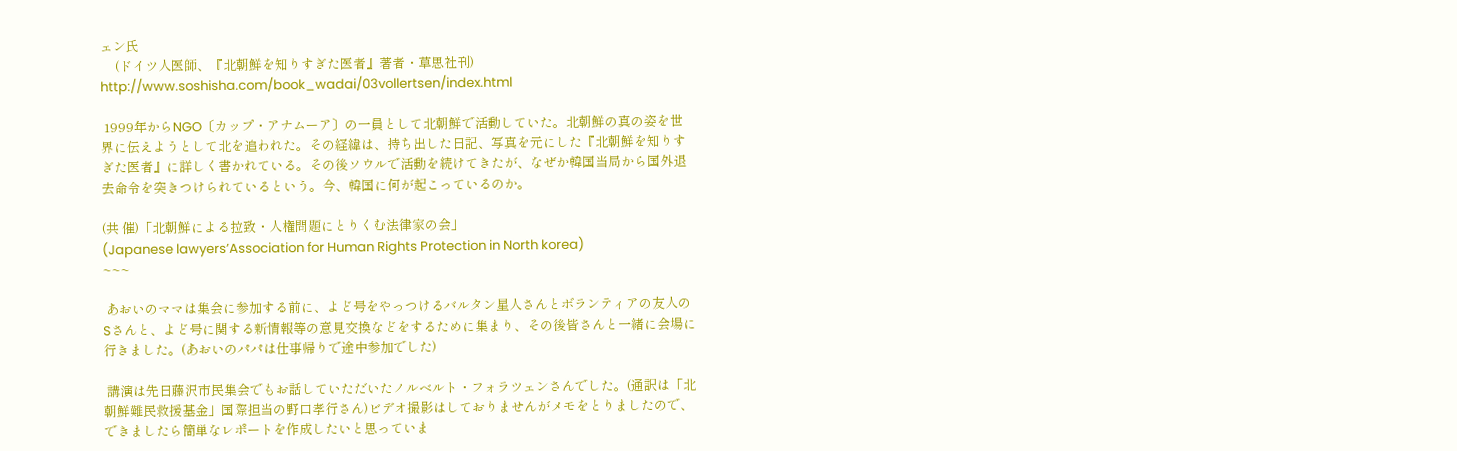ェン氏
     (ドイツ人医師、『北朝鮮を知りすぎた医者』著者・草思社刊)
http://www.soshisha.com/book_wadai/03vollertsen/index.html

 1999年からNGO〔カップ・アナムーア〕の一員として北朝鮮で活動していた。北朝鮮の真の姿を世界に伝えようとして北を追われた。その経緯は、持ち出した日記、写真を元にした『北朝鮮を知りすぎた医者』に詳しく書かれている。その後ソウルで活動を続けてきたが、なぜか韓国当局から国外退去命令を突きつけられているという。今、韓国に何が起こっているのか。

(共 催)「北朝鮮による拉致・人権問題にとりくむ法律家の会」
(Japanese lawyers’Association for Human Rights Protection in North korea)
~~~

 あおいのママは集会に参加する前に、よど号をやっつけるバルタン星人さんとボランティアの友人のSさんと、よど号に関する新情報等の意見交換などをするために集まり、その後皆さんと一緒に会場に行きました。(あおいのパパは仕事帰りで途中参加でした)

 講演は先日藤沢市民集会でもお話していただいたノルベルト・フォラツェンさんでした。(通訳は「北朝鮮難民救援基金」国際担当の野口孝行さん)ビデオ撮影はしておりませんがメモをとりましたので、できましたら簡単なレポートを作成したいと思っていま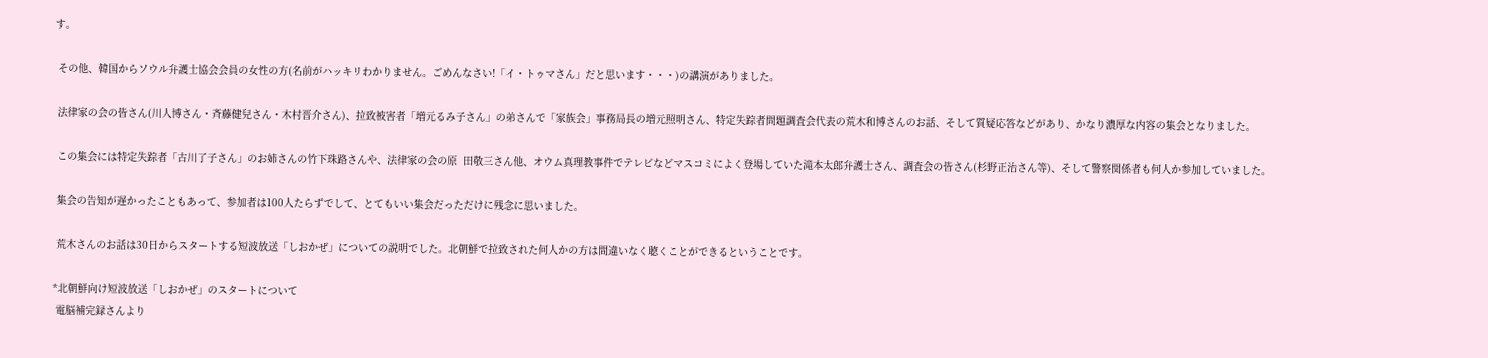す。

 その他、韓国からソウル弁護士協会会員の女性の方(名前がハッキリわかりません。ごめんなさい!「イ・トゥマさん」だと思います・・・)の講演がありました。

 法律家の会の皆さん(川人博さん・斉藤健兒さん・木村晋介さん)、拉致被害者「増元るみ子さん」の弟さんで「家族会」事務局長の増元照明さん、特定失踪者問題調査会代表の荒木和博さんのお話、そして質疑応答などがあり、かなり濃厚な内容の集会となりました。

 この集会には特定失踪者「古川了子さん」のお姉さんの竹下珠路さんや、法律家の会の原  田敬三さん他、オウム真理教事件でテレビなどマスコミによく登場していた滝本太郎弁護士さん、調査会の皆さん(杉野正治さん等)、そして警察関係者も何人か参加していました。

 集会の告知が遅かったこともあって、参加者は100人たらずでして、とてもいい集会だっただけに残念に思いました。

 荒木さんのお話は30日からスタートする短波放送「しおかぜ」についての説明でした。北朝鮮で拉致された何人かの方は間違いなく聴くことができるということです。

*北朝鮮向け短波放送「しおかぜ」のスタートについて
 電脳補完録さんより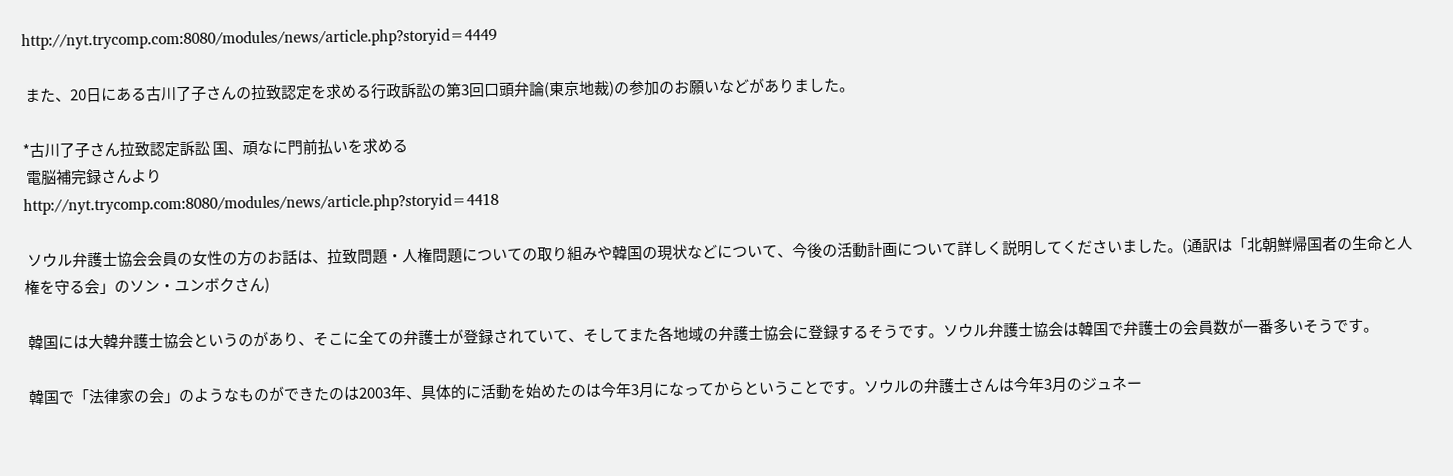http://nyt.trycomp.com:8080/modules/news/article.php?storyid=4449

 また、20日にある古川了子さんの拉致認定を求める行政訴訟の第3回口頭弁論(東京地裁)の参加のお願いなどがありました。

*古川了子さん拉致認定訴訟 国、頑なに門前払いを求める
 電脳補完録さんより
http://nyt.trycomp.com:8080/modules/news/article.php?storyid=4418

 ソウル弁護士協会会員の女性の方のお話は、拉致問題・人権問題についての取り組みや韓国の現状などについて、今後の活動計画について詳しく説明してくださいました。(通訳は「北朝鮮帰国者の生命と人権を守る会」のソン・ユンボクさん)

 韓国には大韓弁護士協会というのがあり、そこに全ての弁護士が登録されていて、そしてまた各地域の弁護士協会に登録するそうです。ソウル弁護士協会は韓国で弁護士の会員数が一番多いそうです。

 韓国で「法律家の会」のようなものができたのは2003年、具体的に活動を始めたのは今年3月になってからということです。ソウルの弁護士さんは今年3月のジュネー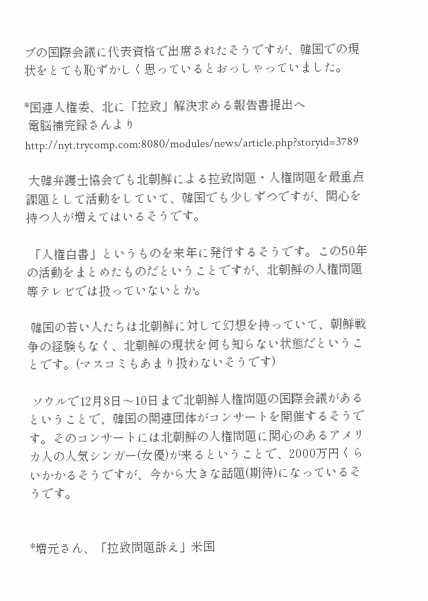ブの国際会議に代表資格で出席されたそうですが、韓国での現状をとても恥ずかしく思っているとおっしゃっていました。

*国連人権委、北に「拉致」解決求める報告書提出へ
 電脳補完録さんより
http://nyt.trycomp.com:8080/modules/news/article.php?storyid=3789

 大韓弁護士協会でも北朝鮮による拉致問題・人権問題を最重点課題として活動をしていて、韓国でも少しずつですが、関心を持つ人が増えてはいるそうです。

 「人権白書」というものを来年に発行するそうです。この50年の活動をまとめたものだということですが、北朝鮮の人権問題等テレビでは扱っていないとか。

 韓国の若い人たちは北朝鮮に対して幻想を持っていて、朝鮮戦争の経験もなく、北朝鮮の現状を何も知らない状態だということです。(マスコミもあまり扱わないそうです)

 ソウルで12月8日〜10日まで北朝鮮人権問題の国際会議があるということで、韓国の関連団体がコンサートを開催するそうです。そのコンサートには北朝鮮の人権問題に関心のあるアメリカ人の人気シンガー(女優)が来るということで、2000万円くらいかかるそうですが、今から大きな話題(期待)になっているそうです。


*増元さん、「拉致問題訴え」米国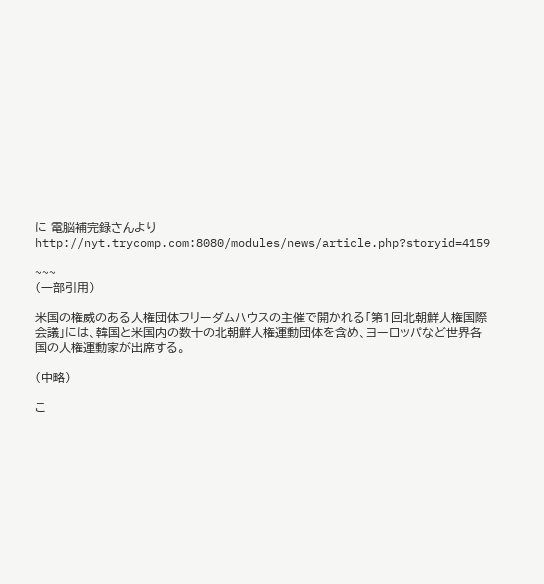に 電脳補完録さんより
http://nyt.trycomp.com:8080/modules/news/article.php?storyid=4159

~~~
(一部引用)

米国の権威のある人権団体フリーダムハウスの主催で開かれる「第1回北朝鮮人権国際会議」には、韓国と米国内の数十の北朝鮮人権運動団体を含め、ヨーロッパなど世界各国の人権運動家が出席する。

(中略)

こ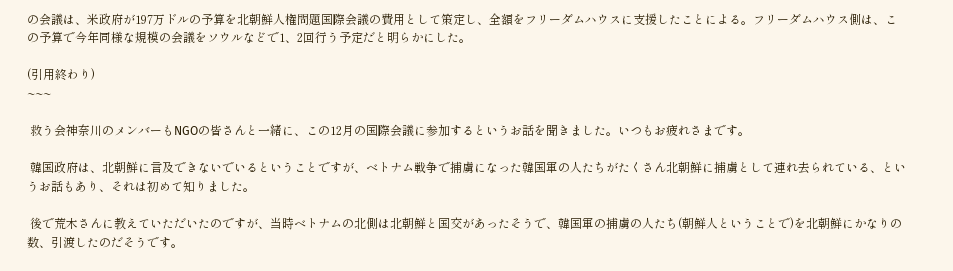の会議は、米政府が197万ドルの予算を北朝鮮人権問題国際会議の費用として策定し、全額をフリーダムハウスに支援したことによる。フリーダムハウス側は、この予算で今年同様な規模の会議をソウルなどで1、2回行う予定だと明らかにした。

(引用終わり)
~~~

 救う会神奈川のメンバーもNGOの皆さんと一緒に、この12月の国際会議に参加するというお話を聞きました。いつもお疲れさまです。

 韓国政府は、北朝鮮に言及できないでいるということですが、ベトナム戦争で捕虜になった韓国軍の人たちがたくさん北朝鮮に捕虜として連れ去られている、というお話もあり、それは初めて知りました。

 後で荒木さんに教えていただいたのですが、当時ベトナムの北側は北朝鮮と国交があったそうで、韓国軍の捕虜の人たち(朝鮮人ということで)を北朝鮮にかなりの数、引渡したのだそうです。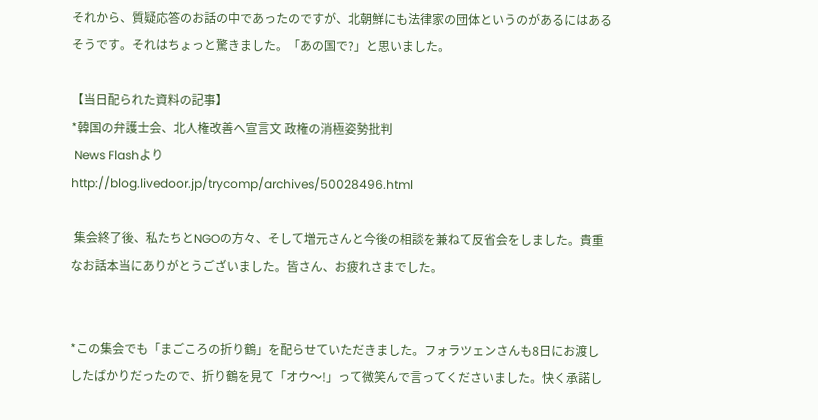それから、質疑応答のお話の中であったのですが、北朝鮮にも法律家の団体というのがあるにはあるそうです。それはちょっと驚きました。「あの国で?」と思いました。

【当日配られた資料の記事】
*韓国の弁護士会、北人権改善へ宣言文 政権の消極姿勢批判
 News Flashより
http://blog.livedoor.jp/trycomp/archives/50028496.html

 集会終了後、私たちとNGOの方々、そして増元さんと今後の相談を兼ねて反省会をしました。貴重なお話本当にありがとうございました。皆さん、お疲れさまでした。


*この集会でも「まごころの折り鶴」を配らせていただきました。フォラツェンさんも8日にお渡ししたばかりだったので、折り鶴を見て「オウ〜!」って微笑んで言ってくださいました。快く承諾し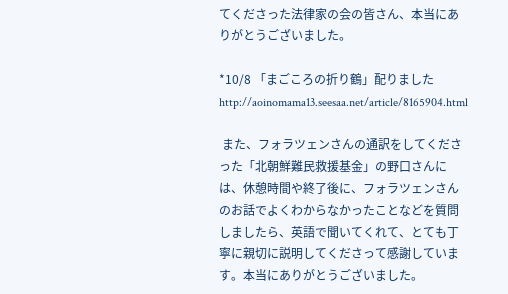てくださった法律家の会の皆さん、本当にありがとうございました。

*10/8 「まごころの折り鶴」配りました
http://aoinomama13.seesaa.net/article/8165904.html

 また、フォラツェンさんの通訳をしてくださった「北朝鮮難民救援基金」の野口さんには、休憩時間や終了後に、フォラツェンさんのお話でよくわからなかったことなどを質問しましたら、英語で聞いてくれて、とても丁寧に親切に説明してくださって感謝しています。本当にありがとうございました。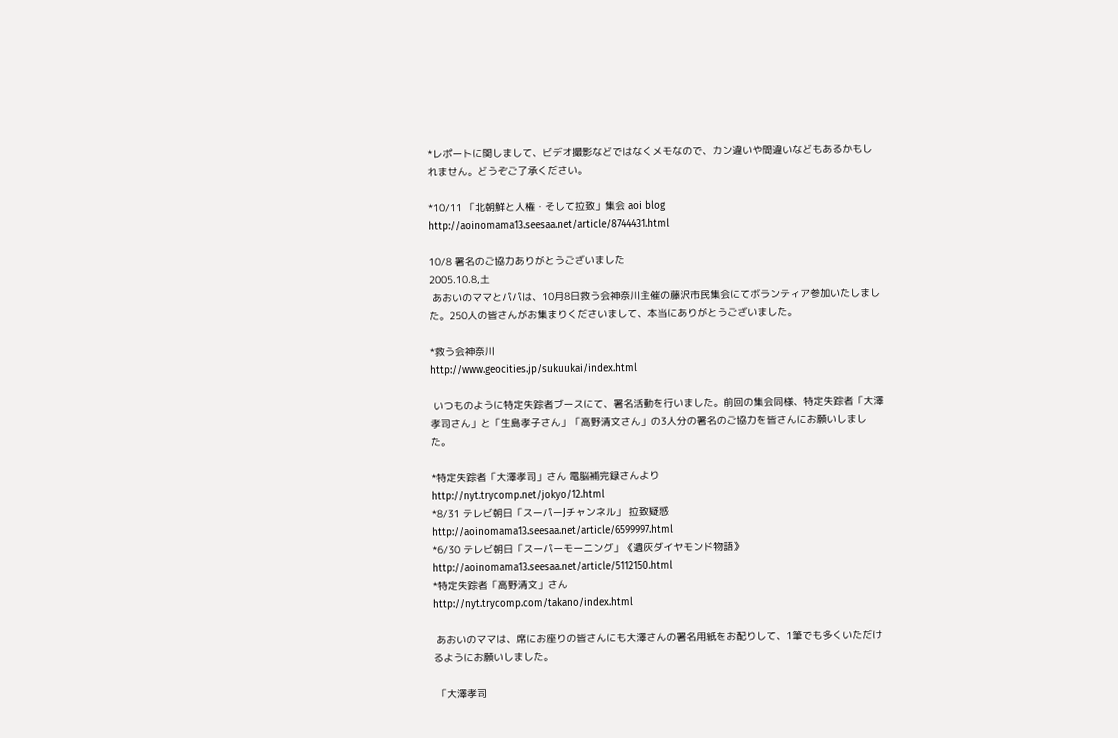*レポートに関しまして、ビデオ撮影などではなくメモなので、カン違いや間違いなどもあるかもしれません。どうぞご了承ください。

*10/11 「北朝鮮と人権・そして拉致」集会 aoi blog
http://aoinomama13.seesaa.net/article/8744431.html

10/8 署名のご協力ありがとうございました
2005.10.8,土
 あおいのママとパパは、10月8日救う会神奈川主催の藤沢市民集会にてボランティア参加いたしました。250人の皆さんがお集まりくださいまして、本当にありがとうございました。

*救う会神奈川
http://www.geocities.jp/sukuukai/index.html

 いつものように特定失踪者ブースにて、署名活動を行いました。前回の集会同様、特定失踪者「大澤孝司さん」と「生島孝子さん」「高野清文さん」の3人分の署名のご協力を皆さんにお願いしました。

*特定失踪者「大澤孝司」さん 電脳補完録さんより
http://nyt.trycomp.net/jokyo/12.html
*8/31 テレビ朝日「スーパーJチャンネル」 拉致疑惑
http://aoinomama13.seesaa.net/article/6599997.html
*6/30 テレビ朝日「スーパーモーニング」《遺灰ダイヤモンド物語》
http://aoinomama13.seesaa.net/article/5112150.html
*特定失踪者「高野清文」さん
http://nyt.trycomp.com/takano/index.html

 あおいのママは、席にお座りの皆さんにも大澤さんの署名用紙をお配りして、1筆でも多くいただけるようにお願いしました。

 「大澤孝司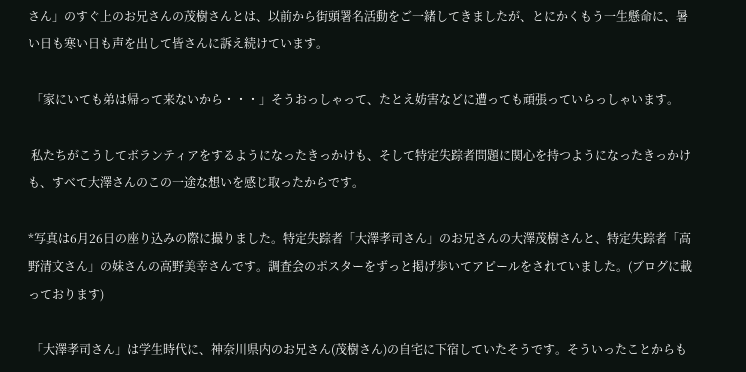さん」のすぐ上のお兄さんの茂樹さんとは、以前から街頭署名活動をご一緒してきましたが、とにかくもう一生懸命に、暑い日も寒い日も声を出して皆さんに訴え続けています。

 「家にいても弟は帰って来ないから・・・」そうおっしゃって、たとえ妨害などに遭っても頑張っていらっしゃいます。

 私たちがこうしてボランティアをするようになったきっかけも、そして特定失踪者問題に関心を持つようになったきっかけも、すべて大澤さんのこの一途な想いを感じ取ったからです。

*写真は6月26日の座り込みの際に撮りました。特定失踪者「大澤孝司さん」のお兄さんの大澤茂樹さんと、特定失踪者「高野清文さん」の妹さんの高野美幸さんです。調査会のポスターをずっと掲げ歩いてアピールをされていました。(ブログに載っております)

 「大澤孝司さん」は学生時代に、神奈川県内のお兄さん(茂樹さん)の自宅に下宿していたそうです。そういったことからも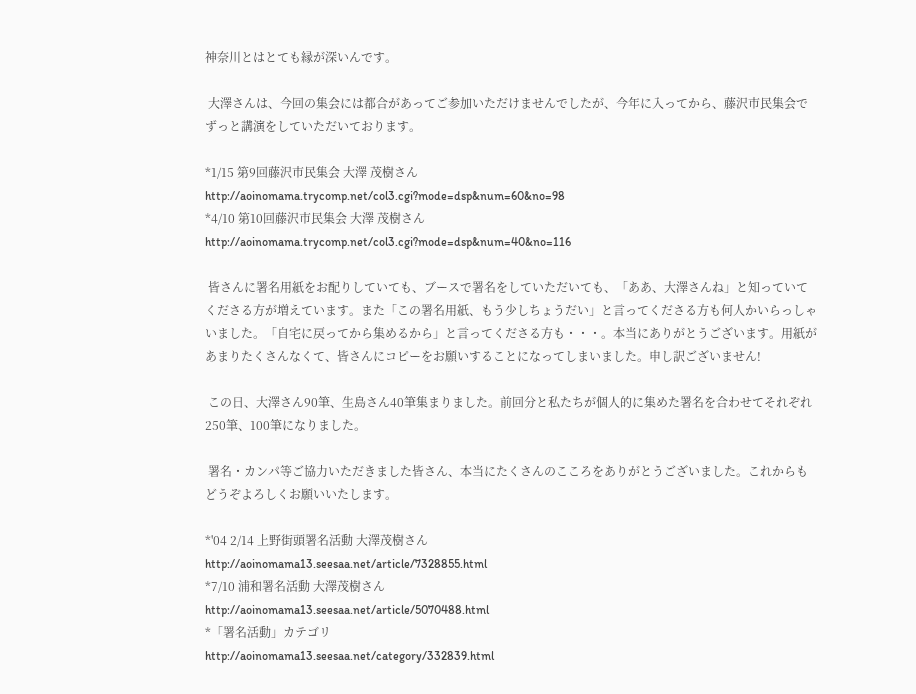神奈川とはとても縁が深いんです。

 大澤さんは、今回の集会には都合があってご参加いただけませんでしたが、今年に入ってから、藤沢市民集会でずっと講演をしていただいております。

*1/15 第9回藤沢市民集会 大澤 茂樹さん
http://aoinomama.trycomp.net/col3.cgi?mode=dsp&num=60&no=98
*4/10 第10回藤沢市民集会 大澤 茂樹さん
http://aoinomama.trycomp.net/col3.cgi?mode=dsp&num=40&no=116

 皆さんに署名用紙をお配りしていても、ブースで署名をしていただいても、「ああ、大澤さんね」と知っていてくださる方が増えています。また「この署名用紙、もう少しちょうだい」と言ってくださる方も何人かいらっしゃいました。「自宅に戻ってから集めるから」と言ってくださる方も・・・。本当にありがとうございます。用紙があまりたくさんなくて、皆さんにコピーをお願いすることになってしまいました。申し訳ございません!

 この日、大澤さん90筆、生島さん40筆集まりました。前回分と私たちが個人的に集めた署名を合わせてそれぞれ250筆、100筆になりました。

 署名・カンパ等ご協力いただきました皆さん、本当にたくさんのこころをありがとうございました。これからもどうぞよろしくお願いいたします。

*'04 2/14 上野街頭署名活動 大澤茂樹さん
http://aoinomama13.seesaa.net/article/7328855.html
*7/10 浦和署名活動 大澤茂樹さん
http://aoinomama13.seesaa.net/article/5070488.html
*「署名活動」カテゴリ
http://aoinomama13.seesaa.net/category/332839.html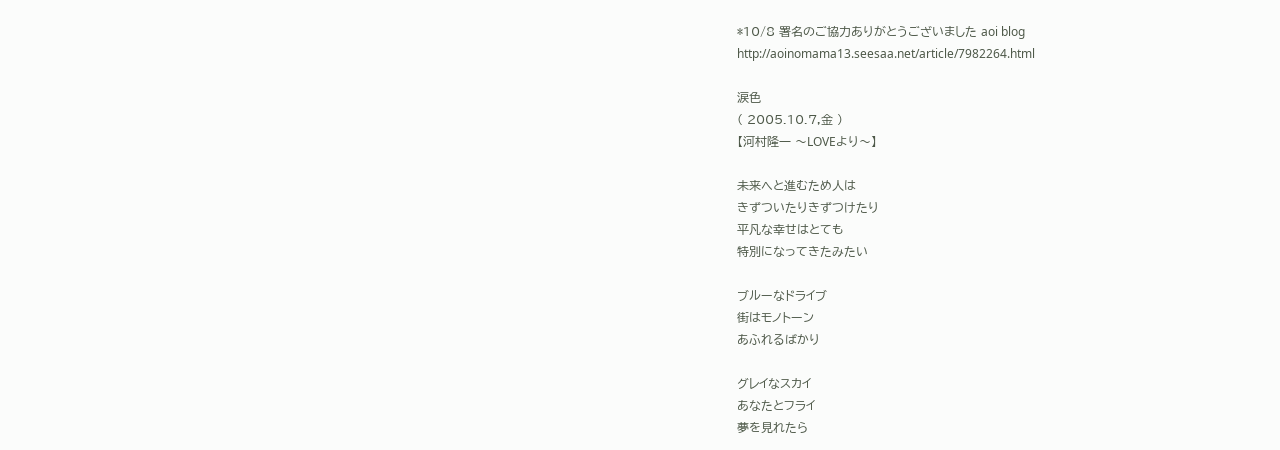*10/8 署名のご協力ありがとうございました aoi blog
http://aoinomama13.seesaa.net/article/7982264.html

涙色
( 2005.10.7,金 )
【河村隆一 〜LOVEより〜】

未来へと進むため人は
きずついたりきずつけたり
平凡な幸せはとても
特別になってきたみたい

ブルーなドライブ
街はモノトーン
あふれるばかり

グレイなスカイ
あなたとフライ
夢を見れたら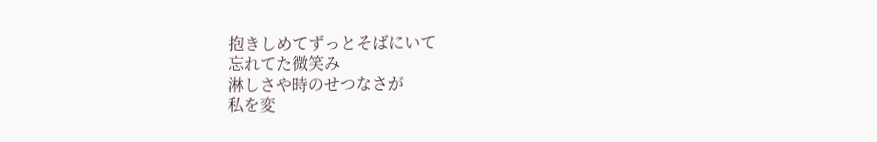抱きしめてずっとそばにいて
忘れてた微笑み
淋しさや時のせつなさが
私を変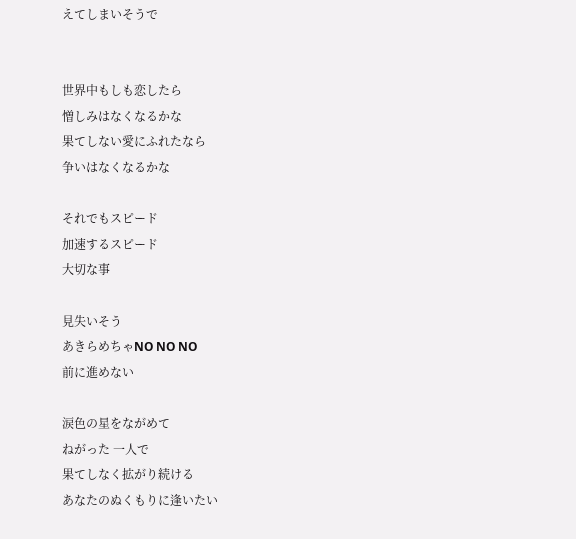えてしまいそうで


世界中もしも恋したら
憎しみはなくなるかな
果てしない愛にふれたなら
争いはなくなるかな

それでもスピード
加速するスピード
大切な事

見失いそう
あきらめちゃNO NO NO
前に進めない

涙色の星をながめて
ねがった 一人で
果てしなく拡がり続ける
あなたのぬくもりに逢いたい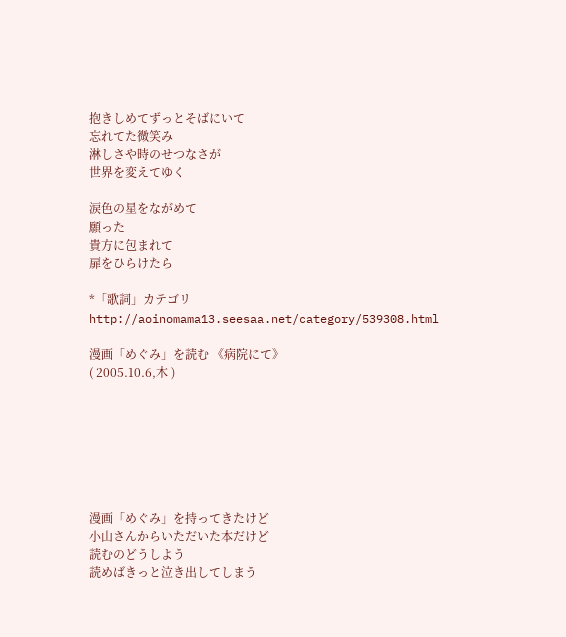抱きしめてずっとそばにいて
忘れてた微笑み
淋しさや時のせつなさが
世界を変えてゆく

涙色の星をながめて
願った
貴方に包まれて
扉をひらけたら

*「歌詞」カテゴリ
http://aoinomama13.seesaa.net/category/539308.html

漫画「めぐみ」を読む 《病院にて》
( 2005.10.6,木 )







漫画「めぐみ」を持ってきたけど
小山さんからいただいた本だけど
読むのどうしよう
読めばきっと泣き出してしまう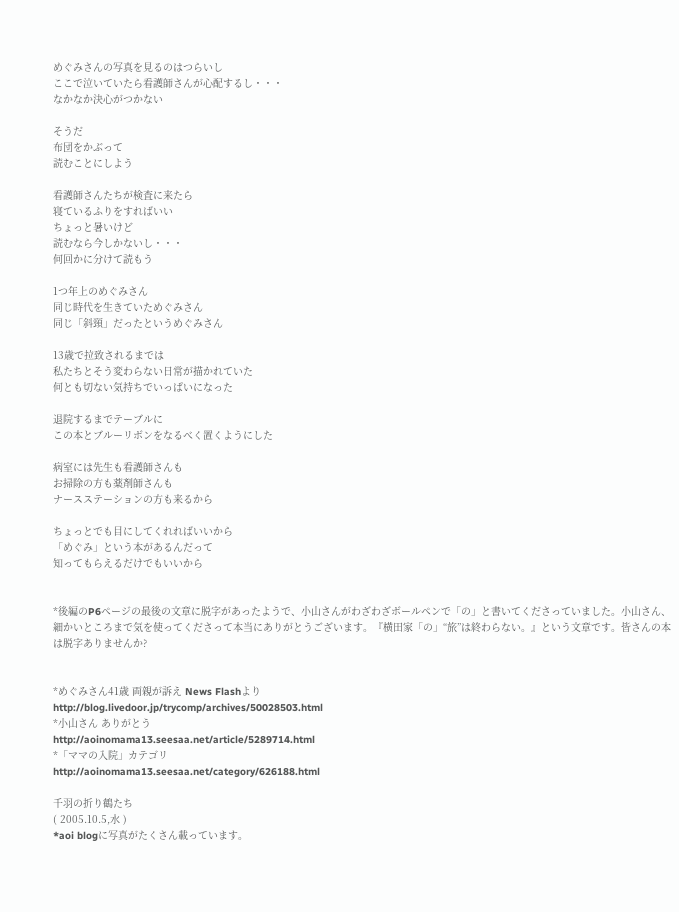めぐみさんの写真を見るのはつらいし
ここで泣いていたら看護師さんが心配するし・・・
なかなか決心がつかない

そうだ
布団をかぶって
読むことにしよう

看護師さんたちが検査に来たら
寝ているふりをすればいい
ちょっと暑いけど
読むなら今しかないし・・・
何回かに分けて読もう

1つ年上のめぐみさん
同じ時代を生きていためぐみさん
同じ「斜頸」だったというめぐみさん

13歳で拉致されるまでは
私たちとそう変わらない日常が描かれていた
何とも切ない気持ちでいっぱいになった

退院するまでテーブルに
この本とブルーリボンをなるべく置くようにした

病室には先生も看護師さんも
お掃除の方も薬剤師さんも
ナースステーションの方も来るから

ちょっとでも目にしてくれればいいから
「めぐみ」という本があるんだって
知ってもらえるだけでもいいから


*後編のP6ページの最後の文章に脱字があったようで、小山さんがわざわざボールペンで「の」と書いてくださっていました。小山さん、細かいところまで気を使ってくださって本当にありがとうございます。『横田家「の」“旅”は終わらない。』という文章です。皆さんの本は脱字ありませんか?


*めぐみさん41歳 両親が訴え News Flashより
http://blog.livedoor.jp/trycomp/archives/50028503.html
*小山さん ありがとう
http://aoinomama13.seesaa.net/article/5289714.html
*「ママの入院」カテゴリ
http://aoinomama13.seesaa.net/category/626188.html

千羽の折り鶴たち
( 2005.10.5,水 )
*aoi blogに写真がたくさん載っています。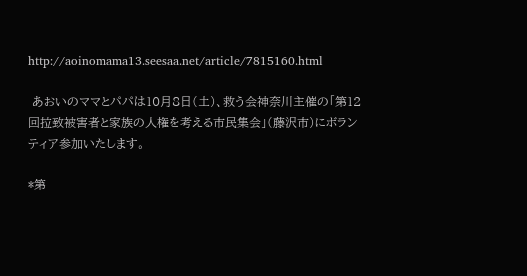http://aoinomama13.seesaa.net/article/7815160.html

 あおいのママとパパは10月8日(土)、救う会神奈川主催の「第12回拉致被害者と家族の人権を考える市民集会」(藤沢市)にボランティア参加いたします。

*第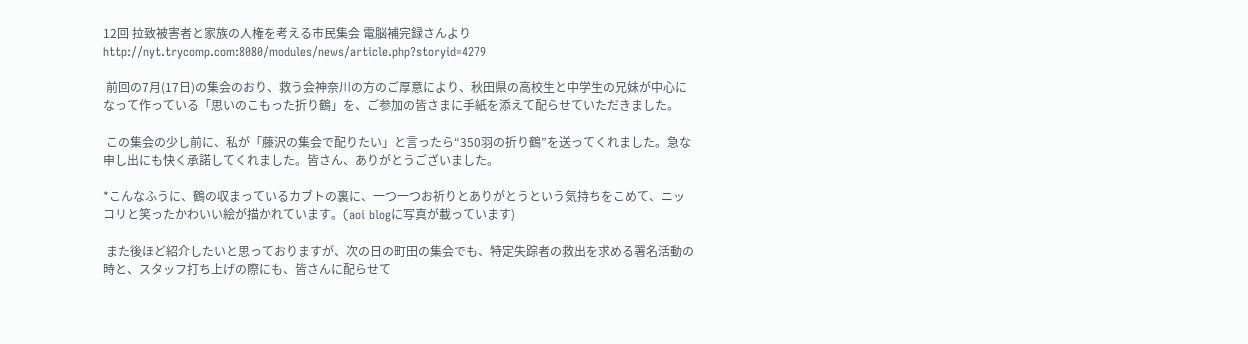12回 拉致被害者と家族の人権を考える市民集会 電脳補完録さんより
http://nyt.trycomp.com:8080/modules/news/article.php?storyid=4279

 前回の7月(17日)の集会のおり、救う会神奈川の方のご厚意により、秋田県の高校生と中学生の兄妹が中心になって作っている「思いのこもった折り鶴」を、ご参加の皆さまに手紙を添えて配らせていただきました。

 この集会の少し前に、私が「藤沢の集会で配りたい」と言ったら“350羽の折り鶴”を送ってくれました。急な申し出にも快く承諾してくれました。皆さん、ありがとうございました。

*こんなふうに、鶴の収まっているカブトの裏に、一つ一つお祈りとありがとうという気持ちをこめて、ニッコリと笑ったかわいい絵が描かれています。(aoi blogに写真が載っています)

 また後ほど紹介したいと思っておりますが、次の日の町田の集会でも、特定失踪者の救出を求める署名活動の時と、スタッフ打ち上げの際にも、皆さんに配らせて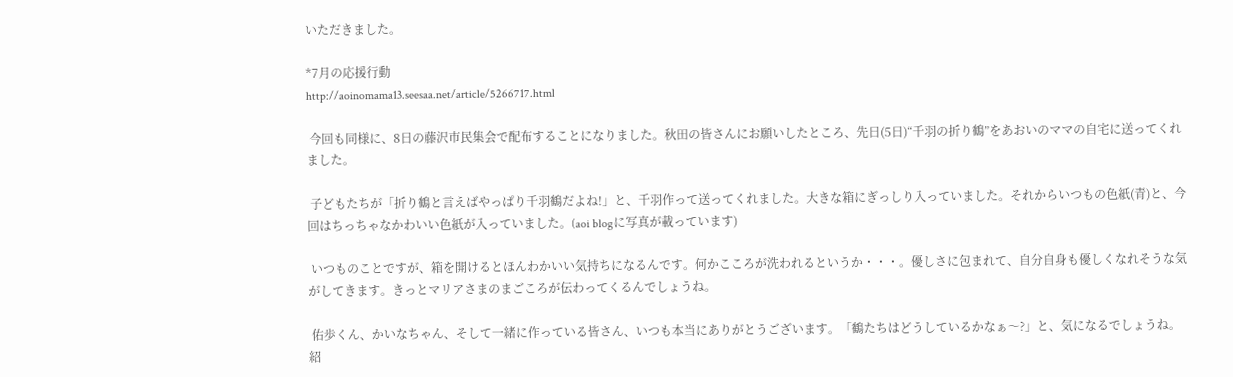いただきました。

*7月の応援行動
http://aoinomama13.seesaa.net/article/5266717.html

 今回も同様に、8日の藤沢市民集会で配布することになりました。秋田の皆さんにお願いしたところ、先日(5日)“千羽の折り鶴”をあおいのママの自宅に送ってくれました。

 子どもたちが「折り鶴と言えばやっぱり千羽鶴だよね!」と、千羽作って送ってくれました。大きな箱にぎっしり入っていました。それからいつもの色紙(青)と、今回はちっちゃなかわいい色紙が入っていました。(aoi blogに写真が載っています)

 いつものことですが、箱を開けるとほんわかいい気持ちになるんです。何かこころが洗われるというか・・・。優しさに包まれて、自分自身も優しくなれそうな気がしてきます。きっとマリアさまのまごころが伝わってくるんでしょうね。

 佑歩くん、かいなちゃん、そして一緒に作っている皆さん、いつも本当にありがとうございます。「鶴たちはどうしているかなぁ〜?」と、気になるでしょうね。紹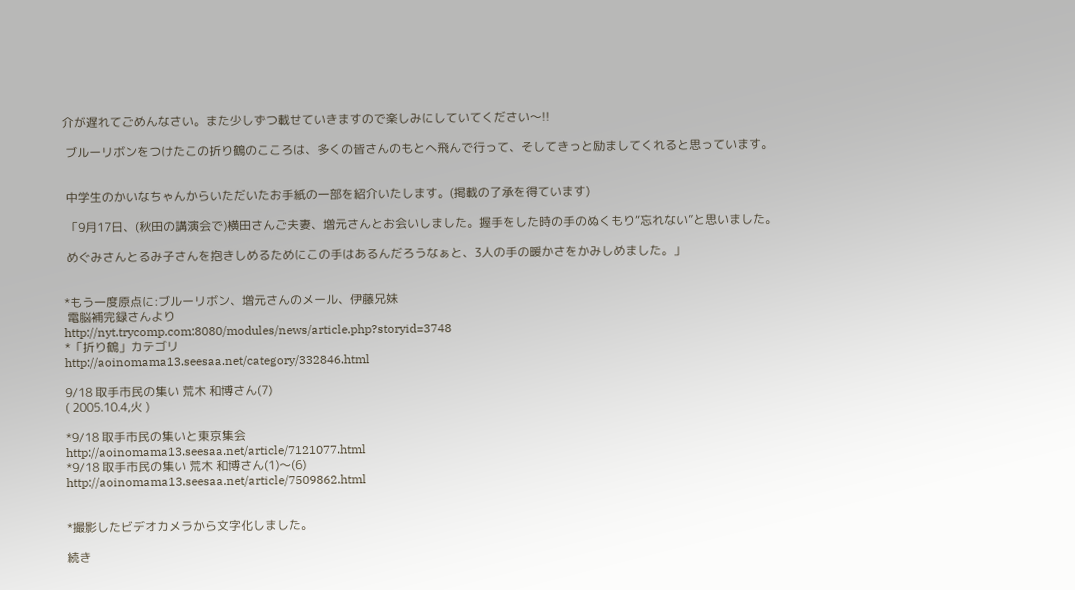介が遅れてごめんなさい。また少しずつ載せていきますので楽しみにしていてください〜!!

 ブルーリボンをつけたこの折り鶴のこころは、多くの皆さんのもとへ飛んで行って、そしてきっと励ましてくれると思っています。


 中学生のかいなちゃんからいただいたお手紙の一部を紹介いたします。(掲載の了承を得ています)

 「9月17日、(秋田の講演会で)横田さんご夫妻、増元さんとお会いしました。握手をした時の手のぬくもり“忘れない”と思いました。

 めぐみさんとるみ子さんを抱きしめるためにこの手はあるんだろうなぁと、3人の手の暖かさをかみしめました。」


*もう一度原点に:ブルーリボン、増元さんのメール、伊藤兄妹
 電脳補完録さんより
http://nyt.trycomp.com:8080/modules/news/article.php?storyid=3748
*「折り鶴」カテゴリ
http://aoinomama13.seesaa.net/category/332846.html

9/18 取手市民の集い 荒木 和博さん(7)
( 2005.10.4,火 )

*9/18 取手市民の集いと東京集会
http://aoinomama13.seesaa.net/article/7121077.html
*9/18 取手市民の集い 荒木 和博さん(1)〜(6)
http://aoinomama13.seesaa.net/article/7509862.html


*撮影したビデオカメラから文字化しました。

続き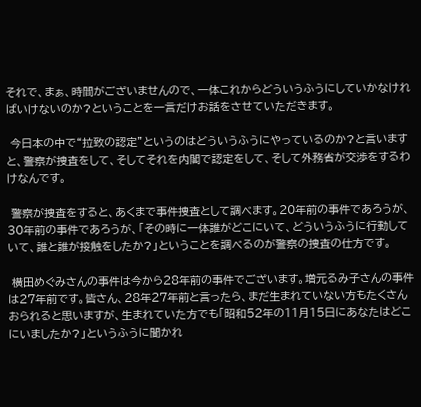それで、まぁ、時間がございませんので、一体これからどういうふうにしていかなければいけないのか?ということを一言だけお話をさせていただきます。

 今日本の中で“拉致の認定”というのはどういうふうにやっているのか?と言いますと、警察が捜査をして、そしてそれを内閣で認定をして、そして外務省が交渉をするわけなんです。

 警察が捜査をすると、あくまで事件捜査として調べます。20年前の事件であろうが、30年前の事件であろうが、「その時に一体誰がどこにいて、どういうふうに行動していて、誰と誰が接触をしたか?」ということを調べるのが警察の捜査の仕方です。

 横田めぐみさんの事件は今から28年前の事件でございます。増元るみ子さんの事件は27年前です。皆さん、28年27年前と言ったら、まだ生まれていない方もたくさんおられると思いますが、生まれていた方でも「昭和52年の11月15日にあなたはどこにいましたか?」というふうに聞かれ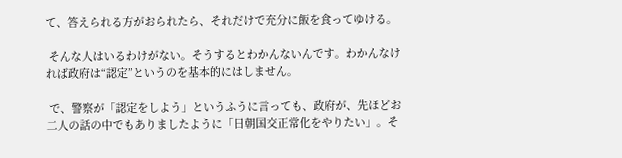て、答えられる方がおられたら、それだけで充分に飯を食ってゆける。

 そんな人はいるわけがない。そうするとわかんないんです。わかんなければ政府は“認定”というのを基本的にはしません。

 で、警察が「認定をしよう」というふうに言っても、政府が、先ほどお二人の話の中でもありましたように「日朝国交正常化をやりたい」。そ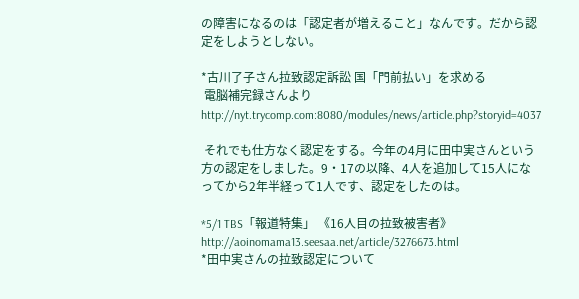の障害になるのは「認定者が増えること」なんです。だから認定をしようとしない。

*古川了子さん拉致認定訴訟 国「門前払い」を求める
 電脳補完録さんより
http://nyt.trycomp.com:8080/modules/news/article.php?storyid=4037

 それでも仕方なく認定をする。今年の4月に田中実さんという方の認定をしました。9・17の以降、4人を追加して15人になってから2年半経って1人です、認定をしたのは。

*5/1 TBS「報道特集」 《16人目の拉致被害者》
http://aoinomama13.seesaa.net/article/3276673.html
*田中実さんの拉致認定について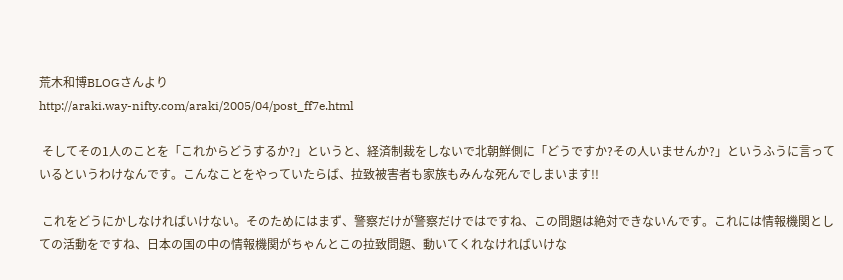荒木和博BLOGさんより
http://araki.way-nifty.com/araki/2005/04/post_ff7e.html

 そしてその1人のことを「これからどうするか?」というと、経済制裁をしないで北朝鮮側に「どうですか?その人いませんか?」というふうに言っているというわけなんです。こんなことをやっていたらば、拉致被害者も家族もみんな死んでしまいます!!

 これをどうにかしなければいけない。そのためにはまず、警察だけが警察だけではですね、この問題は絶対できないんです。これには情報機関としての活動をですね、日本の国の中の情報機関がちゃんとこの拉致問題、動いてくれなければいけな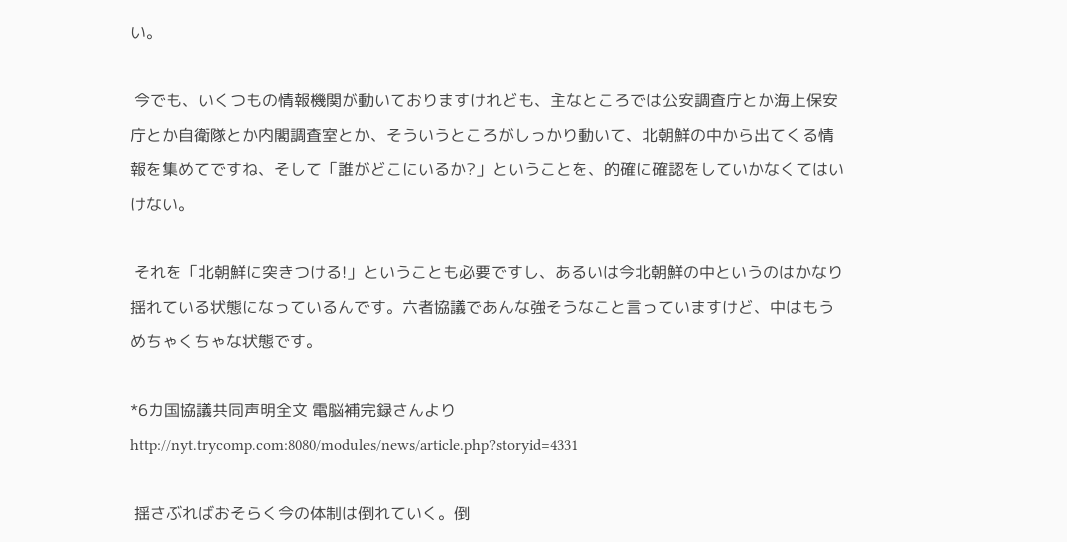い。

 今でも、いくつもの情報機関が動いておりますけれども、主なところでは公安調査庁とか海上保安庁とか自衛隊とか内閣調査室とか、そういうところがしっかり動いて、北朝鮮の中から出てくる情報を集めてですね、そして「誰がどこにいるか?」ということを、的確に確認をしていかなくてはいけない。

 それを「北朝鮮に突きつける!」ということも必要ですし、あるいは今北朝鮮の中というのはかなり揺れている状態になっているんです。六者協議であんな強そうなこと言っていますけど、中はもうめちゃくちゃな状態です。

*6カ国協議共同声明全文 電脳補完録さんより
http://nyt.trycomp.com:8080/modules/news/article.php?storyid=4331

 揺さぶればおそらく今の体制は倒れていく。倒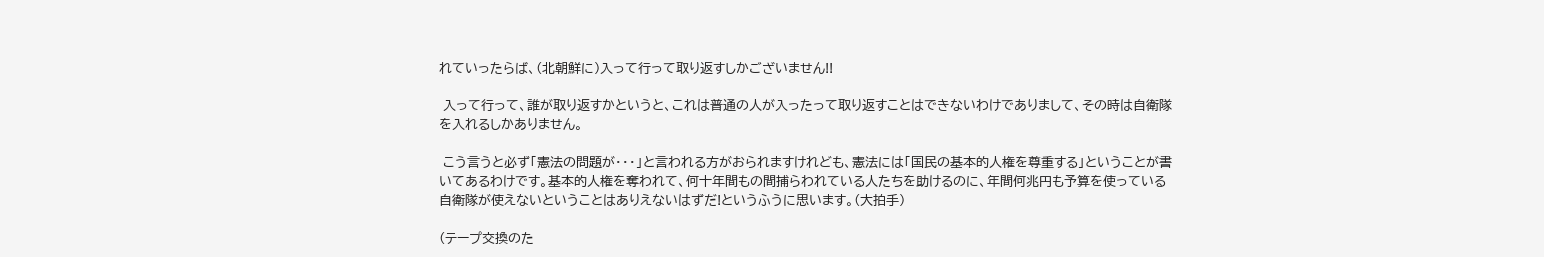れていったらば、(北朝鮮に)入って行って取り返すしかございません!!

 入って行って、誰が取り返すかというと、これは普通の人が入ったって取り返すことはできないわけでありまして、その時は自衛隊を入れるしかありません。

 こう言うと必ず「憲法の問題が・・・」と言われる方がおられますけれども、憲法には「国民の基本的人権を尊重する」ということが書いてあるわけです。基本的人権を奪われて、何十年間もの間捕らわれている人たちを助けるのに、年間何兆円も予算を使っている自衛隊が使えないということはありえないはずだ!というふうに思います。(大拍手)

(テープ交換のた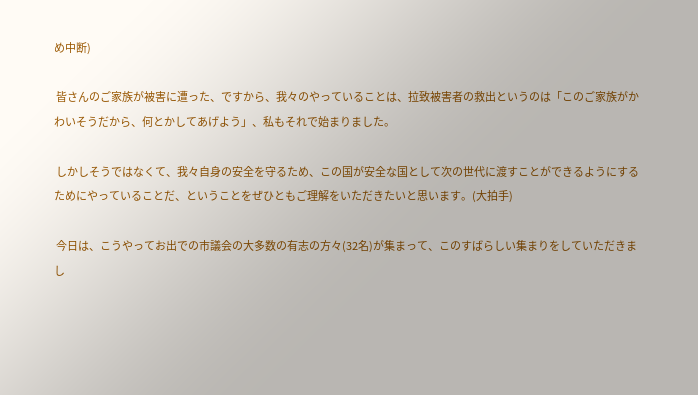め中断)

 皆さんのご家族が被害に遭った、ですから、我々のやっていることは、拉致被害者の救出というのは「このご家族がかわいそうだから、何とかしてあげよう」、私もそれで始まりました。

 しかしそうではなくて、我々自身の安全を守るため、この国が安全な国として次の世代に渡すことができるようにするためにやっていることだ、ということをぜひともご理解をいただきたいと思います。(大拍手)

 今日は、こうやってお出での市議会の大多数の有志の方々(32名)が集まって、このすばらしい集まりをしていただきまし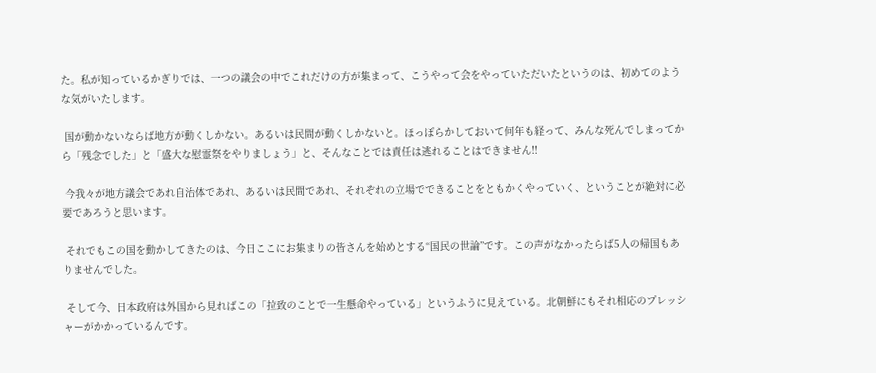た。私が知っているかぎりでは、一つの議会の中でこれだけの方が集まって、こうやって会をやっていただいたというのは、初めてのような気がいたします。

 国が動かないならば地方が動くしかない。あるいは民間が動くしかないと。ほっぽらかしておいて何年も経って、みんな死んでしまってから「残念でした」と「盛大な慰霊祭をやりましょう」と、そんなことでは責任は逃れることはできません!!

 今我々が地方議会であれ自治体であれ、あるいは民間であれ、それぞれの立場でできることをともかくやっていく、ということが絶対に必要であろうと思います。

 それでもこの国を動かしてきたのは、今日ここにお集まりの皆さんを始めとする“国民の世論”です。この声がなかったらば5人の帰国もありませんでした。

 そして今、日本政府は外国から見ればこの「拉致のことで一生懸命やっている」というふうに見えている。北朝鮮にもそれ相応のプレッシャーがかかっているんです。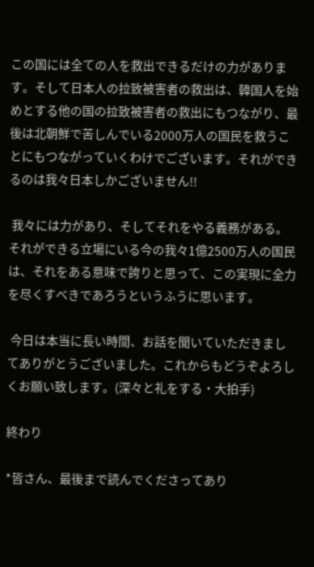この国には全ての人を救出できるだけの力があります。そして日本人の拉致被害者の救出は、韓国人を始めとする他の国の拉致被害者の救出にもつながり、最後は北朝鮮で苦しんでいる2000万人の国民を救うことにもつながっていくわけでございます。それができるのは我々日本しかございません!!

 我々には力があり、そしてそれをやる義務がある。それができる立場にいる今の我々1億2500万人の国民は、それをある意味で誇りと思って、この実現に全力を尽くすべきであろうというふうに思います。

 今日は本当に長い時間、お話を聞いていただきましてありがとうございました。これからもどうぞよろしくお願い致します。(深々と礼をする・大拍手)

終わり

*皆さん、最後まで読んでくださってあり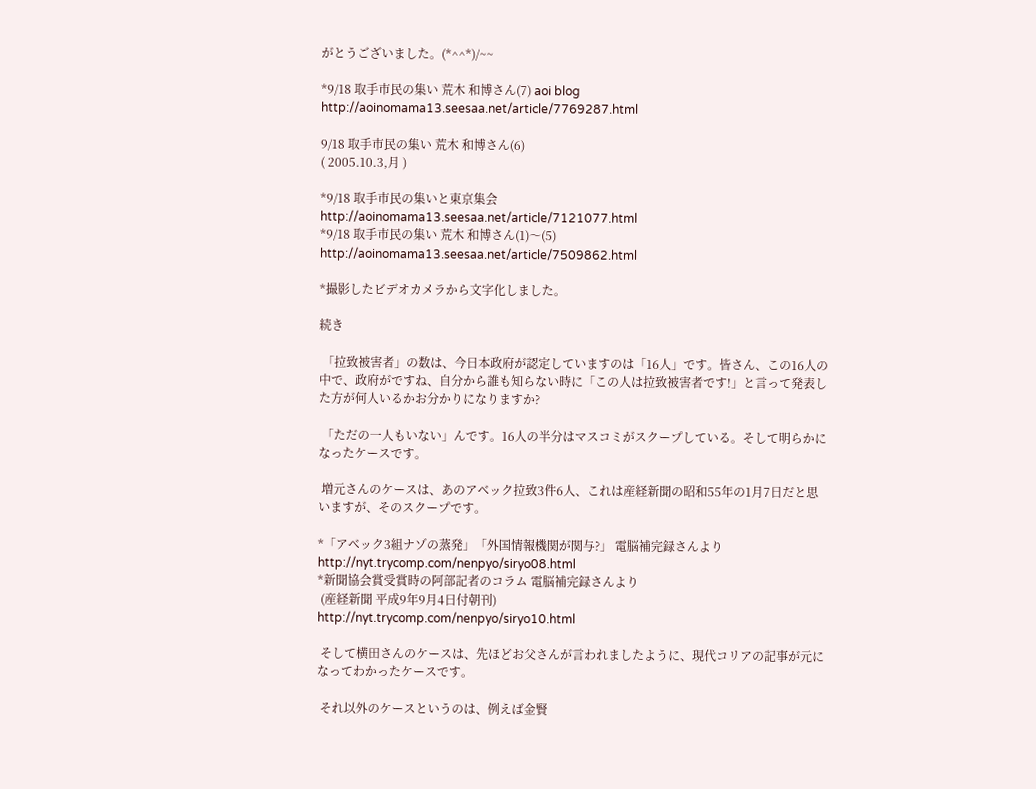がとうございました。(*^^*)/~~

*9/18 取手市民の集い 荒木 和博さん(7) aoi blog
http://aoinomama13.seesaa.net/article/7769287.html

9/18 取手市民の集い 荒木 和博さん(6)
( 2005.10.3,月 )

*9/18 取手市民の集いと東京集会
http://aoinomama13.seesaa.net/article/7121077.html
*9/18 取手市民の集い 荒木 和博さん(1)〜(5)
http://aoinomama13.seesaa.net/article/7509862.html

*撮影したビデオカメラから文字化しました。

続き

 「拉致被害者」の数は、今日本政府が認定していますのは「16人」です。皆さん、この16人の中で、政府がですね、自分から誰も知らない時に「この人は拉致被害者です!」と言って発表した方が何人いるかお分かりになりますか?

 「ただの一人もいない」んです。16人の半分はマスコミがスクープしている。そして明らかになったケースです。

 増元さんのケースは、あのアベック拉致3件6人、これは産経新聞の昭和55年の1月7日だと思いますが、そのスクープです。

*「アベック3組ナゾの蒸発」「外国情報機関が関与?」 電脳補完録さんより
http://nyt.trycomp.com/nenpyo/siryo08.html
*新聞協会賞受賞時の阿部記者のコラム 電脳補完録さんより
 (産経新聞 平成9年9月4日付朝刊)
http://nyt.trycomp.com/nenpyo/siryo10.html

 そして横田さんのケースは、先ほどお父さんが言われましたように、現代コリアの記事が元になってわかったケースです。

 それ以外のケースというのは、例えば金賢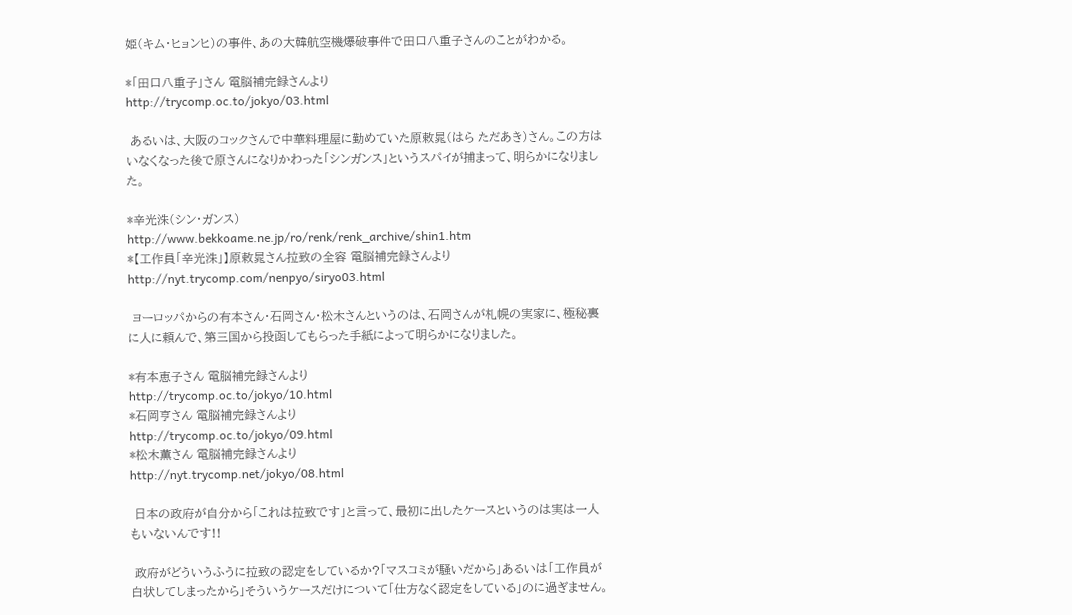姫(キム・ヒョンヒ)の事件、あの大韓航空機爆破事件で田口八重子さんのことがわかる。

*「田口八重子」さん 電脳補完録さんより
http://trycomp.oc.to/jokyo/03.html

 あるいは、大阪のコックさんで中華料理屋に勤めていた原敕晁(はら ただあき)さん。この方はいなくなった後で原さんになりかわった「シンガンス」というスパイが捕まって、明らかになりました。

*辛光洙(シン・ガンス)
http://www.bekkoame.ne.jp/ro/renk/renk_archive/shin1.htm
*【工作員「辛光洙」】原敕晁さん拉致の全容 電脳補完録さんより
http://nyt.trycomp.com/nenpyo/siryo03.html

 ヨーロッパからの有本さん・石岡さん・松木さんというのは、石岡さんが札幌の実家に、極秘裏に人に頼んで、第三国から投函してもらった手紙によって明らかになりました。

*有本恵子さん 電脳補完録さんより
http://trycomp.oc.to/jokyo/10.html
*石岡亨さん 電脳補完録さんより
http://trycomp.oc.to/jokyo/09.html
*松木薫さん 電脳補完録さんより
http://nyt.trycomp.net/jokyo/08.html

 日本の政府が自分から「これは拉致です」と言って、最初に出したケースというのは実は一人もいないんです!!

 政府がどういうふうに拉致の認定をしているか?「マスコミが騒いだから」あるいは「工作員が白状してしまったから」そういうケースだけについて「仕方なく認定をしている」のに過ぎません。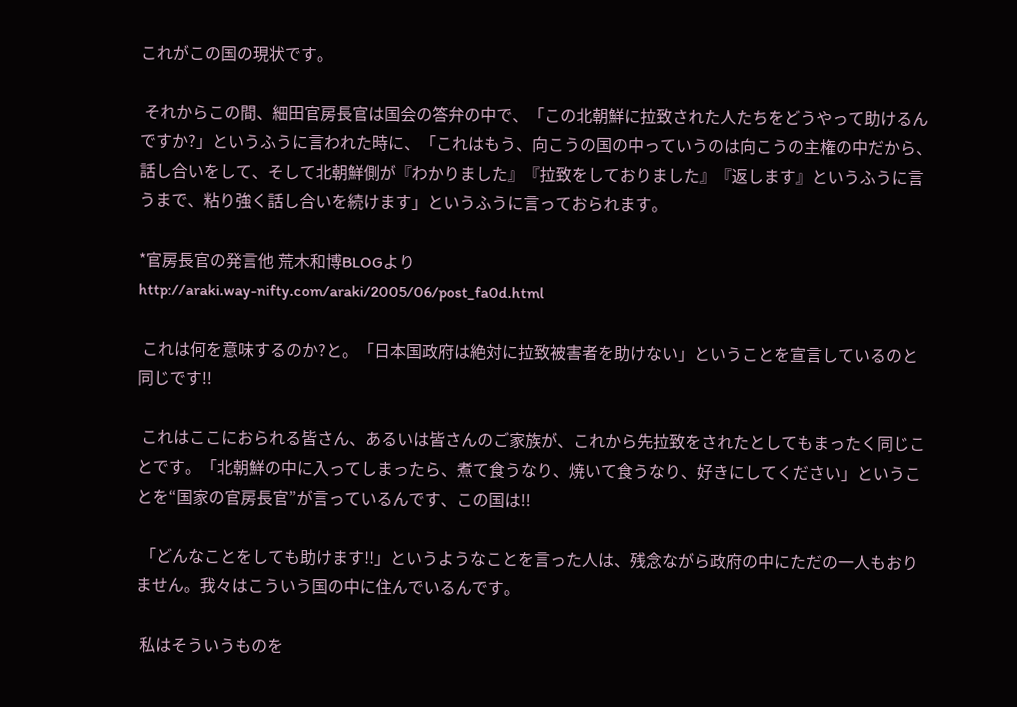これがこの国の現状です。

 それからこの間、細田官房長官は国会の答弁の中で、「この北朝鮮に拉致された人たちをどうやって助けるんですか?」というふうに言われた時に、「これはもう、向こうの国の中っていうのは向こうの主権の中だから、話し合いをして、そして北朝鮮側が『わかりました』『拉致をしておりました』『返します』というふうに言うまで、粘り強く話し合いを続けます」というふうに言っておられます。

*官房長官の発言他 荒木和博BLOGより
http://araki.way-nifty.com/araki/2005/06/post_fa0d.html

 これは何を意味するのか?と。「日本国政府は絶対に拉致被害者を助けない」ということを宣言しているのと同じです!!

 これはここにおられる皆さん、あるいは皆さんのご家族が、これから先拉致をされたとしてもまったく同じことです。「北朝鮮の中に入ってしまったら、煮て食うなり、焼いて食うなり、好きにしてください」ということを“国家の官房長官”が言っているんです、この国は!!

 「どんなことをしても助けます!!」というようなことを言った人は、残念ながら政府の中にただの一人もおりません。我々はこういう国の中に住んでいるんです。

 私はそういうものを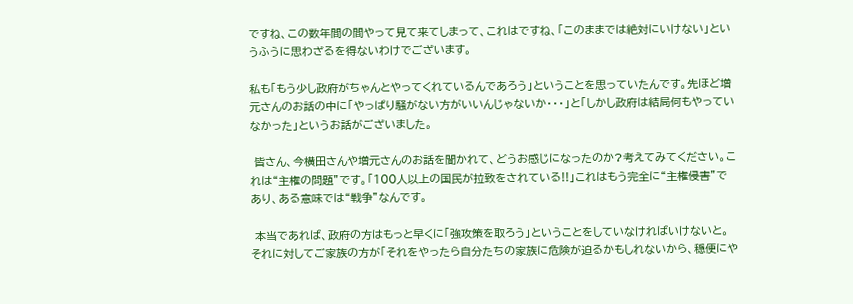ですね、この数年間の間やって見て来てしまって、これはですね、「このままでは絶対にいけない」というふうに思わざるを得ないわけでございます。

私も「もう少し政府がちゃんとやってくれているんであろう」ということを思っていたんです。先ほど増元さんのお話の中に「やっぱり騒がない方がいいんじゃないか・・・」と「しかし政府は結局何もやっていなかった」というお話がございました。

 皆さん、今横田さんや増元さんのお話を聞かれて、どうお感じになったのか?考えてみてください。これは“主権の問題”です。「100人以上の国民が拉致をされている!!」これはもう完全に“主権侵害”であり、ある意味では“戦争”なんです。

 本当であれば、政府の方はもっと早くに「強攻策を取ろう」ということをしていなければいけないと。それに対してご家族の方が「それをやったら自分たちの家族に危険が迫るかもしれないから、穏便にや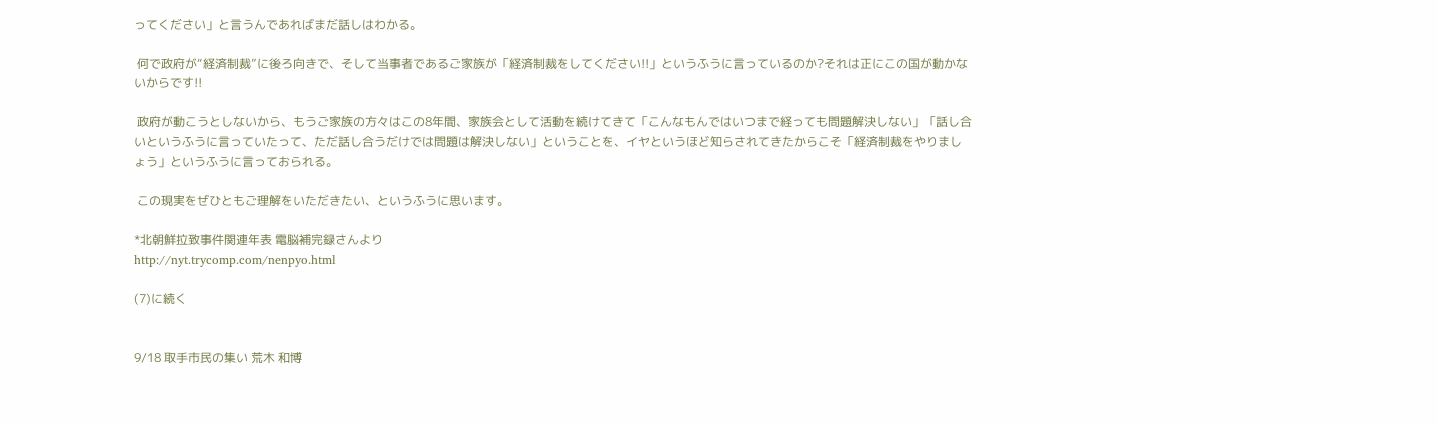ってください」と言うんであればまだ話しはわかる。

 何で政府が“経済制裁”に後ろ向きで、そして当事者であるご家族が「経済制裁をしてください!!」というふうに言っているのか?それは正にこの国が動かないからです!!

 政府が動こうとしないから、もうご家族の方々はこの8年間、家族会として活動を続けてきて「こんなもんではいつまで経っても問題解決しない」「話し合いというふうに言っていたって、ただ話し合うだけでは問題は解決しない」ということを、イヤというほど知らされてきたからこそ「経済制裁をやりましょう」というふうに言っておられる。

 この現実をぜひともご理解をいただきたい、というふうに思います。

*北朝鮮拉致事件関連年表 電脳補完録さんより
http://nyt.trycomp.com/nenpyo.html

(7)に続く


9/18 取手市民の集い 荒木 和博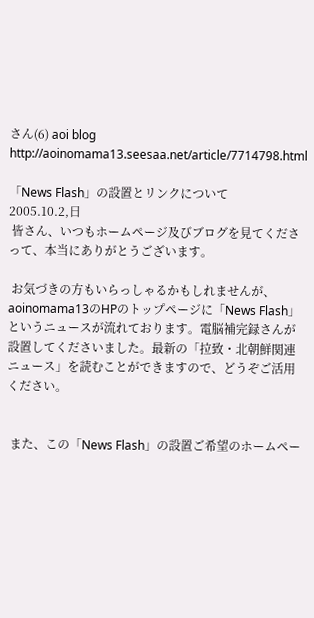さん(6) aoi blog
http://aoinomama13.seesaa.net/article/7714798.html

「News Flash」の設置とリンクについて
2005.10.2,日
 皆さん、いつもホームページ及びブログを見てくださって、本当にありがとうございます。

 お気づきの方もいらっしゃるかもしれませんが、aoinomama13のHPのトップページに「News Flash」というニュースが流れております。電脳補完録さんが設置してくださいました。最新の「拉致・北朝鮮関連ニュース」を読むことができますので、どうぞご活用ください。


 また、この「News Flash」の設置ご希望のホームペー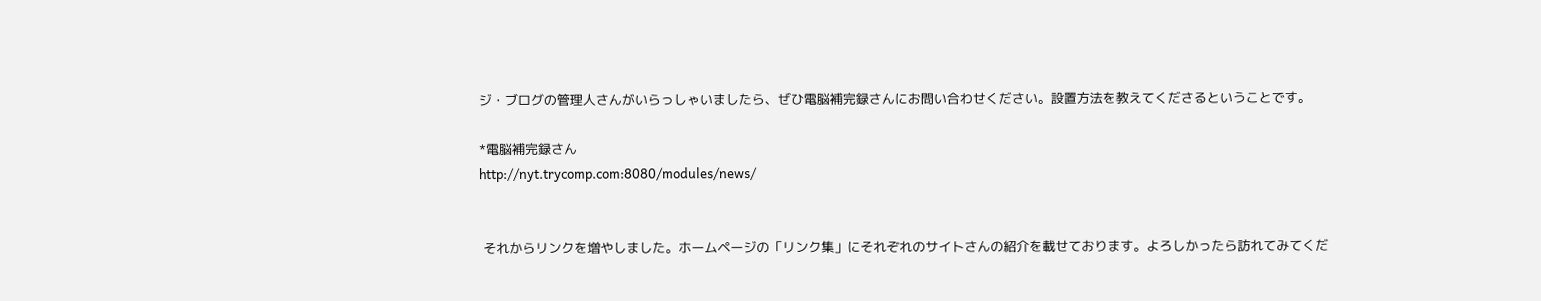ジ・ブログの管理人さんがいらっしゃいましたら、ぜひ電脳補完録さんにお問い合わせください。設置方法を教えてくださるということです。

*電脳補完録さん
http://nyt.trycomp.com:8080/modules/news/


 それからリンクを増やしました。ホームページの「リンク集」にそれぞれのサイトさんの紹介を載せております。よろしかったら訪れてみてくだ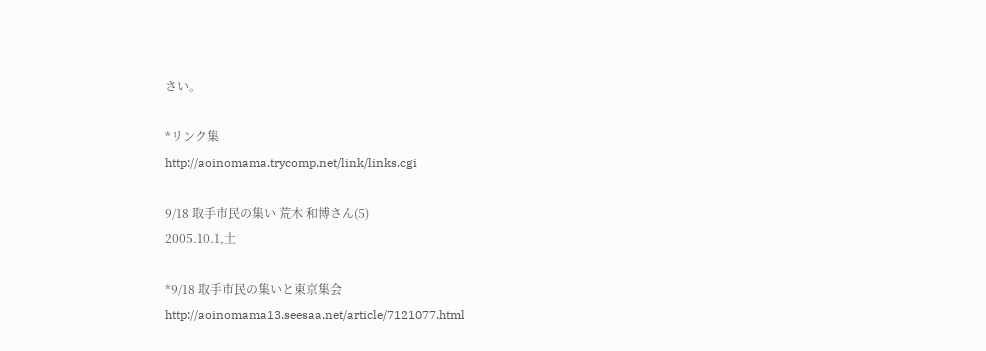さい。

*リンク集
http://aoinomama.trycomp.net/link/links.cgi

9/18 取手市民の集い 荒木 和博さん(5)
2005.10.1,土

*9/18 取手市民の集いと東京集会
http://aoinomama13.seesaa.net/article/7121077.html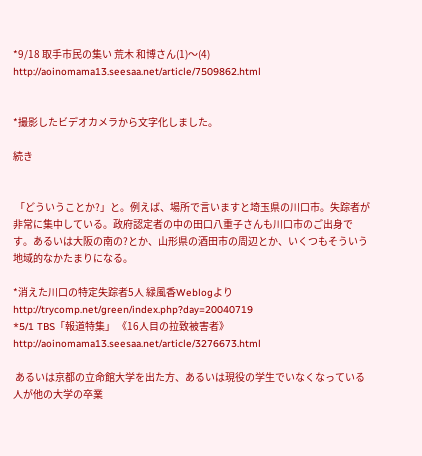*9/18 取手市民の集い 荒木 和博さん(1)〜(4)
http://aoinomama13.seesaa.net/article/7509862.html


*撮影したビデオカメラから文字化しました。

続き


 「どういうことか?」と。例えば、場所で言いますと埼玉県の川口市。失踪者が非常に集中している。政府認定者の中の田口八重子さんも川口市のご出身です。あるいは大阪の南の?とか、山形県の酒田市の周辺とか、いくつもそういう地域的なかたまりになる。

*消えた川口の特定失踪者5人 緑風香Weblogより
http://trycomp.net/green/index.php?day=20040719
*5/1 TBS「報道特集」 《16人目の拉致被害者》
http://aoinomama13.seesaa.net/article/3276673.html

 あるいは京都の立命館大学を出た方、あるいは現役の学生でいなくなっている人が他の大学の卒業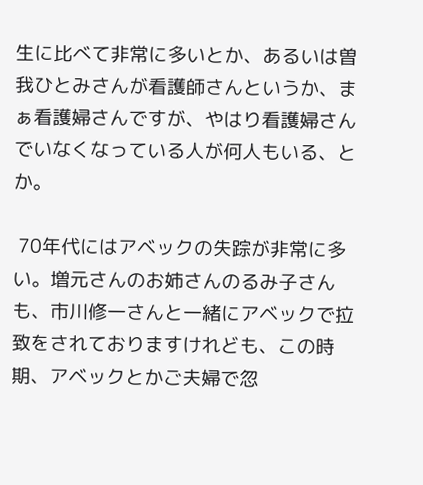生に比べて非常に多いとか、あるいは曽我ひとみさんが看護師さんというか、まぁ看護婦さんですが、やはり看護婦さんでいなくなっている人が何人もいる、とか。

 70年代にはアベックの失踪が非常に多い。増元さんのお姉さんのるみ子さんも、市川修一さんと一緒にアベックで拉致をされておりますけれども、この時期、アベックとかご夫婦で忽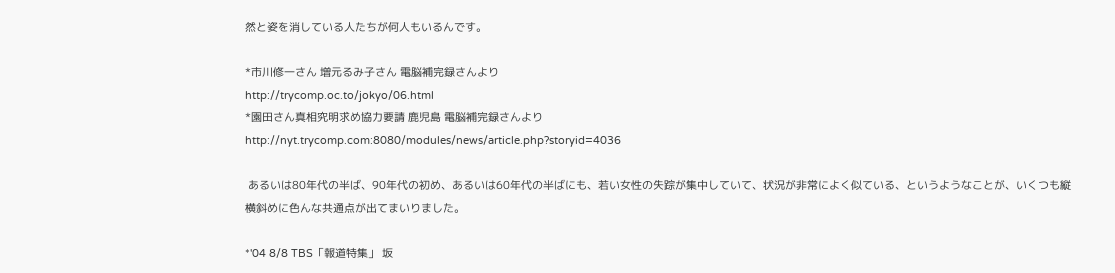然と姿を消している人たちが何人もいるんです。

*市川修一さん 増元るみ子さん 電脳補完録さんより
http://trycomp.oc.to/jokyo/06.html
*園田さん真相究明求め協力要請 鹿児島 電脳補完録さんより
http://nyt.trycomp.com:8080/modules/news/article.php?storyid=4036

 あるいは80年代の半ば、90年代の初め、あるいは60年代の半ばにも、若い女性の失踪が集中していて、状況が非常によく似ている、というようなことが、いくつも縦横斜めに色んな共通点が出てまいりました。

*'04 8/8 TBS「報道特集」 坂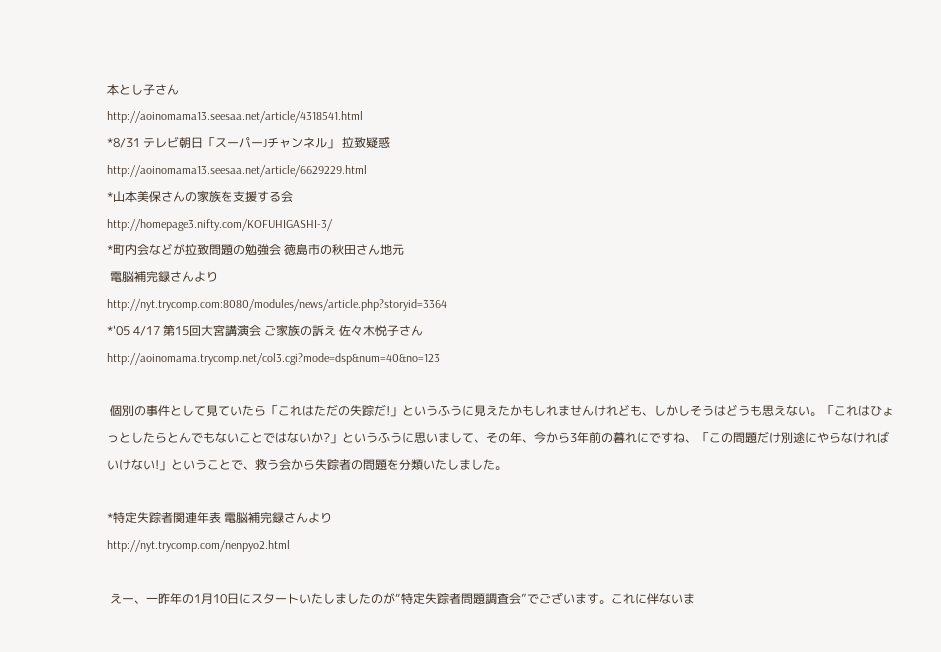本とし子さん
http://aoinomama13.seesaa.net/article/4318541.html
*8/31 テレビ朝日「スーパーJチャンネル」 拉致疑惑
http://aoinomama13.seesaa.net/article/6629229.html
*山本美保さんの家族を支援する会
http://homepage3.nifty.com/KOFUHIGASHI-3/
*町内会などが拉致問題の勉強会 徳島市の秋田さん地元
 電脳補完録さんより
http://nyt.trycomp.com:8080/modules/news/article.php?storyid=3364
*'05 4/17 第15回大宮講演会 ご家族の訴え 佐々木悦子さん
http://aoinomama.trycomp.net/col3.cgi?mode=dsp&num=40&no=123

 個別の事件として見ていたら「これはただの失踪だ!」というふうに見えたかもしれませんけれども、しかしそうはどうも思えない。「これはひょっとしたらとんでもないことではないか?」というふうに思いまして、その年、今から3年前の暮れにですね、「この問題だけ別途にやらなければいけない!」ということで、救う会から失踪者の問題を分類いたしました。

*特定失踪者関連年表 電脳補完録さんより
http://nyt.trycomp.com/nenpyo2.html

 えー、一昨年の1月10日にスタートいたしましたのが“特定失踪者問題調査会”でございます。これに伴ないま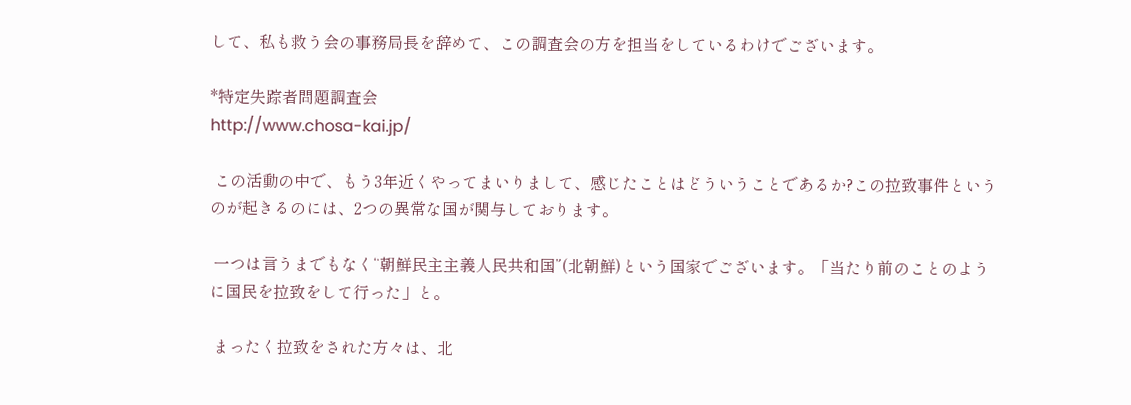して、私も救う会の事務局長を辞めて、この調査会の方を担当をしているわけでございます。

*特定失踪者問題調査会
http://www.chosa-kai.jp/

 この活動の中で、もう3年近くやってまいりまして、感じたことはどういうことであるか?この拉致事件というのが起きるのには、2つの異常な国が関与しております。

 一つは言うまでもなく“朝鮮民主主義人民共和国”(北朝鮮)という国家でございます。「当たり前のことのように国民を拉致をして行った」と。

 まったく拉致をされた方々は、北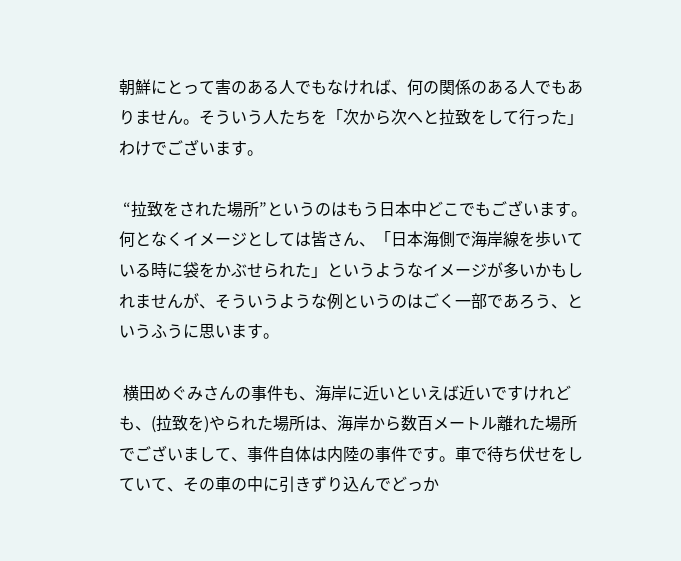朝鮮にとって害のある人でもなければ、何の関係のある人でもありません。そういう人たちを「次から次へと拉致をして行った」わけでございます。

 “拉致をされた場所”というのはもう日本中どこでもございます。何となくイメージとしては皆さん、「日本海側で海岸線を歩いている時に袋をかぶせられた」というようなイメージが多いかもしれませんが、そういうような例というのはごく一部であろう、というふうに思います。

 横田めぐみさんの事件も、海岸に近いといえば近いですけれども、(拉致を)やられた場所は、海岸から数百メートル離れた場所でございまして、事件自体は内陸の事件です。車で待ち伏せをしていて、その車の中に引きずり込んでどっか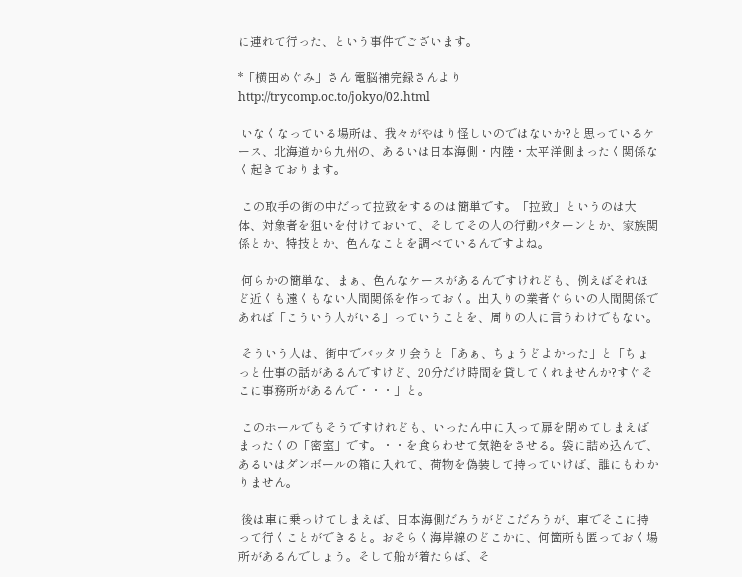に連れて行った、という事件でございます。

*「横田めぐみ」さん 電脳補完録さんより
http://trycomp.oc.to/jokyo/02.html

 いなくなっている場所は、我々がやはり怪しいのではないか?と思っているケース、北海道から九州の、あるいは日本海側・内陸・太平洋側まったく関係なく起きております。

 この取手の街の中だって拉致をするのは簡単です。「拉致」というのは大体、対象者を狙いを付けておいて、そしてその人の行動パターンとか、家族関係とか、特技とか、色んなことを調べているんですよね。

 何らかの簡単な、まぁ、色んなケースがあるんですけれども、例えばそれほど近くも遠くもない人間関係を作っておく。出入りの業者ぐらいの人間関係であれば「こういう人がいる」っていうことを、周りの人に言うわけでもない。

 そういう人は、街中でバッタリ会うと「あぁ、ちょうどよかった」と「ちょっと仕事の話があるんですけど、20分だけ時間を貸してくれませんか?すぐそこに事務所があるんで・・・」と。

 このホールでもそうですけれども、いったん中に入って扉を閉めてしまえばまったくの「密室」です。・・を食らわせて気絶をさせる。袋に詰め込んで、あるいはダンボールの箱に入れて、荷物を偽装して持っていけば、誰にもわかりません。

 後は車に乗っけてしまえば、日本海側だろうがどこだろうが、車でそこに持って行くことができると。おそらく海岸線のどこかに、何箇所も匿っておく場所があるんでしょう。そして船が着たらば、そ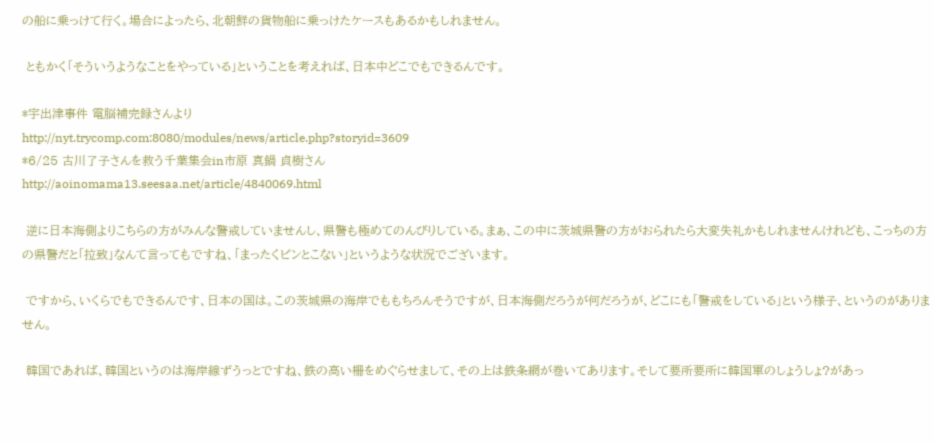の船に乗っけて行く。場合によったら、北朝鮮の貨物船に乗っけたケースもあるかもしれません。

 ともかく「そういうようなことをやっている」ということを考えれば、日本中どこでもできるんです。

*宇出津事件 電脳補完録さんより
http://nyt.trycomp.com:8080/modules/news/article.php?storyid=3609
*6/25 古川了子さんを救う千葉集会in市原 真鍋 貞樹さん
http://aoinomama13.seesaa.net/article/4840069.html

 逆に日本海側よりこちらの方がみんな警戒していませんし、県警も極めてのんびりしている。まぁ、この中に茨城県警の方がおられたら大変失礼かもしれませんけれども、こっちの方の県警だと「拉致」なんて言ってもですね、「まったくピンとこない」というような状況でございます。

 ですから、いくらでもできるんです、日本の国は。この茨城県の海岸でももちろんそうですが、日本海側だろうが何だろうが、どこにも「警戒をしている」という様子、というのがありません。

 韓国であれば、韓国というのは海岸線ずうっとですね、鉄の高い柵をめぐらせまして、その上は鉄条網が巻いてあります。そして要所要所に韓国軍のしょうしょ?があっ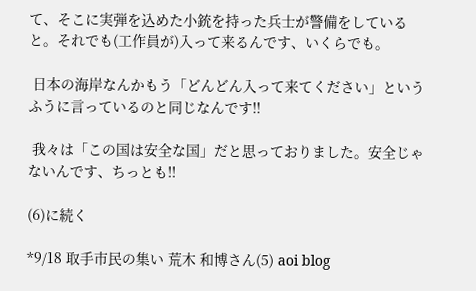て、そこに実弾を込めた小銃を持った兵士が警備をしていると。それでも(工作員が)入って来るんです、いくらでも。

 日本の海岸なんかもう「どんどん入って来てください」というふうに言っているのと同じなんです!!

 我々は「この国は安全な国」だと思っておりました。安全じゃないんです、ちっとも!!

(6)に続く

*9/18 取手市民の集い 荒木 和博さん(5) aoi blog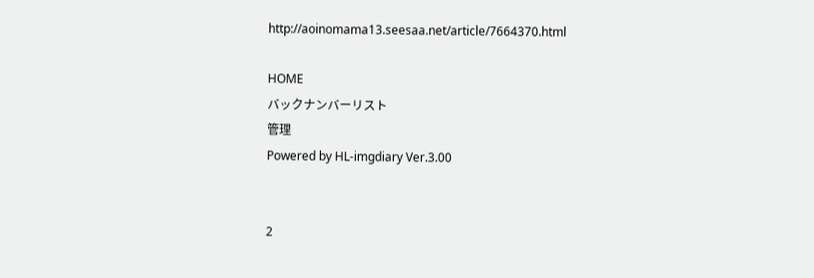http://aoinomama13.seesaa.net/article/7664370.html

HOME
バックナンバーリスト
管理
Powered by HL-imgdiary Ver.3.00


2